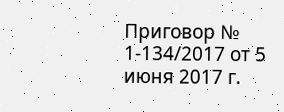Приговор № 1-134/2017 от 5 июня 2017 г.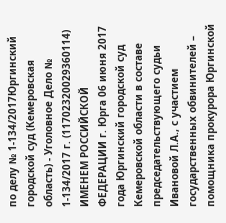по делу № 1-134/2017Юргинский городской суд (Кемеровская область) - Уголовное Дело № 1-134/2017 г. (11702320029360114) ИМЕНЕМ РОССИЙСКОЙ ФЕДЕРАЦИИ г. Юрга 06 июня 2017 года Юргинский городской суд Кемеровской области в составе председательствующего судьи Ивановой Л.А., с участием государственных обвинителей – помощника прокурора Юргинской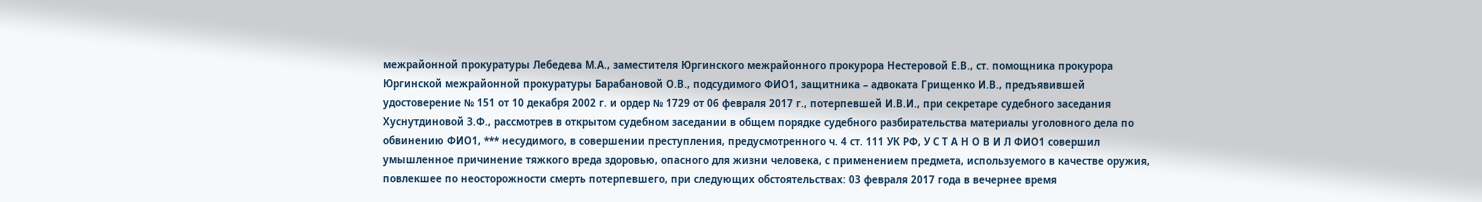межрайонной прокуратуры Лебедева М.А., заместителя Юргинского межрайонного прокурора Нестеровой Е.В., ст. помощника прокурора Юргинской межрайонной прокуратуры Барабановой О.В., подсудимого ФИО1, защитника – адвоката Грищенко И.В., предъявившей удостоверение № 151 от 10 декабря 2002 г. и ордер № 1729 от 06 февраля 2017 г., потерпевшей И.В.И., при секретаре судебного заседания Хуснутдиновой З.Ф., рассмотрев в открытом судебном заседании в общем порядке судебного разбирательства материалы уголовного дела по обвинению ФИО1, *** несудимого, в совершении преступления, предусмотренного ч. 4 ст. 111 УК РФ, У С Т А Н О В И Л ФИО1 совершил умышленное причинение тяжкого вреда здоровью, опасного для жизни человека, с применением предмета, используемого в качестве оружия, повлекшее по неосторожности смерть потерпевшего, при следующих обстоятельствах: 03 февраля 2017 года в вечернее время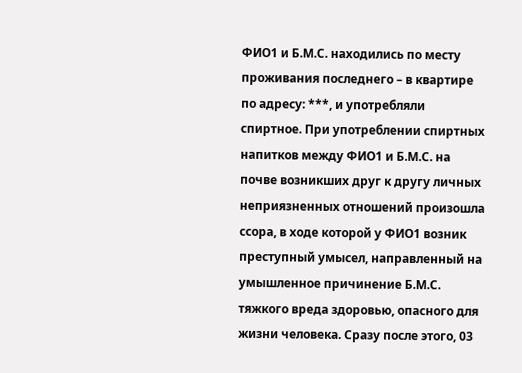ФИО1 и Б.М.С. находились по месту проживания последнего – в квартире по адресу: ***, и употребляли спиртное. При употреблении спиртных напитков между ФИО1 и Б.М.С. на почве возникших друг к другу личных неприязненных отношений произошла ссора, в ходе которой у ФИО1 возник преступный умысел, направленный на умышленное причинение Б.М.С. тяжкого вреда здоровью, опасного для жизни человека. Сразу после этого, 03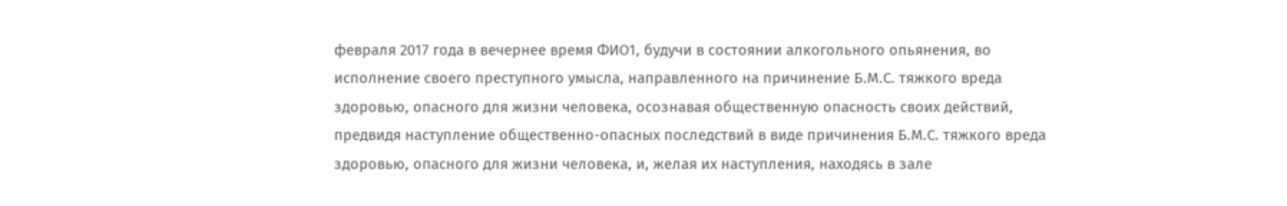февраля 2017 года в вечернее время ФИО1, будучи в состоянии алкогольного опьянения, во исполнение своего преступного умысла, направленного на причинение Б.М.С. тяжкого вреда здоровью, опасного для жизни человека, осознавая общественную опасность своих действий, предвидя наступление общественно-опасных последствий в виде причинения Б.М.С. тяжкого вреда здоровью, опасного для жизни человека, и, желая их наступления, находясь в зале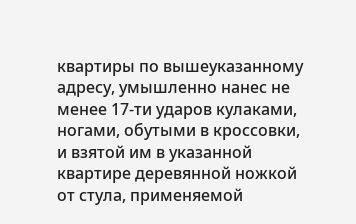квартиры по вышеуказанному адресу, умышленно нанес не менее 17-ти ударов кулаками, ногами, обутыми в кроссовки, и взятой им в указанной квартире деревянной ножкой от стула, применяемой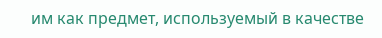им как предмет, используемый в качестве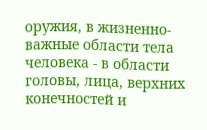оружия, в жизненно-важные области тела человека - в области головы, лица, верхних конечностей и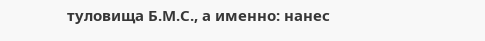туловища Б.М.С., а именно: нанес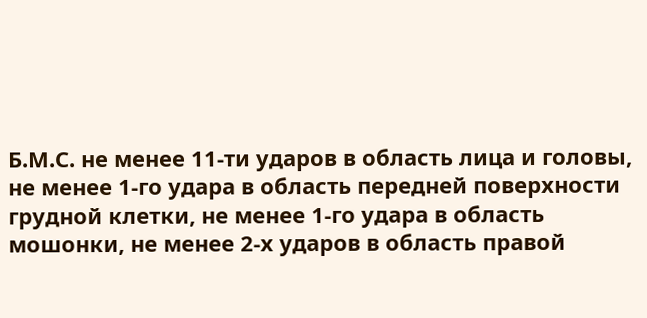Б.М.С. не менее 11-ти ударов в область лица и головы, не менее 1-го удара в область передней поверхности грудной клетки, не менее 1-го удара в область мошонки, не менее 2-х ударов в область правой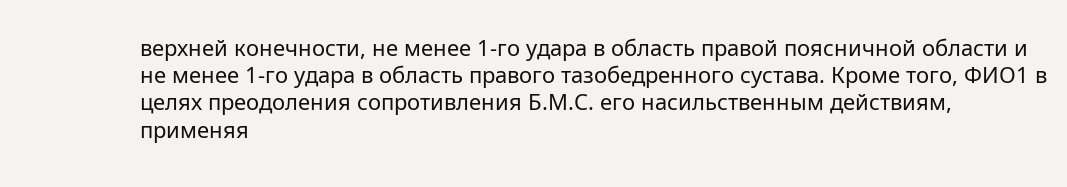верхней конечности, не менее 1-го удара в область правой поясничной области и не менее 1-го удара в область правого тазобедренного сустава. Кроме того, ФИО1 в целях преодоления сопротивления Б.М.С. его насильственным действиям, применяя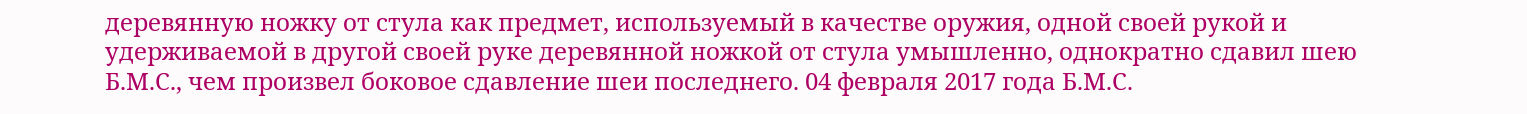деревянную ножку от стула как предмет, используемый в качестве оружия, одной своей рукой и удерживаемой в другой своей руке деревянной ножкой от стула умышленно, однократно сдавил шею Б.М.С., чем произвел боковое сдавление шеи последнего. 04 февраля 2017 года Б.М.С.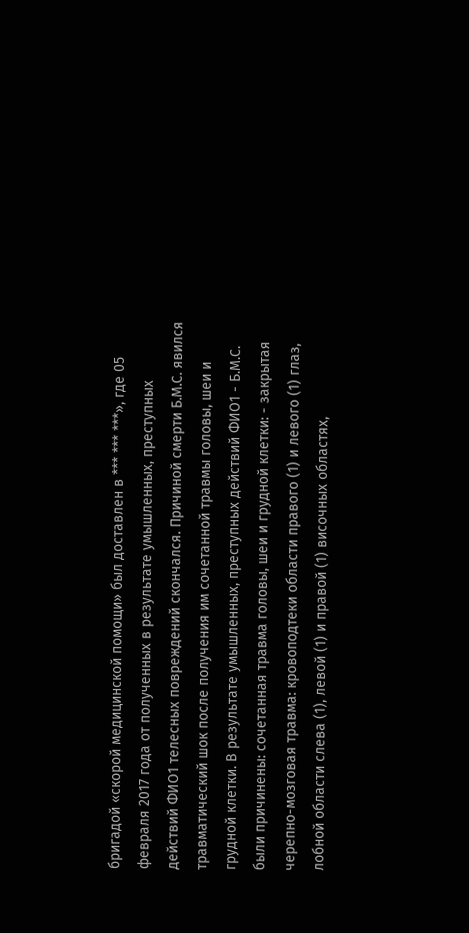бригадой «скорой медицинской помощи» был доставлен в *** *** ***», где 05 февраля 2017 года от полученных в результате умышленных, преступных действий ФИО1 телесных повреждений скончался. Причиной смерти Б.М.С. явился травматический шок после получения им сочетанной травмы головы, шеи и грудной клетки. В результате умышленных, преступных действий ФИО1 - Б.М.С. были причинены: сочетанная травма головы, шеи и грудной клетки: - закрытая черепно-мозговая травма: кровоподтеки области правого (1) и левого (1) глаз, лобной области слева (1), левой (1) и правой (1) височных областях,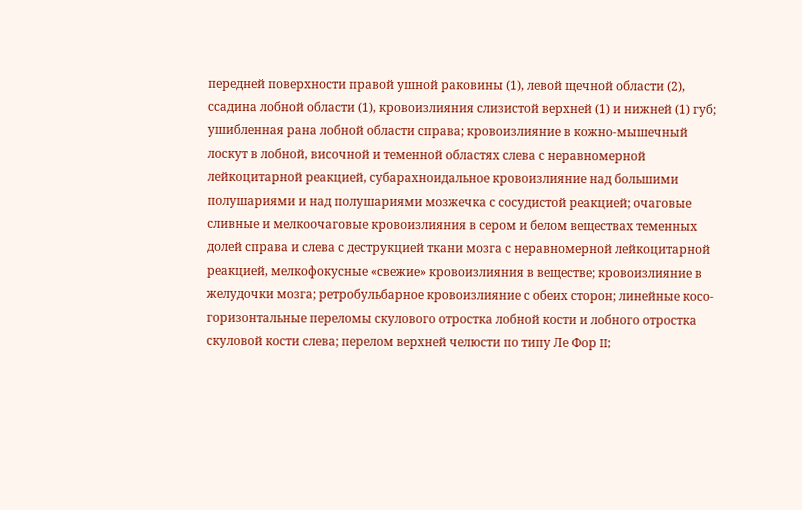передней поверхности правой ушной раковины (1), левой щечной области (2), ссадина лобной области (1), кровоизлияния слизистой верхней (1) и нижней (1) губ; ушибленная рана лобной области справа; кровоизлияние в кожно-мышечный лоскут в лобной, височной и теменной областях слева с неравномерной лейкоцитарной реакцией, субарахноидальное кровоизлияние над большими полушариями и над полушариями мозжечка с сосудистой реакцией; очаговые сливные и мелкоочаговые кровоизлияния в сером и белом веществах теменных долей справа и слева с деструкцией ткани мозга с неравномерной лейкоцитарной реакцией, мелкофокусные «свежие» кровоизлияния в веществе; кровоизлияние в желудочки мозга; ретробульбарное кровоизлияние с обеих сторон; линейные косо-горизонтальные переломы скулового отростка лобной кости и лобного отростка скуловой кости слева; перелом верхней челюсти по типу Ле Фор II;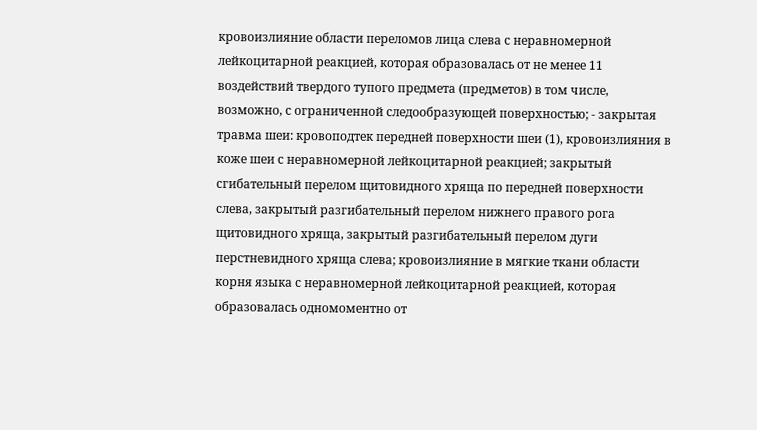кровоизлияние области переломов лица слева с неравномерной лейкоцитарной реакцией, которая образовалась от не менее 11 воздействий твердого тупого предмета (предметов) в том числе, возможно, с ограниченной следообразующей поверхностью; - закрытая травма шеи: кровоподтек передней поверхности шеи (1), кровоизлияния в коже шеи с неравномерной лейкоцитарной реакцией; закрытый сгибательный перелом щитовидного хряща по передней поверхности слева, закрытый разгибательный перелом нижнего правого рога щитовидного хряща, закрытый разгибательный перелом дуги перстневидного хряща слева; кровоизлияние в мягкие ткани области корня языка с неравномерной лейкоцитарной реакцией, которая образовалась одномоментно от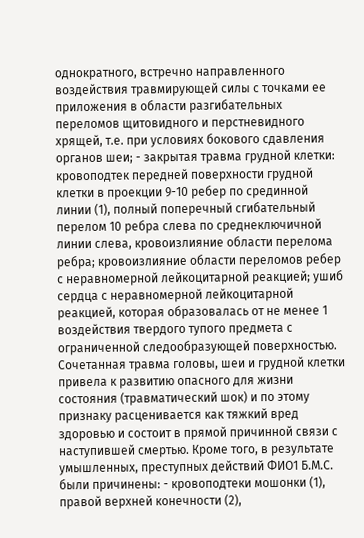однократного, встречно направленного воздействия травмирующей силы с точками ее приложения в области разгибательных переломов щитовидного и перстневидного хрящей, т.е. при условиях бокового сдавления органов шеи; - закрытая травма грудной клетки: кровоподтек передней поверхности грудной клетки в проекции 9-10 ребер по срединной линии (1), полный поперечный сгибательный перелом 10 ребра слева по среднеключичной линии слева, кровоизлияние области перелома ребра; кровоизлияние области переломов ребер с неравномерной лейкоцитарной реакцией; ушиб сердца с неравномерной лейкоцитарной реакцией, которая образовалась от не менее 1 воздействия твердого тупого предмета с ограниченной следообразующей поверхностью. Сочетанная травма головы, шеи и грудной клетки привела к развитию опасного для жизни состояния (травматический шок) и по этому признаку расценивается как тяжкий вред здоровью и состоит в прямой причинной связи с наступившей смертью. Кроме того, в результате умышленных, преступных действий ФИО1 Б.М.С. были причинены: - кровоподтеки мошонки (1), правой верхней конечности (2),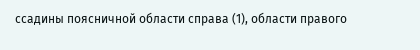ссадины поясничной области справа (1), области правого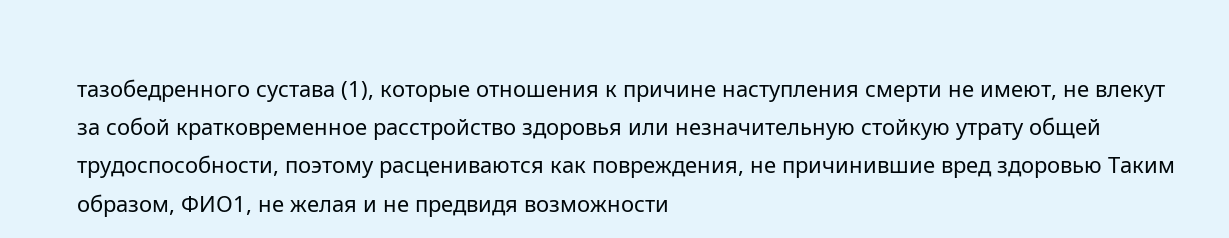тазобедренного сустава (1), которые отношения к причине наступления смерти не имеют, не влекут за собой кратковременное расстройство здоровья или незначительную стойкую утрату общей трудоспособности, поэтому расцениваются как повреждения, не причинившие вред здоровью Таким образом, ФИО1, не желая и не предвидя возможности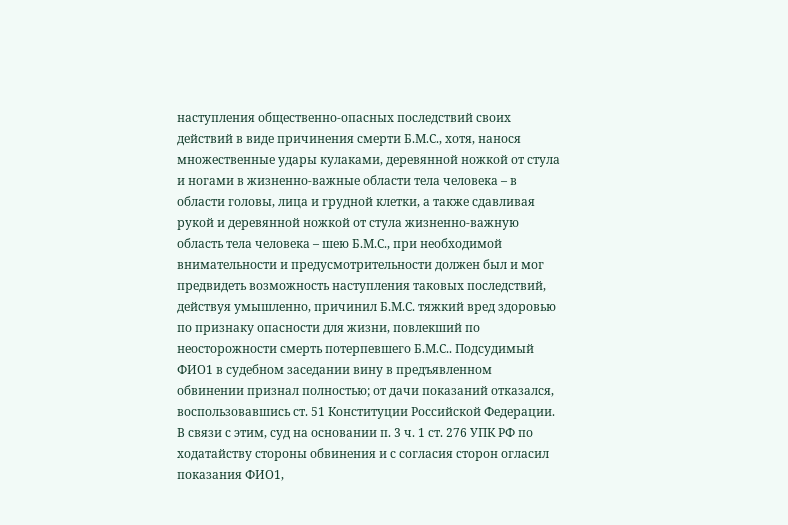наступления общественно-опасных последствий своих действий в виде причинения смерти Б.М.С., хотя, нанося множественные удары кулаками, деревянной ножкой от стула и ногами в жизненно-важные области тела человека – в области головы, лица и грудной клетки, а также сдавливая рукой и деревянной ножкой от стула жизненно-важную область тела человека – шею Б.М.С., при необходимой внимательности и предусмотрительности должен был и мог предвидеть возможность наступления таковых последствий, действуя умышленно, причинил Б.М.С. тяжкий вред здоровью по признаку опасности для жизни, повлекший по неосторожности смерть потерпевшего Б.М.С.. Подсудимый ФИО1 в судебном заседании вину в предъявленном обвинении признал полностью; от дачи показаний отказался, воспользовавшись ст. 51 Конституции Российской Федерации. В связи с этим, суд на основании п. 3 ч. 1 ст. 276 УПК РФ по ходатайству стороны обвинения и с согласия сторон огласил показания ФИО1,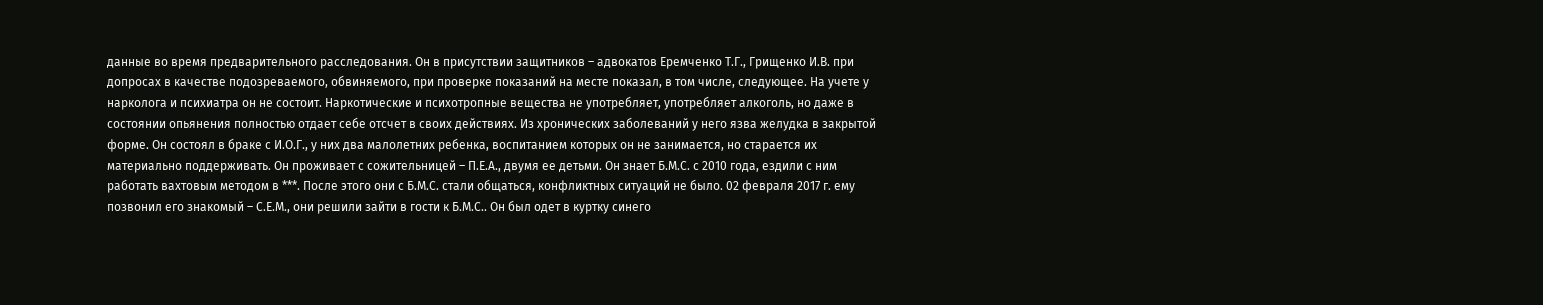данные во время предварительного расследования. Он в присутствии защитников – адвокатов Еремченко Т.Г., Грищенко И.В. при допросах в качестве подозреваемого, обвиняемого, при проверке показаний на месте показал, в том числе, следующее. На учете у нарколога и психиатра он не состоит. Наркотические и психотропные вещества не употребляет, употребляет алкоголь, но даже в состоянии опьянения полностью отдает себе отсчет в своих действиях. Из хронических заболеваний у него язва желудка в закрытой форме. Он состоял в браке с И.О.Г., у них два малолетних ребенка, воспитанием которых он не занимается, но старается их материально поддерживать. Он проживает с сожительницей – П.Е.А., двумя ее детьми. Он знает Б.М.С. с 2010 года, ездили с ним работать вахтовым методом в ***. После этого они с Б.М.С. стали общаться, конфликтных ситуаций не было. 02 февраля 2017 г. ему позвонил его знакомый – С.Е.М., они решили зайти в гости к Б.М.С.. Он был одет в куртку синего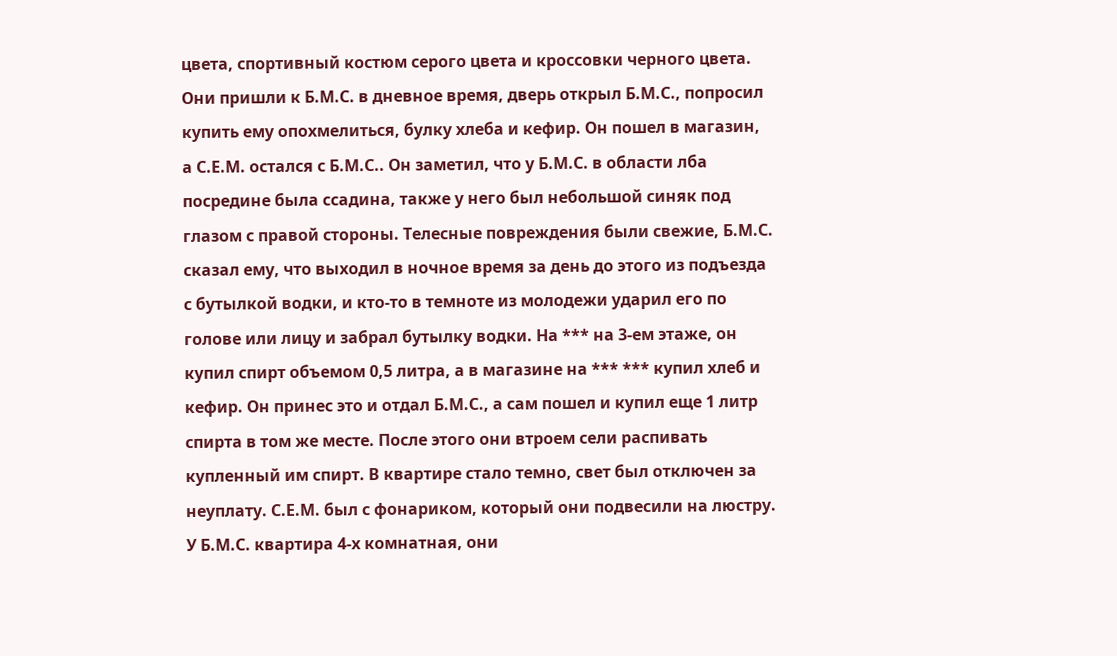цвета, спортивный костюм серого цвета и кроссовки черного цвета. Они пришли к Б.М.С. в дневное время, дверь открыл Б.М.С., попросил купить ему опохмелиться, булку хлеба и кефир. Он пошел в магазин, а С.Е.М. остался с Б.М.С.. Он заметил, что у Б.М.С. в области лба посредине была ссадина, также у него был небольшой синяк под глазом с правой стороны. Телесные повреждения были свежие, Б.М.С. сказал ему, что выходил в ночное время за день до этого из подъезда с бутылкой водки, и кто-то в темноте из молодежи ударил его по голове или лицу и забрал бутылку водки. На *** на 3-ем этаже, он купил спирт объемом 0,5 литра, а в магазине на *** *** купил хлеб и кефир. Он принес это и отдал Б.М.С., а сам пошел и купил еще 1 литр спирта в том же месте. После этого они втроем сели распивать купленный им спирт. В квартире стало темно, свет был отключен за неуплату. С.Е.М. был с фонариком, который они подвесили на люстру. У Б.М.С. квартира 4-х комнатная, они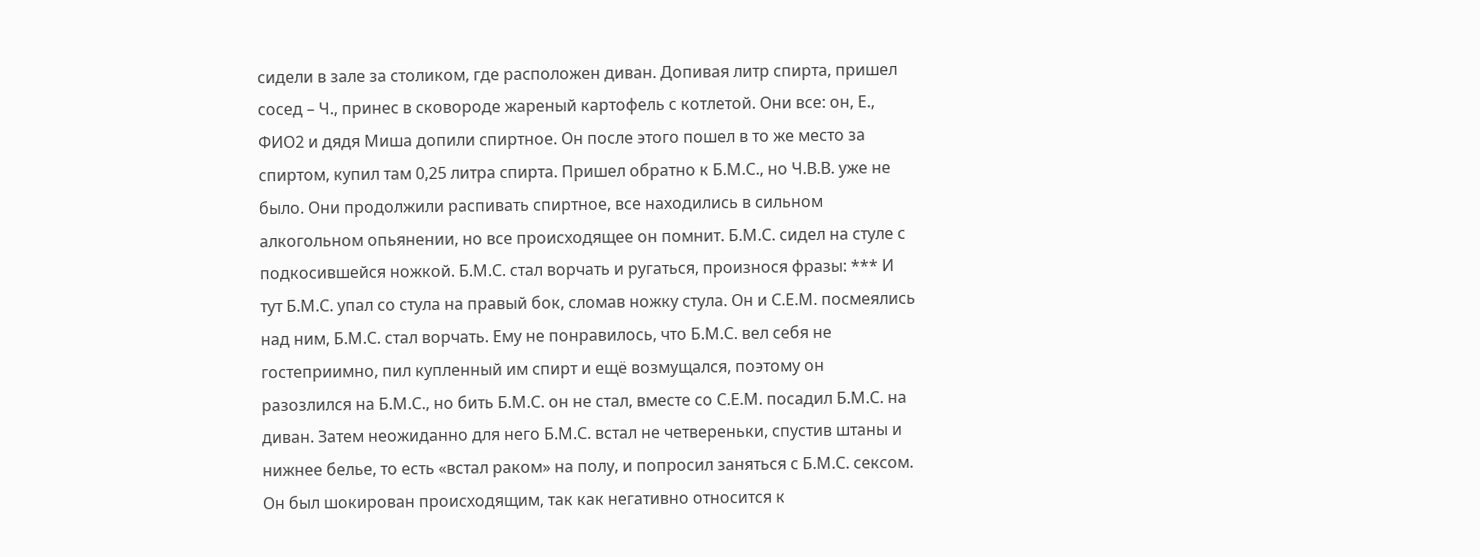сидели в зале за столиком, где расположен диван. Допивая литр спирта, пришел сосед – Ч., принес в сковороде жареный картофель с котлетой. Они все: он, Е., ФИО2 и дядя Миша допили спиртное. Он после этого пошел в то же место за спиртом, купил там 0,25 литра спирта. Пришел обратно к Б.М.С., но Ч.В.В. уже не было. Они продолжили распивать спиртное, все находились в сильном алкогольном опьянении, но все происходящее он помнит. Б.М.С. сидел на стуле с подкосившейся ножкой. Б.М.С. стал ворчать и ругаться, произнося фразы: *** И тут Б.М.С. упал со стула на правый бок, сломав ножку стула. Он и С.Е.М. посмеялись над ним, Б.М.С. стал ворчать. Ему не понравилось, что Б.М.С. вел себя не гостеприимно, пил купленный им спирт и ещё возмущался, поэтому он разозлился на Б.М.С., но бить Б.М.С. он не стал, вместе со С.Е.М. посадил Б.М.С. на диван. Затем неожиданно для него Б.М.С. встал не четвереньки, спустив штаны и нижнее белье, то есть «встал раком» на полу, и попросил заняться с Б.М.С. сексом. Он был шокирован происходящим, так как негативно относится к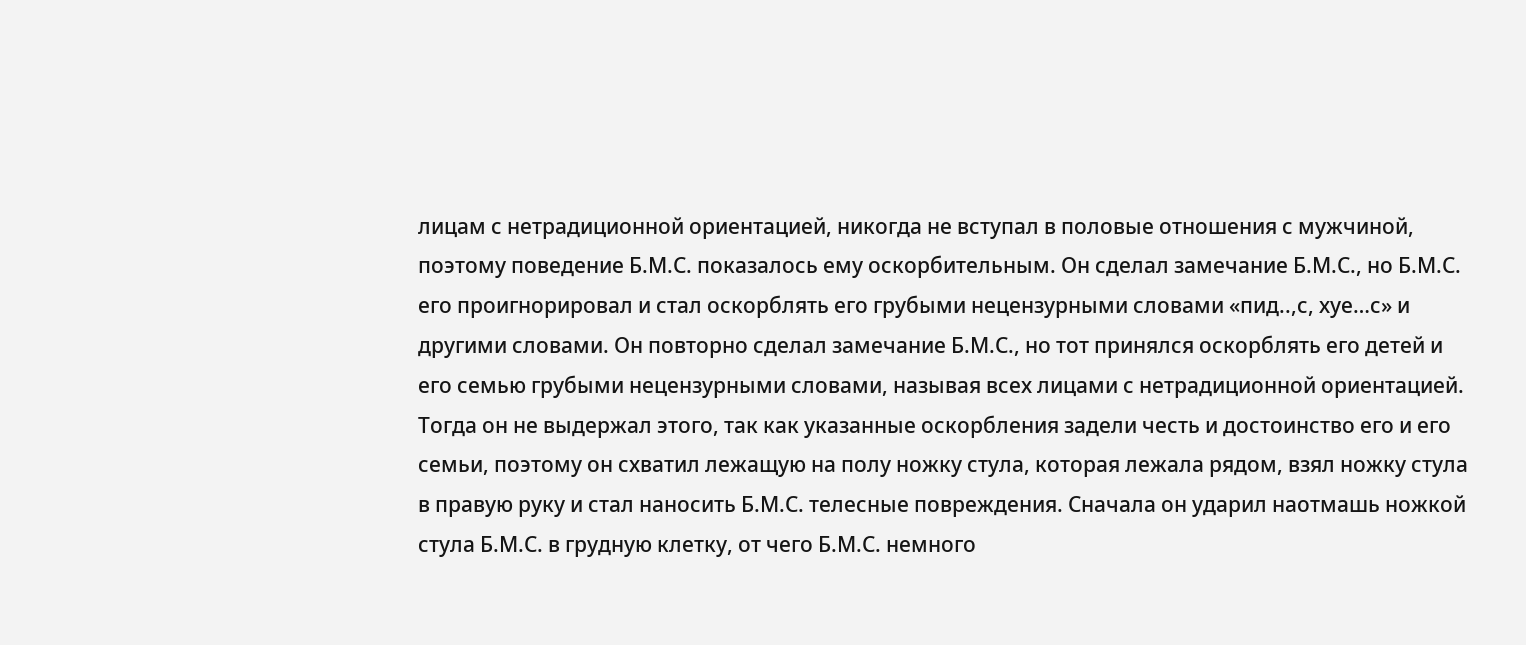лицам с нетрадиционной ориентацией, никогда не вступал в половые отношения с мужчиной, поэтому поведение Б.М.С. показалось ему оскорбительным. Он сделал замечание Б.М.С., но Б.М.С. его проигнорировал и стал оскорблять его грубыми нецензурными словами «пид..,с, хуе…с» и другими словами. Он повторно сделал замечание Б.М.С., но тот принялся оскорблять его детей и его семью грубыми нецензурными словами, называя всех лицами с нетрадиционной ориентацией. Тогда он не выдержал этого, так как указанные оскорбления задели честь и достоинство его и его семьи, поэтому он схватил лежащую на полу ножку стула, которая лежала рядом, взял ножку стула в правую руку и стал наносить Б.М.С. телесные повреждения. Сначала он ударил наотмашь ножкой стула Б.М.С. в грудную клетку, от чего Б.М.С. немного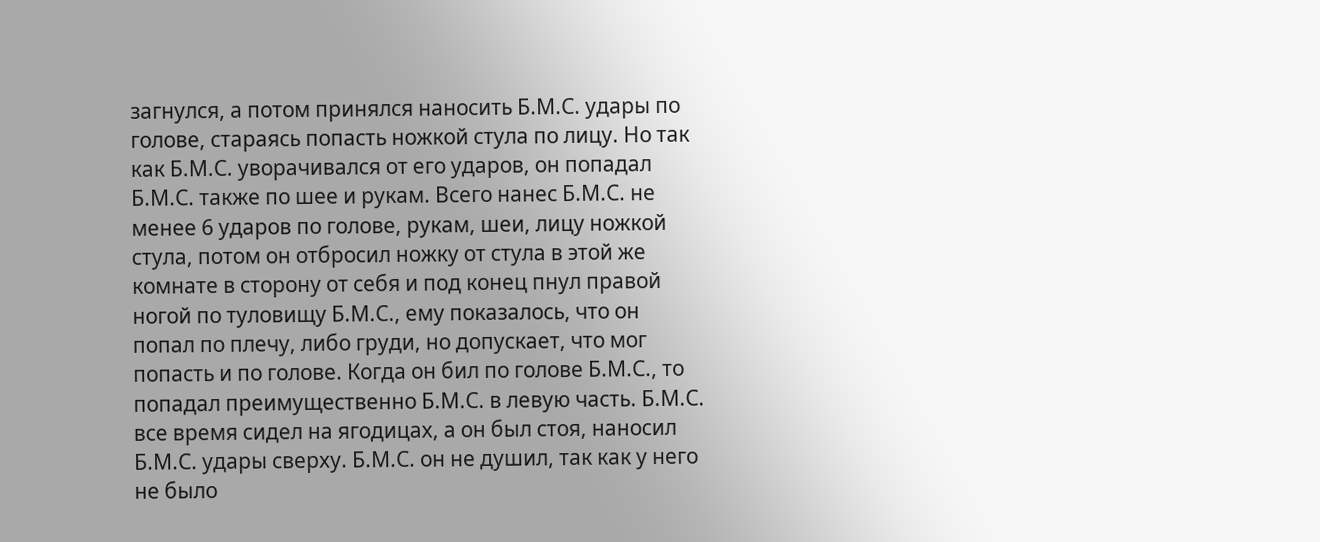загнулся, а потом принялся наносить Б.М.С. удары по голове, стараясь попасть ножкой стула по лицу. Но так как Б.М.С. уворачивался от его ударов, он попадал Б.М.С. также по шее и рукам. Всего нанес Б.М.С. не менее 6 ударов по голове, рукам, шеи, лицу ножкой стула, потом он отбросил ножку от стула в этой же комнате в сторону от себя и под конец пнул правой ногой по туловищу Б.М.С., ему показалось, что он попал по плечу, либо груди, но допускает, что мог попасть и по голове. Когда он бил по голове Б.М.С., то попадал преимущественно Б.М.С. в левую часть. Б.М.С. все время сидел на ягодицах, а он был стоя, наносил Б.М.С. удары сверху. Б.М.С. он не душил, так как у него не было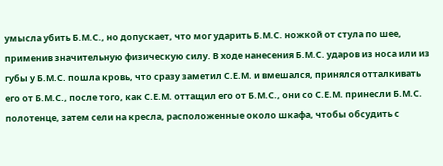умысла убить Б.М.С., но допускает, что мог ударить Б.М.С. ножкой от стула по шее, применив значительную физическую силу. В ходе нанесения Б.М.С. ударов из носа или из губы у Б.М.С. пошла кровь, что сразу заметил С.Е.М. и вмешался, принялся отталкивать его от Б.М.С., после того, как С.Е.М. оттащил его от Б.М.С., они со С.Е.М. принесли Б.М.С. полотенце, затем сели на кресла, расположенные около шкафа, чтобы обсудить с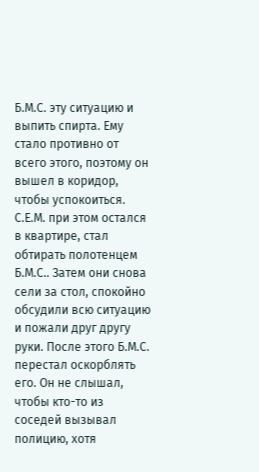Б.М.С. эту ситуацию и выпить спирта. Ему стало противно от всего этого, поэтому он вышел в коридор, чтобы успокоиться. С.Е.М. при этом остался в квартире, стал обтирать полотенцем Б.М.С.. Затем они снова сели за стол, спокойно обсудили всю ситуацию и пожали друг другу руки. После этого Б.М.С. перестал оскорблять его. Он не слышал, чтобы кто-то из соседей вызывал полицию, хотя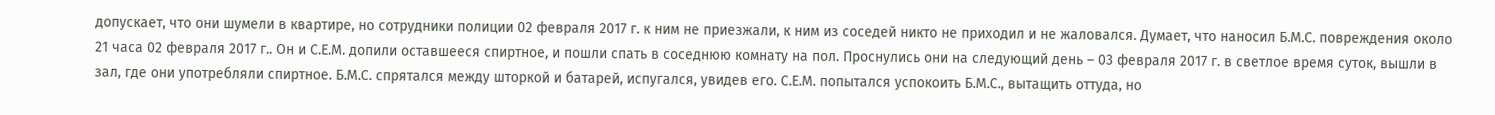допускает, что они шумели в квартире, но сотрудники полиции 02 февраля 2017 г. к ним не приезжали, к ним из соседей никто не приходил и не жаловался. Думает, что наносил Б.М.С. повреждения около 21 часа 02 февраля 2017 г.. Он и С.Е.М. допили оставшееся спиртное, и пошли спать в соседнюю комнату на пол. Проснулись они на следующий день – 03 февраля 2017 г. в светлое время суток, вышли в зал, где они употребляли спиртное. Б.М.С. спрятался между шторкой и батарей, испугался, увидев его. С.Е.М. попытался успокоить Б.М.С., вытащить оттуда, но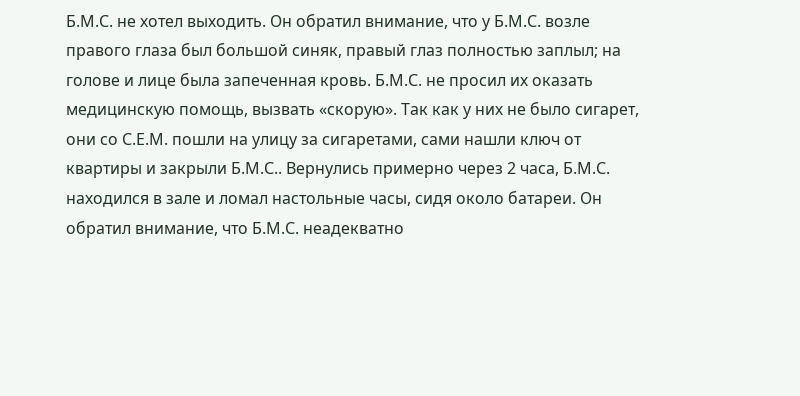Б.М.С. не хотел выходить. Он обратил внимание, что у Б.М.С. возле правого глаза был большой синяк, правый глаз полностью заплыл; на голове и лице была запеченная кровь. Б.М.С. не просил их оказать медицинскую помощь, вызвать «скорую». Так как у них не было сигарет, они со С.Е.М. пошли на улицу за сигаретами, сами нашли ключ от квартиры и закрыли Б.М.С.. Вернулись примерно через 2 часа, Б.М.С. находился в зале и ломал настольные часы, сидя около батареи. Он обратил внимание, что Б.М.С. неадекватно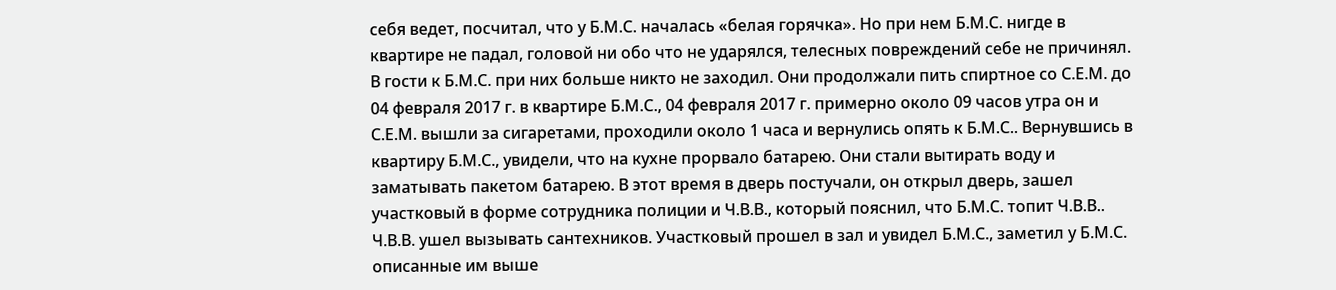себя ведет, посчитал, что у Б.М.С. началась «белая горячка». Но при нем Б.М.С. нигде в квартире не падал, головой ни обо что не ударялся, телесных повреждений себе не причинял. В гости к Б.М.С. при них больше никто не заходил. Они продолжали пить спиртное со С.Е.М. до 04 февраля 2017 г. в квартире Б.М.С., 04 февраля 2017 г. примерно около 09 часов утра он и С.Е.М. вышли за сигаретами, проходили около 1 часа и вернулись опять к Б.М.С.. Вернувшись в квартиру Б.М.С., увидели, что на кухне прорвало батарею. Они стали вытирать воду и заматывать пакетом батарею. В этот время в дверь постучали, он открыл дверь, зашел участковый в форме сотрудника полиции и Ч.В.В., который пояснил, что Б.М.С. топит Ч.В.В.. Ч.В.В. ушел вызывать сантехников. Участковый прошел в зал и увидел Б.М.С., заметил у Б.М.С. описанные им выше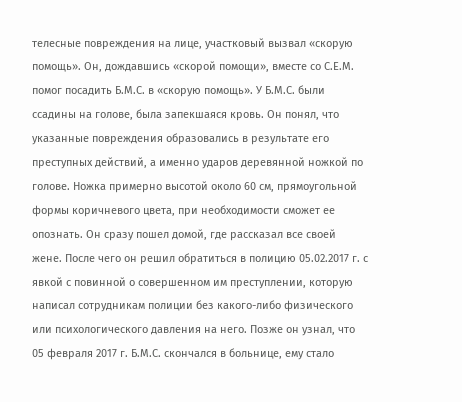телесные повреждения на лице, участковый вызвал «скорую помощь». Он, дождавшись «скорой помощи», вместе со С.Е.М. помог посадить Б.М.С. в «скорую помощь». У Б.М.С. были ссадины на голове, была запекшаяся кровь. Он понял, что указанные повреждения образовались в результате его преступных действий, а именно ударов деревянной ножкой по голове. Ножка примерно высотой около 60 см, прямоугольной формы коричневого цвета, при необходимости сможет ее опознать. Он сразу пошел домой, где рассказал все своей жене. После чего он решил обратиться в полицию 05.02.2017 г. с явкой с повинной о совершенном им преступлении, которую написал сотрудникам полиции без какого-либо физического или психологического давления на него. Позже он узнал, что 05 февраля 2017 г. Б.М.С. скончался в больнице, ему стало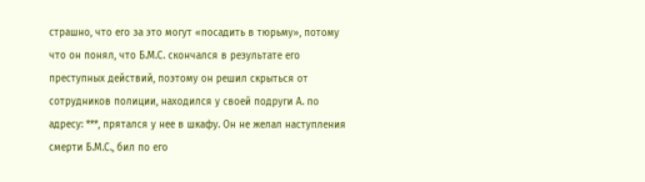страшно, что его за это могут «посадить в тюрьму», потому что он понял, что Б.М.С. скончался в результате его преступных действий, поэтому он решил скрыться от сотрудников полиции, находился у своей подруги А. по адресу: ***, прятался у нее в шкафу. Он не желал наступления смерти Б.М.С., бил по его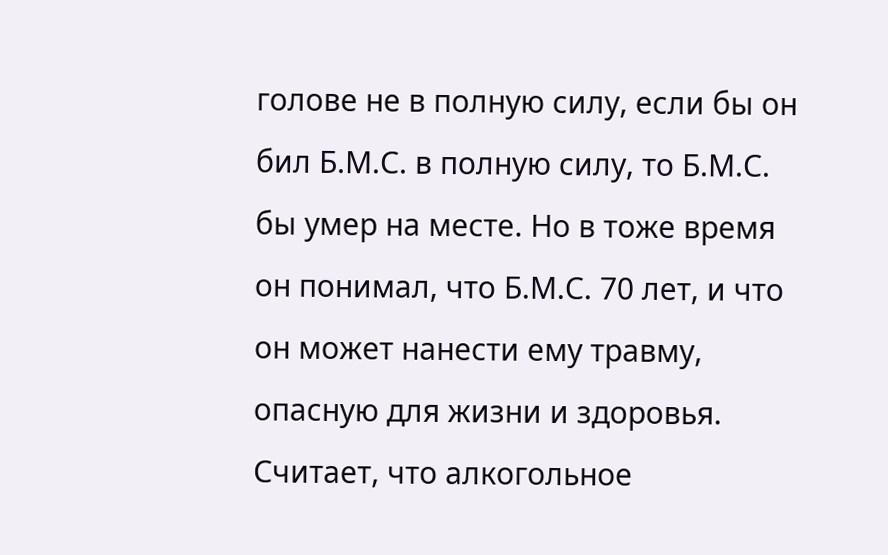голове не в полную силу, если бы он бил Б.М.С. в полную силу, то Б.М.С. бы умер на месте. Но в тоже время он понимал, что Б.М.С. 70 лет, и что он может нанести ему травму, опасную для жизни и здоровья. Считает, что алкогольное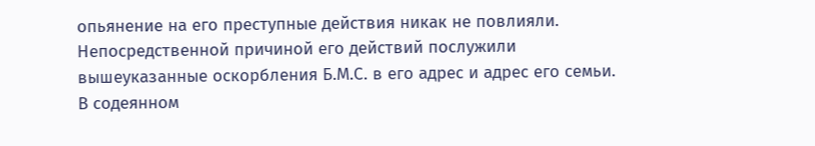опьянение на его преступные действия никак не повлияли. Непосредственной причиной его действий послужили вышеуказанные оскорбления Б.М.С. в его адрес и адрес его семьи. В содеянном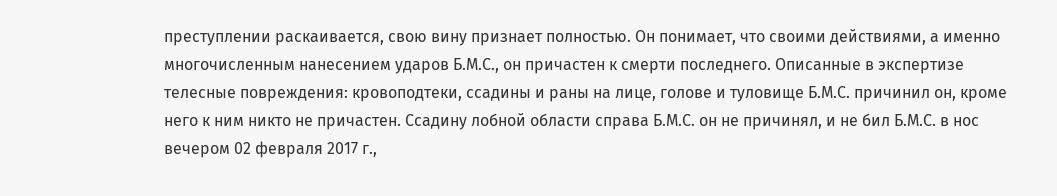преступлении раскаивается, свою вину признает полностью. Он понимает, что своими действиями, а именно многочисленным нанесением ударов Б.М.С., он причастен к смерти последнего. Описанные в экспертизе телесные повреждения: кровоподтеки, ссадины и раны на лице, голове и туловище Б.М.С. причинил он, кроме него к ним никто не причастен. Ссадину лобной области справа Б.М.С. он не причинял, и не бил Б.М.С. в нос вечером 02 февраля 2017 г.,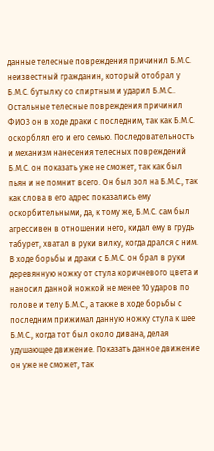данные телесные повреждения причинил Б.М.С. неизвестный гражданин, который отобрал у Б.М.С. бутылку со спиртным и ударил Б.М.С.. Остальные телесные повреждения причинил ФИО3 он в ходе драки с последним, так как Б.М.С. оскорблял его и его семью. Последовательность и механизм нанесения телесных повреждений Б.М.С. он показать уже не сможет, так как был пьян и не помнит всего. Он был зол на Б.М.С., так как слова в его адрес показались ему оскорбительными, да, к тому же, Б.М.С. сам был агрессивен в отношении него, кидал ему в грудь табурет, хватал в руки вилку, когда дрался с ним. В ходе борьбы и драки с Б.М.С. он брал в руки деревянную ножку от стула коричневого цвета и наносил данной ножкой не менее 10 ударов по голове и телу Б.М.С., а также в ходе борьбы с последним прижимал данную ножку стула к шее Б.М.С., когда тот был около дивана, делая удушающее движение. Показать данное движение он уже не сможет, так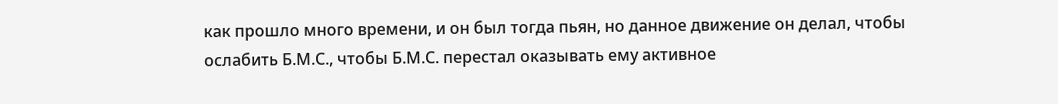как прошло много времени, и он был тогда пьян, но данное движение он делал, чтобы ослабить Б.М.С., чтобы Б.М.С. перестал оказывать ему активное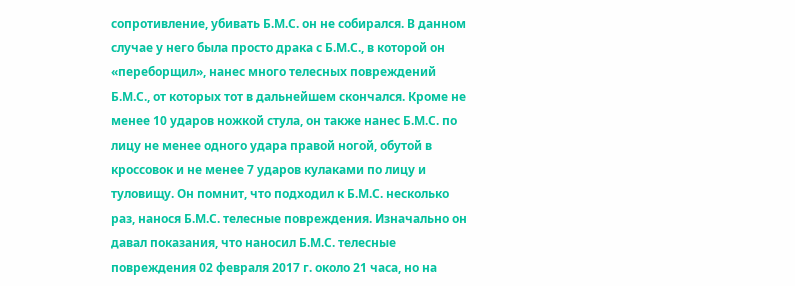сопротивление, убивать Б.М.С. он не собирался. В данном случае у него была просто драка с Б.М.С., в которой он «переборщил», нанес много телесных повреждений Б.М.С., от которых тот в дальнейшем скончался. Кроме не менее 10 ударов ножкой стула, он также нанес Б.М.С. по лицу не менее одного удара правой ногой, обутой в кроссовок и не менее 7 ударов кулаками по лицу и туловищу. Он помнит, что подходил к Б.М.С. несколько раз, нанося Б.М.С. телесные повреждения. Изначально он давал показания, что наносил Б.М.С. телесные повреждения 02 февраля 2017 г. около 21 часа, но на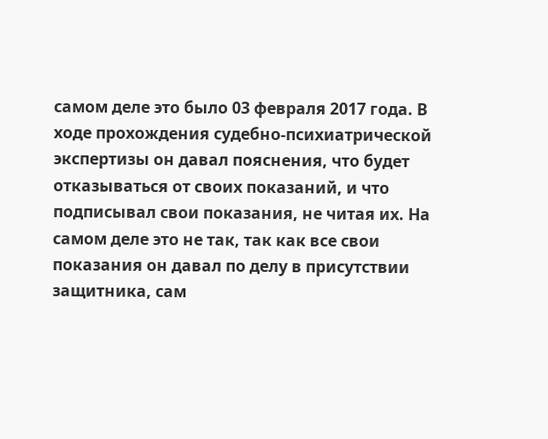самом деле это было 03 февраля 2017 года. В ходе прохождения судебно-психиатрической экспертизы он давал пояснения, что будет отказываться от своих показаний, и что подписывал свои показания, не читая их. На самом деле это не так, так как все свои показания он давал по делу в присутствии защитника, сам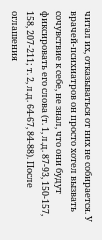читал их, отказываться от них не собирается. У врачей-психиатров он просто хотел вызвать сочувствие к себе, не знал, что они будут фиксировать его слова (т. 1, л.д. 87-93, 150-157, 158, 207-211; т. 2, л.д. 64-67, 84-88). После оглашения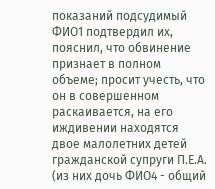показаний подсудимый ФИО1 подтвердил их, пояснил, что обвинение признает в полном объеме; просит учесть, что он в совершенном раскаивается, на его иждивении находятся двое малолетних детей гражданской супруги П.Е.А. (из них дочь ФИО4 - общий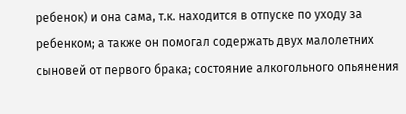ребенок) и она сама, т.к. находится в отпуске по уходу за ребенком; а также он помогал содержать двух малолетних сыновей от первого брака; состояние алкогольного опьянения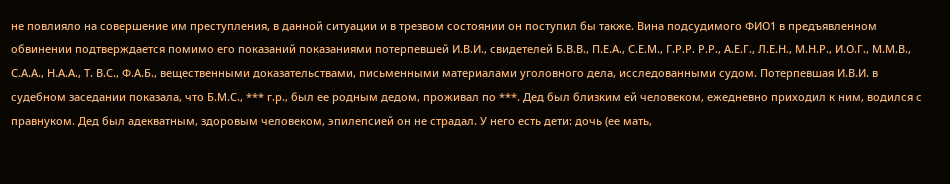не повлияло на совершение им преступления, в данной ситуации и в трезвом состоянии он поступил бы также. Вина подсудимого ФИО1 в предъявленном обвинении подтверждается помимо его показаний показаниями потерпевшей И.В.И., свидетелей Б.В.В., П.Е.А., С.Е.М., Г.Р.Р. Р.Р., А.Е.Г., Л.Е.Н., М.Н.Р., И.О.Г., М.М.В., С.А.А., Н.А.А., Т. В.С., Ф.А.Б., вещественными доказательствами, письменными материалами уголовного дела, исследованными судом. Потерпевшая И.В.И. в судебном заседании показала, что Б.М.С., *** г.р., был ее родным дедом, проживал по ***. Дед был близким ей человеком, ежедневно приходил к ним, водился с правнуком. Дед был адекватным, здоровым человеком, эпилепсией он не страдал. У него есть дети: дочь (ее мать,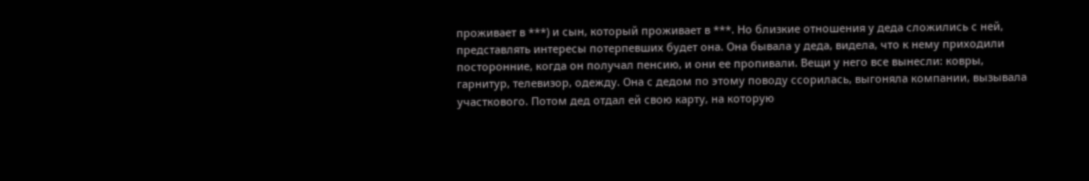проживает в ***) и сын, который проживает в ***. Но близкие отношения у деда сложились с ней, представлять интересы потерпевших будет она. Она бывала у деда, видела, что к нему приходили посторонние, когда он получал пенсию, и они ее пропивали. Вещи у него все вынесли: ковры, гарнитур, телевизор, одежду. Она с дедом по этому поводу ссорилась, выгоняла компании, вызывала участкового. Потом дед отдал ей свою карту, на которую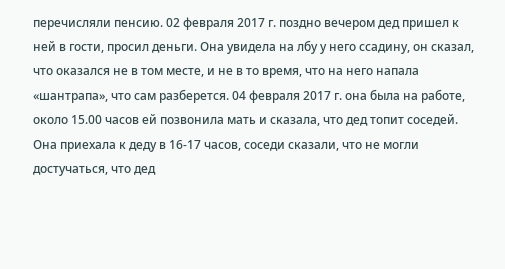перечисляли пенсию. 02 февраля 2017 г. поздно вечером дед пришел к ней в гости, просил деньги. Она увидела на лбу у него ссадину, он сказал, что оказался не в том месте, и не в то время, что на него напала «шантрапа», что сам разберется. 04 февраля 2017 г. она была на работе, около 15.00 часов ей позвонила мать и сказала, что дед топит соседей. Она приехала к деду в 16-17 часов, соседи сказали, что не могли достучаться, что дед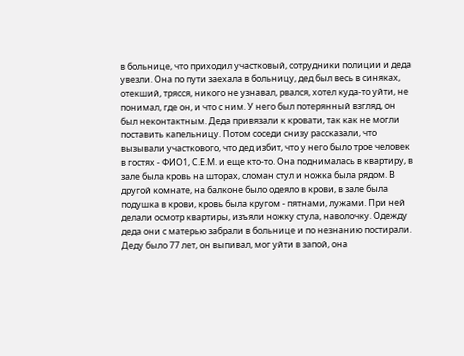в больнице, что приходил участковый, сотрудники полиции и деда увезли. Она по пути заехала в больницу, дед был весь в синяках, отекший, трясся, никого не узнавал, рвался, хотел куда-то уйти, не понимал, где он, и что с ним. У него был потерянный взгляд, он был неконтактным. Деда привязали к кровати, так как не могли поставить капельницу. Потом соседи снизу рассказали, что вызывали участкового, что дед избит, что у него было трое человек в гостях - ФИО1, С.Е.М. и еще кто-то. Она поднималась в квартиру, в зале была кровь на шторах, сломан стул и ножка была рядом. В другой комнате, на балконе было одеяло в крови, в зале была подушка в крови, кровь была кругом - пятнами, лужами. При ней делали осмотр квартиры, изъяли ножку стула, наволочку. Одежду деда они с матерью забрали в больнице и по незнанию постирали. Деду было 77 лет, он выпивал, мог уйти в запой, она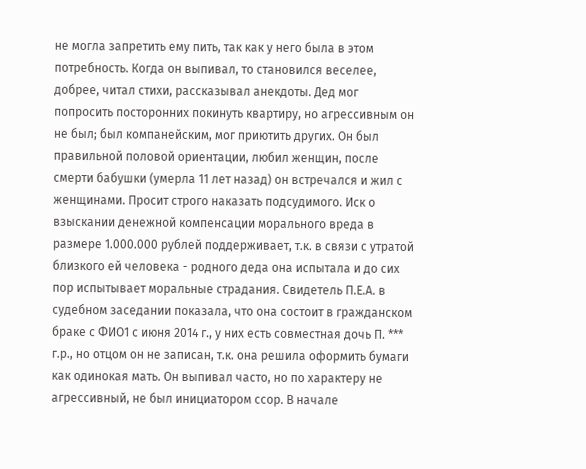не могла запретить ему пить, так как у него была в этом потребность. Когда он выпивал, то становился веселее, добрее, читал стихи, рассказывал анекдоты. Дед мог попросить посторонних покинуть квартиру, но агрессивным он не был; был компанейским, мог приютить других. Он был правильной половой ориентации, любил женщин, после смерти бабушки (умерла 11 лет назад) он встречался и жил с женщинами. Просит строго наказать подсудимого. Иск о взыскании денежной компенсации морального вреда в размере 1.000.000 рублей поддерживает, т.к. в связи с утратой близкого ей человека - родного деда она испытала и до сих пор испытывает моральные страдания. Свидетель П.Е.А. в судебном заседании показала, что она состоит в гражданском браке с ФИО1 с июня 2014 г., у них есть совместная дочь П. *** г.р., но отцом он не записан, т.к. она решила оформить бумаги как одинокая мать. Он выпивал часто, но по характеру не агрессивный, не был инициатором ссор. В начале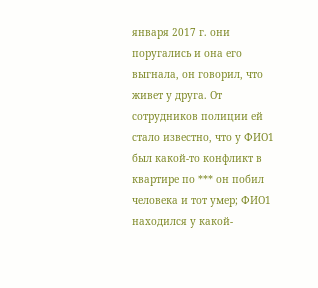января 2017 г. они поругались и она его выгнала, он говорил, что живет у друга. От сотрудников полиции ей стало известно, что у ФИО1 был какой-то конфликт в квартире по *** он побил человека и тот умер; ФИО1 находился у какой-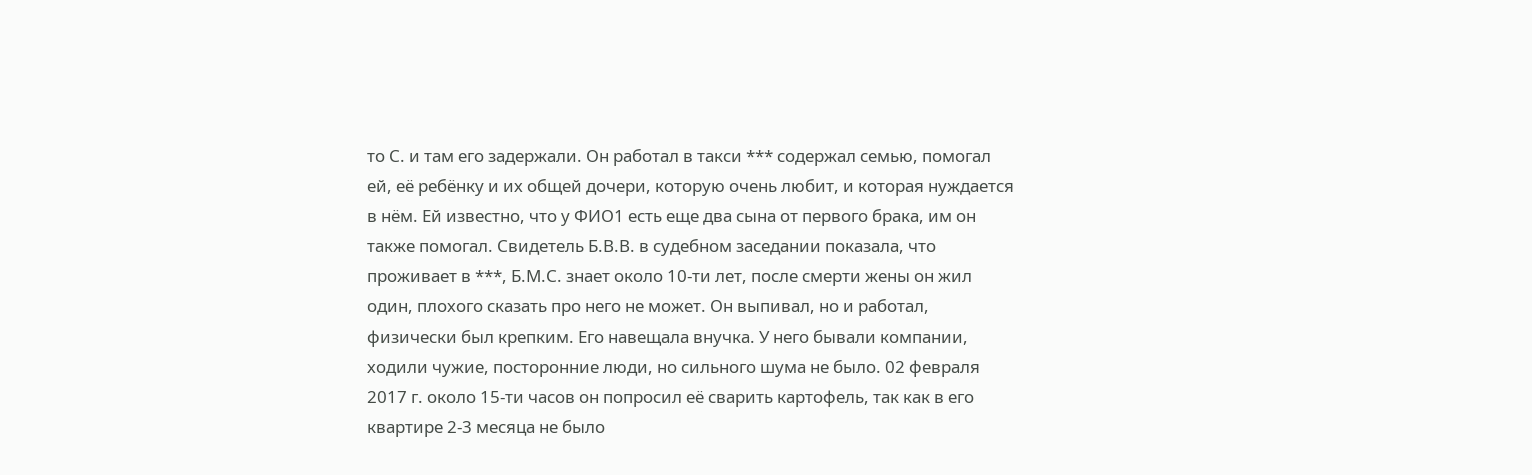то С. и там его задержали. Он работал в такси *** содержал семью, помогал ей, её ребёнку и их общей дочери, которую очень любит, и которая нуждается в нём. Ей известно, что у ФИО1 есть еще два сына от первого брака, им он также помогал. Свидетель Б.В.В. в судебном заседании показала, что проживает в ***, Б.М.С. знает около 10-ти лет, после смерти жены он жил один, плохого сказать про него не может. Он выпивал, но и работал, физически был крепким. Его навещала внучка. У него бывали компании, ходили чужие, посторонние люди, но сильного шума не было. 02 февраля 2017 г. около 15-ти часов он попросил её сварить картофель, так как в его квартире 2-3 месяца не было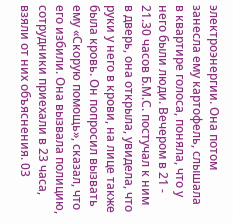электроэнергии. Она потом занесла ему картофель, слышала в квартире голоса, поняла, что у него были люди. Вечером в 21 - 21.30 часов Б.М.С. постучал к ним в дверь, она открыла, увидела, что руки у него в крови, на лице также была кровь. Он попросил вызвать ему «Скорую помощь», сказал, что его избили. Она вызвала полицию, сотрудники приехали в 23 часа, взяли от них объяснения. 03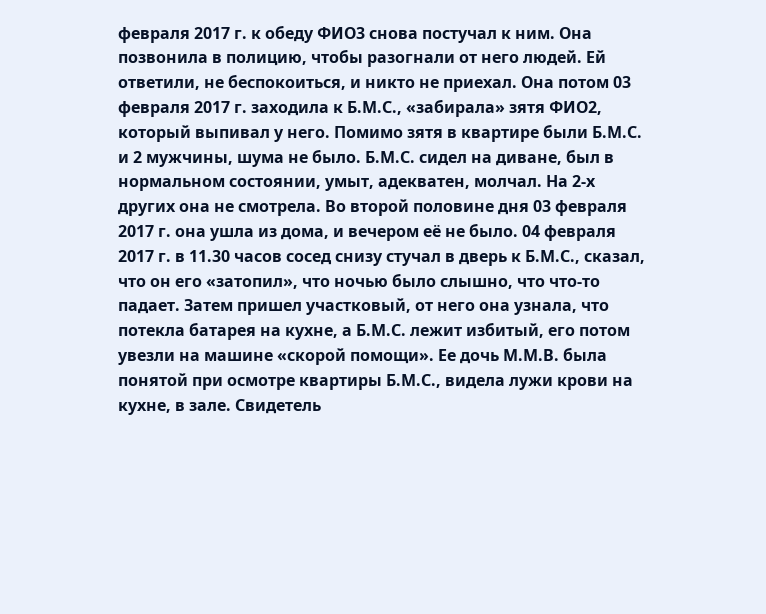февраля 2017 г. к обеду ФИО3 снова постучал к ним. Она позвонила в полицию, чтобы разогнали от него людей. Ей ответили, не беспокоиться, и никто не приехал. Она потом 03 февраля 2017 г. заходила к Б.М.С., «забирала» зятя ФИО2, который выпивал у него. Помимо зятя в квартире были Б.М.С. и 2 мужчины, шума не было. Б.М.С. сидел на диване, был в нормальном состоянии, умыт, адекватен, молчал. На 2-х других она не смотрела. Во второй половине дня 03 февраля 2017 г. она ушла из дома, и вечером её не было. 04 февраля 2017 г. в 11.30 часов сосед снизу стучал в дверь к Б.М.С., сказал, что он его «затопил», что ночью было слышно, что что-то падает. Затем пришел участковый, от него она узнала, что потекла батарея на кухне, а Б.М.С. лежит избитый, его потом увезли на машине «скорой помощи». Ее дочь М.М.В. была понятой при осмотре квартиры Б.М.С., видела лужи крови на кухне, в зале. Свидетель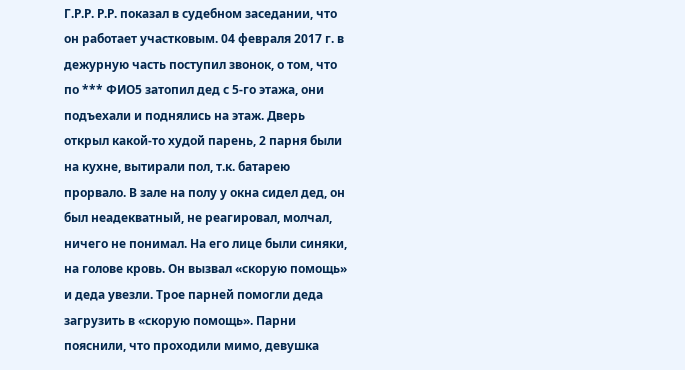Г.Р.Р. Р.Р. показал в судебном заседании, что он работает участковым. 04 февраля 2017 г. в дежурную часть поступил звонок, о том, что по *** ФИО5 затопил дед с 5-го этажа, они подъехали и поднялись на этаж. Дверь открыл какой-то худой парень, 2 парня были на кухне, вытирали пол, т.к. батарею прорвало. В зале на полу у окна сидел дед, он был неадекватный, не реагировал, молчал, ничего не понимал. На его лице были синяки, на голове кровь. Он вызвал «скорую помощь» и деда увезли. Трое парней помогли деда загрузить в «скорую помощь». Парни пояснили, что проходили мимо, девушка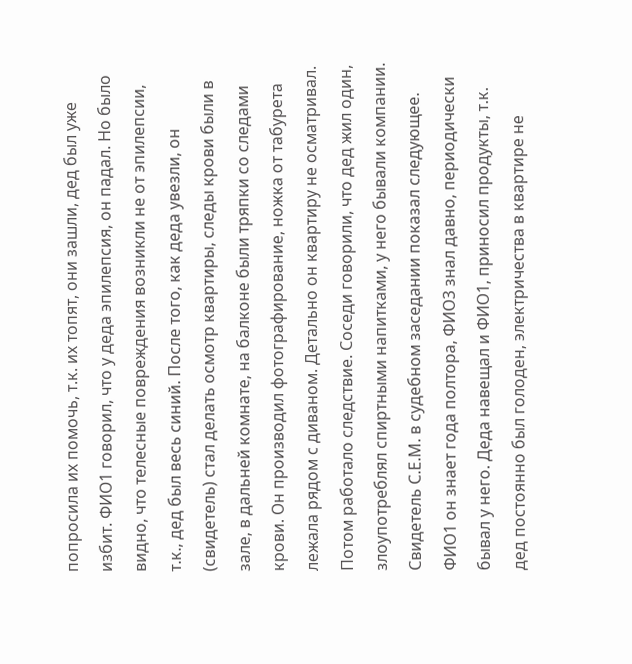попросила их помочь, т.к. их топят, они зашли, дед был уже избит. ФИО1 говорил, что у деда эпилепсия, он падал. Но было видно, что телесные повреждения возникли не от эпилепсии, т.к., дед был весь синий. После того, как деда увезли, он (свидетель) стал делать осмотр квартиры, следы крови были в зале, в дальней комнате, на балконе были тряпки со следами крови. Он производил фотографирование, ножка от табурета лежала рядом с диваном. Детально он квартиру не осматривал. Потом работало следствие. Соседи говорили, что дед жил один, злоупотреблял спиртными напитками, у него бывали компании. Свидетель С.Е.М. в судебном заседании показал следующее. ФИО1 он знает года полтора, ФИО3 знал давно, периодически бывал у него. Деда навещал и ФИО1, приносил продукты, т.к. дед постоянно был голоден, электричества в квартире не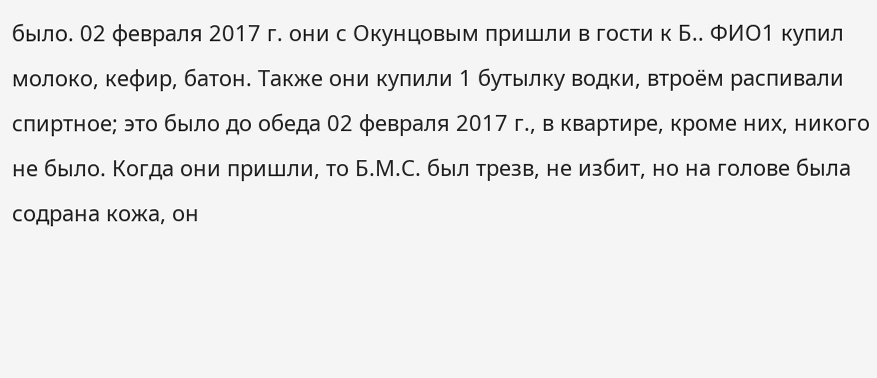было. 02 февраля 2017 г. они с Окунцовым пришли в гости к Б.. ФИО1 купил молоко, кефир, батон. Также они купили 1 бутылку водки, втроём распивали спиртное; это было до обеда 02 февраля 2017 г., в квартире, кроме них, никого не было. Когда они пришли, то Б.М.С. был трезв, не избит, но на голове была содрана кожа, он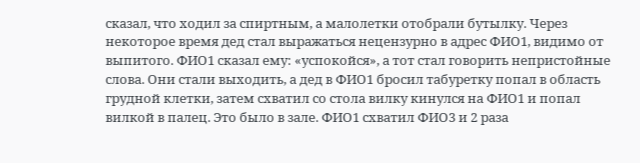сказал, что ходил за спиртным, а малолетки отобрали бутылку. Через некоторое время дед стал выражаться нецензурно в адрес ФИО1, видимо от выпитого. ФИО1 сказал ему: «успокойся», а тот стал говорить непристойные слова. Они стали выходить, а дед в ФИО1 бросил табуретку попал в область грудной клетки, затем схватил со стола вилку кинулся на ФИО1 и попал вилкой в палец. Это было в зале. ФИО1 схватил ФИО3 и 2 раза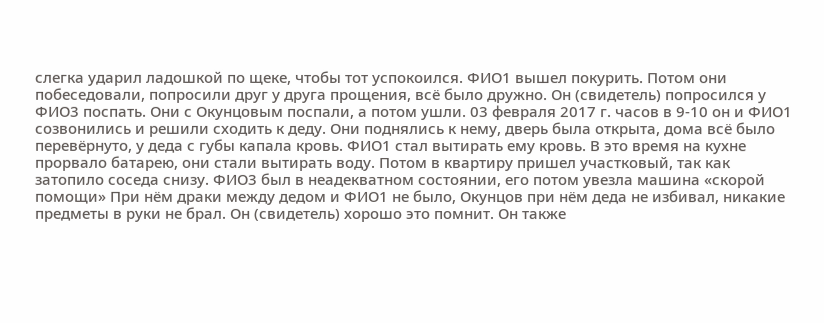слегка ударил ладошкой по щеке, чтобы тот успокоился. ФИО1 вышел покурить. Потом они побеседовали, попросили друг у друга прощения, всё было дружно. Он (свидетель) попросился у ФИО3 поспать. Они с Окунцовым поспали, а потом ушли. 03 февраля 2017 г. часов в 9-10 он и ФИО1 созвонились и решили сходить к деду. Они поднялись к нему, дверь была открыта, дома всё было перевёрнуто, у деда с губы капала кровь. ФИО1 стал вытирать ему кровь. В это время на кухне прорвало батарею, они стали вытирать воду. Потом в квартиру пришел участковый, так как затопило соседа снизу. ФИО3 был в неадекватном состоянии, его потом увезла машина «скорой помощи» При нём драки между дедом и ФИО1 не было, Окунцов при нём деда не избивал, никакие предметы в руки не брал. Он (свидетель) хорошо это помнит. Он также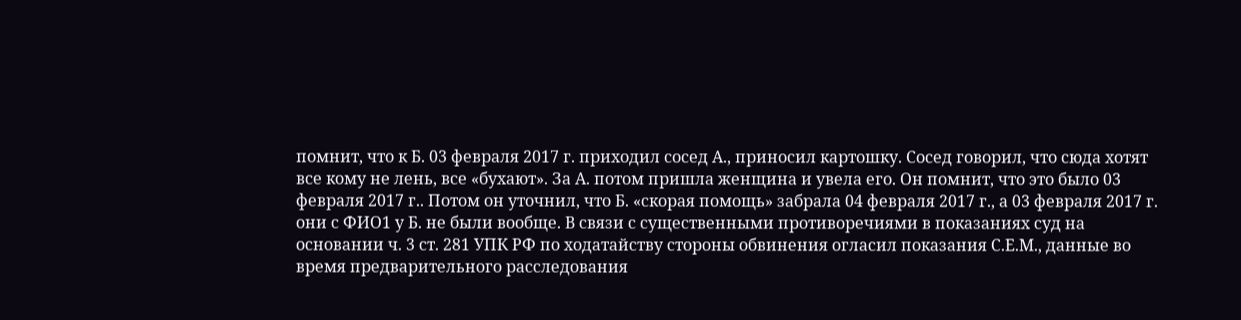помнит, что к Б. 03 февраля 2017 г. приходил сосед А., приносил картошку. Сосед говорил, что сюда хотят все кому не лень, все «бухают». За А. потом пришла женщина и увела его. Он помнит, что это было 03 февраля 2017 г.. Потом он уточнил, что Б. «скорая помощь» забрала 04 февраля 2017 г., а 03 февраля 2017 г. они с ФИО1 у Б. не были вообще. В связи с существенными противоречиями в показаниях суд на основании ч. 3 ст. 281 УПК РФ по ходатайству стороны обвинения огласил показания С.Е.М., данные во время предварительного расследования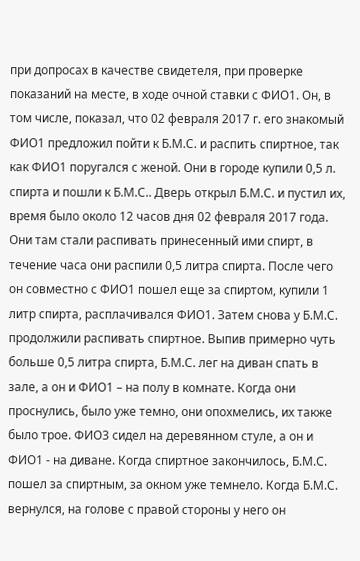при допросах в качестве свидетеля, при проверке показаний на месте, в ходе очной ставки с ФИО1. Он, в том числе, показал, что 02 февраля 2017 г. его знакомый ФИО1 предложил пойти к Б.М.С. и распить спиртное, так как ФИО1 поругался с женой. Они в городе купили 0,5 л. спирта и пошли к Б.М.С.. Дверь открыл Б.М.С. и пустил их, время было около 12 часов дня 02 февраля 2017 года. Они там стали распивать принесенный ими спирт, в течение часа они распили 0,5 литра спирта. После чего он совместно с ФИО1 пошел еще за спиртом, купили 1 литр спирта, расплачивался ФИО1. Затем снова у Б.М.С. продолжили распивать спиртное. Выпив примерно чуть больше 0,5 литра спирта, Б.М.С. лег на диван спать в зале, а он и ФИО1 – на полу в комнате. Когда они проснулись, было уже темно, они опохмелись, их также было трое. ФИО3 сидел на деревянном стуле, а он и ФИО1 - на диване. Когда спиртное закончилось, Б.М.С. пошел за спиртным, за окном уже темнело. Когда Б.М.С. вернулся, на голове с правой стороны у него он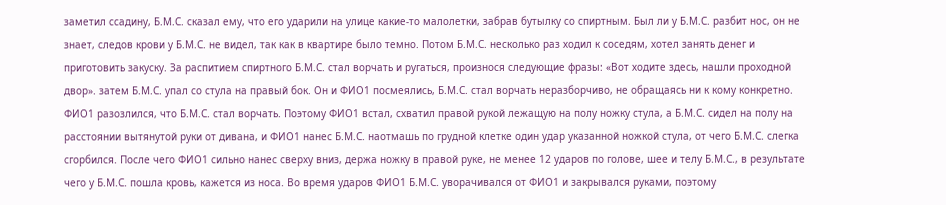заметил ссадину, Б.М.С. сказал ему, что его ударили на улице какие-то малолетки, забрав бутылку со спиртным. Был ли у Б.М.С. разбит нос, он не знает, следов крови у Б.М.С. не видел, так как в квартире было темно. Потом Б.М.С. несколько раз ходил к соседям, хотел занять денег и приготовить закуску. За распитием спиртного Б.М.С. стал ворчать и ругаться, произнося следующие фразы: «Вот ходите здесь, нашли проходной двор». затем Б.М.С. упал со стула на правый бок. Он и ФИО1 посмеялись, Б.М.С. стал ворчать неразборчиво, не обращаясь ни к кому конкретно. ФИО1 разозлился, что Б.М.С. стал ворчать. Поэтому ФИО1 встал, схватил правой рукой лежащую на полу ножку стула, а Б.М.С. сидел на полу на расстоянии вытянутой руки от дивана, и ФИО1 нанес Б.М.С. наотмашь по грудной клетке один удар указанной ножкой стула, от чего Б.М.С. слегка сгорбился. После чего ФИО1 сильно нанес сверху вниз, держа ножку в правой руке, не менее 12 ударов по голове, шее и телу Б.М.С., в результате чего у Б.М.С. пошла кровь, кажется из носа. Во время ударов ФИО1 Б.М.С. уворачивался от ФИО1 и закрывался руками, поэтому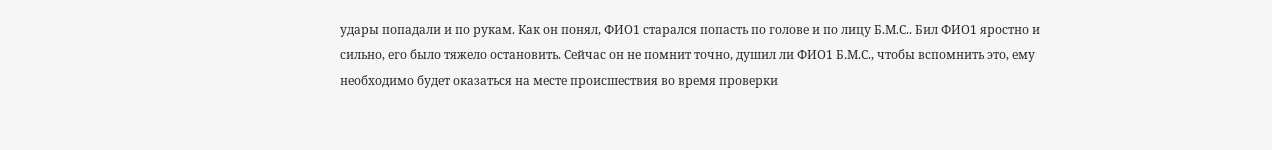удары попадали и по рукам. Как он понял, ФИО1 старался попасть по голове и по лицу Б.М.С.. Бил ФИО1 яростно и сильно, его было тяжело остановить. Сейчас он не помнит точно, душил ли ФИО1 Б.М.С., чтобы вспомнить это, ему необходимо будет оказаться на месте происшествия во время проверки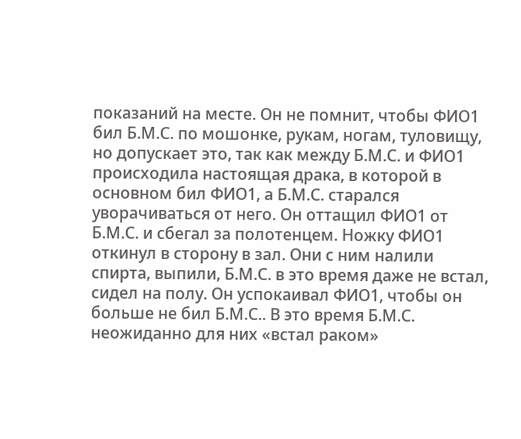показаний на месте. Он не помнит, чтобы ФИО1 бил Б.М.С. по мошонке, рукам, ногам, туловищу, но допускает это, так как между Б.М.С. и ФИО1 происходила настоящая драка, в которой в основном бил ФИО1, а Б.М.С. старался уворачиваться от него. Он оттащил ФИО1 от Б.М.С. и сбегал за полотенцем. Ножку ФИО1 откинул в сторону в зал. Они с ним налили спирта, выпили, Б.М.С. в это время даже не встал, сидел на полу. Он успокаивал ФИО1, чтобы он больше не бил Б.М.С.. В это время Б.М.С. неожиданно для них «встал раком»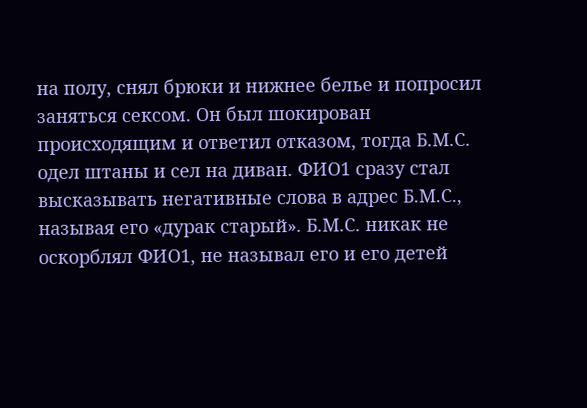на полу, снял брюки и нижнее белье и попросил заняться сексом. Он был шокирован происходящим и ответил отказом, тогда Б.М.С. одел штаны и сел на диван. ФИО1 сразу стал высказывать негативные слова в адрес Б.М.С., называя его «дурак старый». Б.М.С. никак не оскорблял ФИО1, не называл его и его детей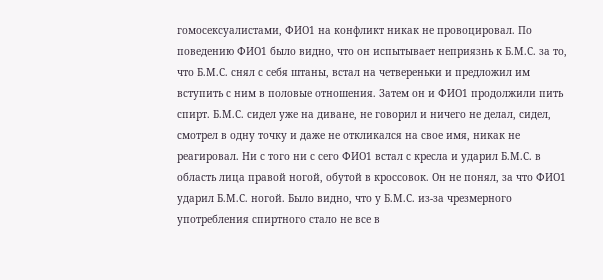гомосексуалистами, ФИО1 на конфликт никак не провоцировал. По поведению ФИО1 было видно, что он испытывает неприязнь к Б.М.С. за то, что Б.М.С. снял с себя штаны, встал на четвереньки и предложил им вступить с ним в половые отношения. Затем он и ФИО1 продолжили пить спирт. Б.М.С. сидел уже на диване, не говорил и ничего не делал, сидел, смотрел в одну точку и даже не откликался на свое имя, никак не реагировал. Ни с того ни с сего ФИО1 встал с кресла и ударил Б.М.С. в область лица правой ногой, обутой в кроссовок. Он не понял, за что ФИО1 ударил Б.М.С. ногой. Было видно, что у Б.М.С. из-за чрезмерного употребления спиртного стало не все в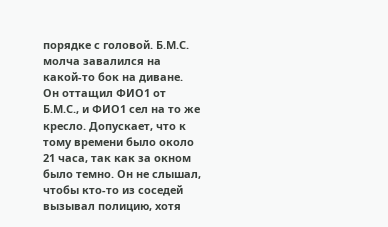порядке с головой. Б.М.С. молча завалился на какой-то бок на диване. Он оттащил ФИО1 от Б.М.С., и ФИО1 сел на то же кресло. Допускает, что к тому времени было около 21 часа, так как за окном было темно. Он не слышал, чтобы кто-то из соседей вызывал полицию, хотя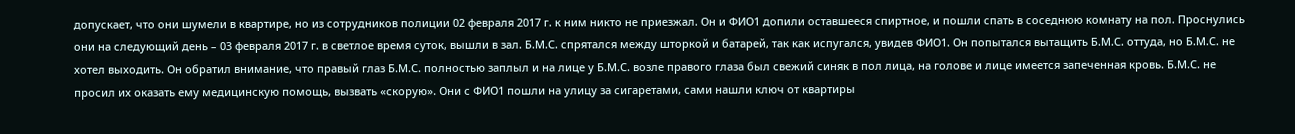допускает, что они шумели в квартире, но из сотрудников полиции 02 февраля 2017 г. к ним никто не приезжал. Он и ФИО1 допили оставшееся спиртное, и пошли спать в соседнюю комнату на пол. Проснулись они на следующий день – 03 февраля 2017 г. в светлое время суток, вышли в зал. Б.М.С. спрятался между шторкой и батарей, так как испугался, увидев ФИО1. Он попытался вытащить Б.М.С. оттуда, но Б.М.С. не хотел выходить. Он обратил внимание, что правый глаз Б.М.С. полностью заплыл и на лице у Б.М.С. возле правого глаза был свежий синяк в пол лица, на голове и лице имеется запеченная кровь. Б.М.С. не просил их оказать ему медицинскую помощь, вызвать «скорую». Они с ФИО1 пошли на улицу за сигаретами, сами нашли ключ от квартиры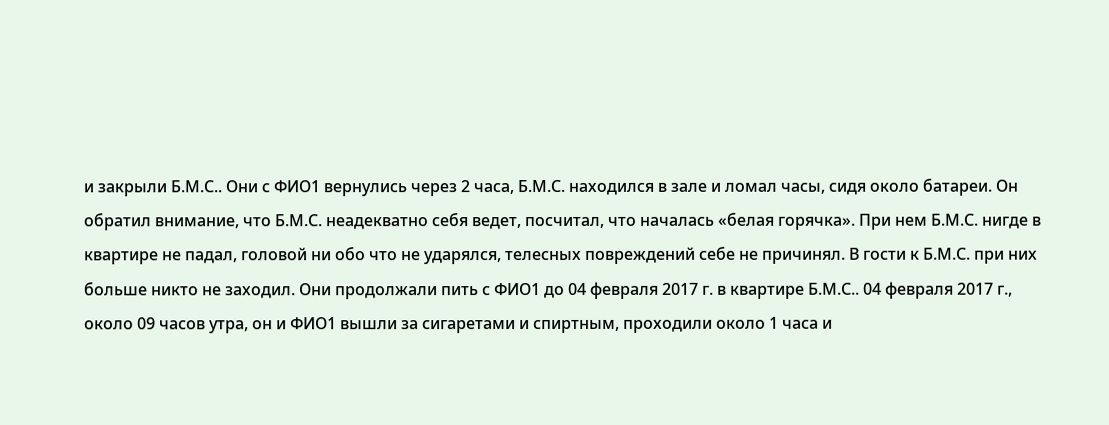и закрыли Б.М.С.. Они с ФИО1 вернулись через 2 часа, Б.М.С. находился в зале и ломал часы, сидя около батареи. Он обратил внимание, что Б.М.С. неадекватно себя ведет, посчитал, что началась «белая горячка». При нем Б.М.С. нигде в квартире не падал, головой ни обо что не ударялся, телесных повреждений себе не причинял. В гости к Б.М.С. при них больше никто не заходил. Они продолжали пить с ФИО1 до 04 февраля 2017 г. в квартире Б.М.С.. 04 февраля 2017 г., около 09 часов утра, он и ФИО1 вышли за сигаретами и спиртным, проходили около 1 часа и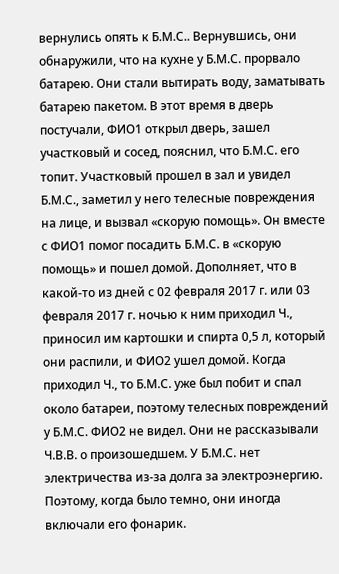вернулись опять к Б.М.С.. Вернувшись, они обнаружили, что на кухне у Б.М.С. прорвало батарею. Они стали вытирать воду, заматывать батарею пакетом. В этот время в дверь постучали, ФИО1 открыл дверь, зашел участковый и сосед, пояснил, что Б.М.С. его топит. Участковый прошел в зал и увидел Б.М.С., заметил у него телесные повреждения на лице, и вызвал «скорую помощь». Он вместе с ФИО1 помог посадить Б.М.С. в «скорую помощь» и пошел домой. Дополняет, что в какой-то из дней с 02 февраля 2017 г. или 03 февраля 2017 г. ночью к ним приходил Ч., приносил им картошки и спирта 0,5 л, который они распили, и ФИО2 ушел домой. Когда приходил Ч., то Б.М.С. уже был побит и спал около батареи, поэтому телесных повреждений у Б.М.С. ФИО2 не видел. Они не рассказывали Ч.В.В. о произошедшем. У Б.М.С. нет электричества из-за долга за электроэнергию. Поэтому, когда было темно, они иногда включали его фонарик.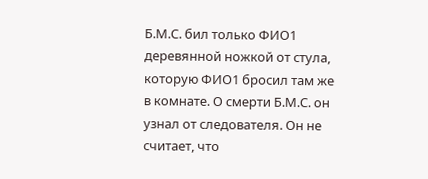Б.М.С. бил только ФИО1 деревянной ножкой от стула, которую ФИО1 бросил там же в комнате. О смерти Б.М.С. он узнал от следователя. Он не считает, что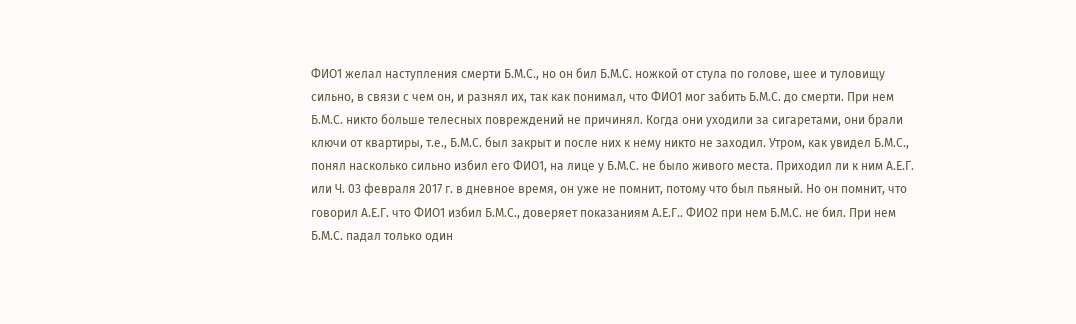ФИО1 желал наступления смерти Б.М.С., но он бил Б.М.С. ножкой от стула по голове, шее и туловищу сильно, в связи с чем он, и разнял их, так как понимал, что ФИО1 мог забить Б.М.С. до смерти. При нем Б.М.С. никто больше телесных повреждений не причинял. Когда они уходили за сигаретами, они брали ключи от квартиры, т.е., Б.М.С. был закрыт и после них к нему никто не заходил. Утром, как увидел Б.М.С., понял насколько сильно избил его ФИО1, на лице у Б.М.С. не было живого места. Приходил ли к ним А.Е.Г. или Ч. 03 февраля 2017 г. в дневное время, он уже не помнит, потому что был пьяный. Но он помнит, что говорил А.Е.Г. что ФИО1 избил Б.М.С., доверяет показаниям А.Е.Г.. ФИО2 при нем Б.М.С. не бил. При нем Б.М.С. падал только один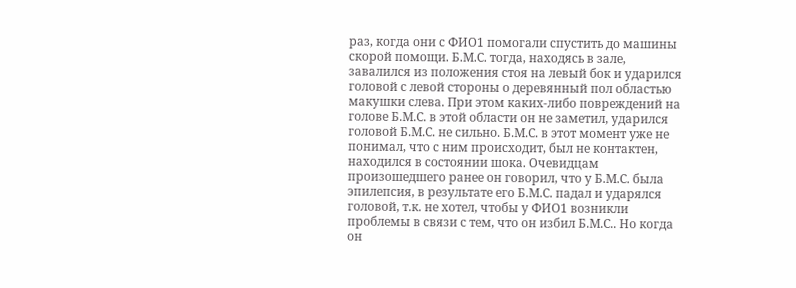раз, когда они с ФИО1 помогали спустить до машины скорой помощи. Б.М.С. тогда, находясь в зале, завалился из положения стоя на левый бок и ударился головой с левой стороны о деревянный пол областью макушки слева. При этом каких-либо повреждений на голове Б.М.С. в этой области он не заметил, ударился головой Б.М.С. не сильно. Б.М.С. в этот момент уже не понимал, что с ним происходит, был не контактен, находился в состоянии шока. Очевидцам произошедшего ранее он говорил, что у Б.М.С. была эпилепсия, в результате его Б.М.С. падал и ударялся головой, т.к. не хотел, чтобы у ФИО1 возникли проблемы в связи с тем, что он избил Б.М.С.. Но когда он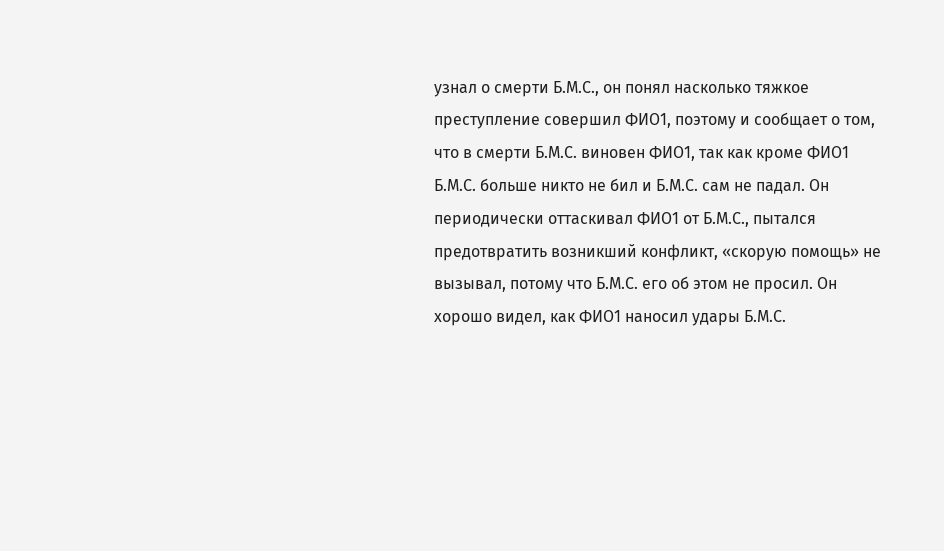узнал о смерти Б.М.С., он понял насколько тяжкое преступление совершил ФИО1, поэтому и сообщает о том, что в смерти Б.М.С. виновен ФИО1, так как кроме ФИО1 Б.М.С. больше никто не бил и Б.М.С. сам не падал. Он периодически оттаскивал ФИО1 от Б.М.С., пытался предотвратить возникший конфликт, «скорую помощь» не вызывал, потому что Б.М.С. его об этом не просил. Он хорошо видел, как ФИО1 наносил удары Б.М.С.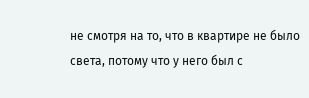не смотря на то, что в квартире не было света, потому что у него был с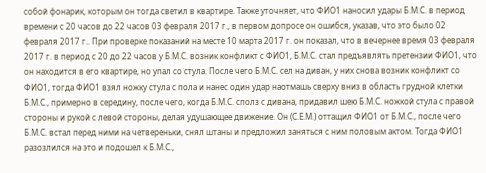собой фонарик, которым он тогда светил в квартире. Также уточняет, что ФИО1 наносил удары Б.М.С. в период времени с 20 часов до 22 часов 03 февраля 2017 г., в первом допросе он ошибся, указав, что это было 02 февраля 2017 г.. При проверке показаний на месте 10 марта 2017 г. он показал, что в вечернее время 03 февраля 2017 г. в период с 20 до 22 часов у Б.М.С. возник конфликт с ФИО1, Б.М.С. стал предъявлять претензии ФИО1, что он находится в его квартире, но упал со стула. После чего Б.М.С. сел на диван, у них снова возник конфликт со ФИО1, тогда ФИО1 взял ножку стула с пола и нанес один удар наотмашь сверху вниз в область грудной клетки Б.М.С., примерно в середину, после чего, когда Б.М.С. сполз с дивана, придавил шею Б.М.С. ножкой стула с правой стороны и рукой с левой стороны, делая удушающее движение. Он (С.Е.М.) оттащил ФИО1 от Б.М.С., после чего Б.М.С. встал перед ними на четвереньки, снял штаны и предложил заняться с ним половым актом. Тогда ФИО1 разозлился на это и подошел к Б.М.С.,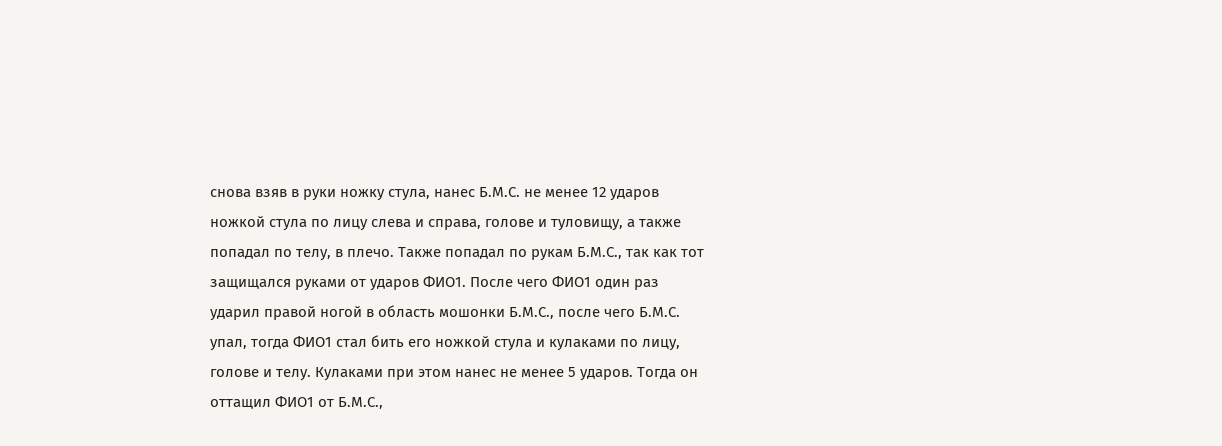снова взяв в руки ножку стула, нанес Б.М.С. не менее 12 ударов ножкой стула по лицу слева и справа, голове и туловищу, а также попадал по телу, в плечо. Также попадал по рукам Б.М.С., так как тот защищался руками от ударов ФИО1. После чего ФИО1 один раз ударил правой ногой в область мошонки Б.М.С., после чего Б.М.С. упал, тогда ФИО1 стал бить его ножкой стула и кулаками по лицу, голове и телу. Кулаками при этом нанес не менее 5 ударов. Тогда он оттащил ФИО1 от Б.М.С.,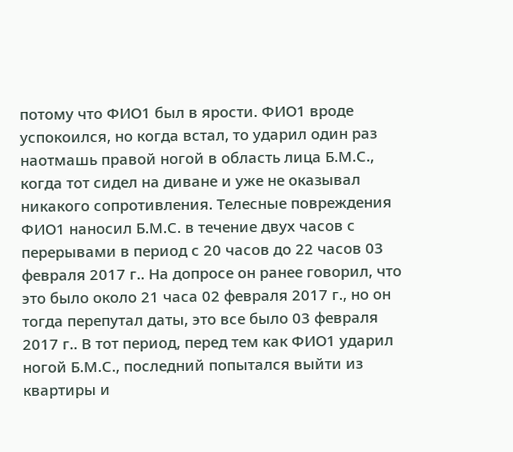потому что ФИО1 был в ярости. ФИО1 вроде успокоился, но когда встал, то ударил один раз наотмашь правой ногой в область лица Б.М.С., когда тот сидел на диване и уже не оказывал никакого сопротивления. Телесные повреждения ФИО1 наносил Б.М.С. в течение двух часов с перерывами в период с 20 часов до 22 часов 03 февраля 2017 г.. На допросе он ранее говорил, что это было около 21 часа 02 февраля 2017 г., но он тогда перепутал даты, это все было 03 февраля 2017 г.. В тот период, перед тем как ФИО1 ударил ногой Б.М.С., последний попытался выйти из квартиры и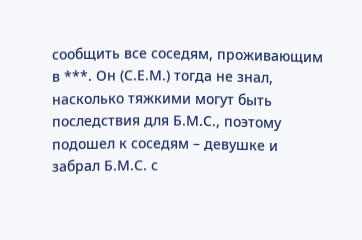сообщить все соседям, проживающим в ***. Он (С.Е.М.) тогда не знал, насколько тяжкими могут быть последствия для Б.М.С., поэтому подошел к соседям – девушке и забрал Б.М.С. с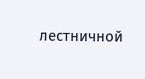лестничной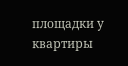площадки у квартиры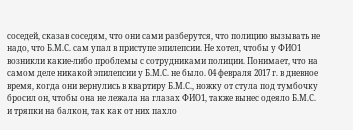соседей, сказав соседям, что они сами разберутся, что полицию вызывать не надо, что Б.М.С. сам упал в приступе эпилепсии. Не хотел, чтобы у ФИО1 возникли какие-либо проблемы с сотрудниками полиции. Понимает, что на самом деле никакой эпилепсии у Б.М.С. не было. 04 февраля 2017 г. в дневное время, когда они вернулись в квартиру Б.М.С., ножку от стула под тумбочку бросил он, чтобы она не лежала на глазах ФИО1, также вынес одеяло Б.М.С. и тряпки на балкон, так как от них пахло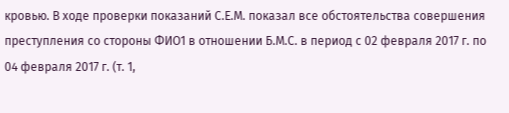кровью. В ходе проверки показаний С.Е.М. показал все обстоятельства совершения преступления со стороны ФИО1 в отношении Б.М.С. в период с 02 февраля 2017 г. по 04 февраля 2017 г. (т. 1,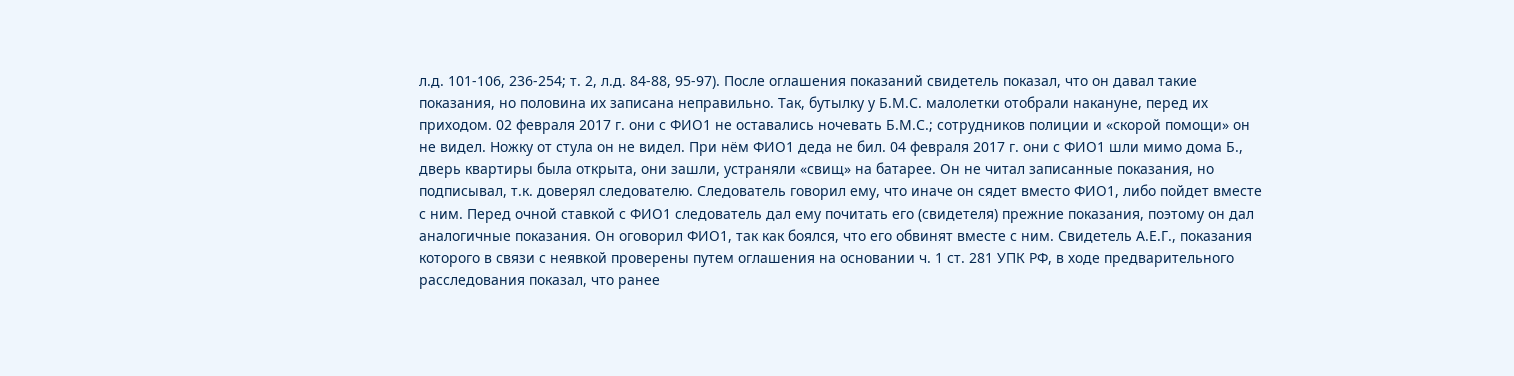л.д. 101-106, 236-254; т. 2, л.д. 84-88, 95-97). После оглашения показаний свидетель показал, что он давал такие показания, но половина их записана неправильно. Так, бутылку у Б.М.С. малолетки отобрали накануне, перед их приходом. 02 февраля 2017 г. они с ФИО1 не оставались ночевать Б.М.С.; сотрудников полиции и «скорой помощи» он не видел. Ножку от стула он не видел. При нём ФИО1 деда не бил. 04 февраля 2017 г. они с ФИО1 шли мимо дома Б., дверь квартиры была открыта, они зашли, устраняли «свищ» на батарее. Он не читал записанные показания, но подписывал, т.к. доверял следователю. Следователь говорил ему, что иначе он сядет вместо ФИО1, либо пойдет вместе с ним. Перед очной ставкой с ФИО1 следователь дал ему почитать его (свидетеля) прежние показания, поэтому он дал аналогичные показания. Он оговорил ФИО1, так как боялся, что его обвинят вместе с ним. Свидетель А.Е.Г., показания которого в связи с неявкой проверены путем оглашения на основании ч. 1 ст. 281 УПК РФ, в ходе предварительного расследования показал, что ранее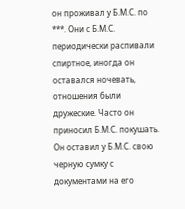он проживал у Б.М.С. по ***. Они с Б.М.С. периодически распивали спиртное, иногда он оставался ночевать, отношения были дружеские. Часто он приносил Б.М.С. покушать. Он оставил у Б.М.С. свою черную сумку с документами на его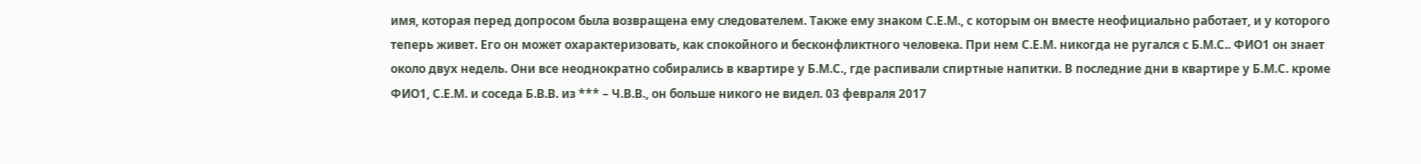имя, которая перед допросом была возвращена ему следователем. Также ему знаком С.Е.М., с которым он вместе неофициально работает, и у которого теперь живет. Его он может охарактеризовать, как спокойного и бесконфликтного человека. При нем С.Е.М. никогда не ругался с Б.М.С.. ФИО1 он знает около двух недель. Они все неоднократно собирались в квартире у Б.М.С., где распивали спиртные напитки. В последние дни в квартире у Б.М.С. кроме ФИО1, С.Е.М. и соседа Б.В.В. из *** – Ч.В.В., он больше никого не видел. 03 февраля 2017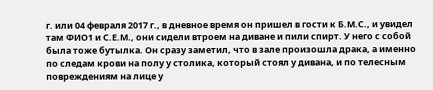г. или 04 февраля 2017 г., в дневное время он пришел в гости к Б.М.С., и увидел там ФИО1 и С.Е.М., они сидели втроем на диване и пили спирт. У него с собой была тоже бутылка. Он сразу заметил, что в зале произошла драка, а именно по следам крови на полу у столика, который стоял у дивана, и по телесным повреждениям на лице у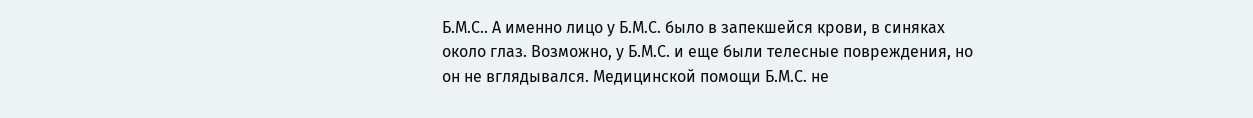Б.М.С.. А именно лицо у Б.М.С. было в запекшейся крови, в синяках около глаз. Возможно, у Б.М.С. и еще были телесные повреждения, но он не вглядывался. Медицинской помощи Б.М.С. не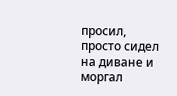просил, просто сидел на диване и моргал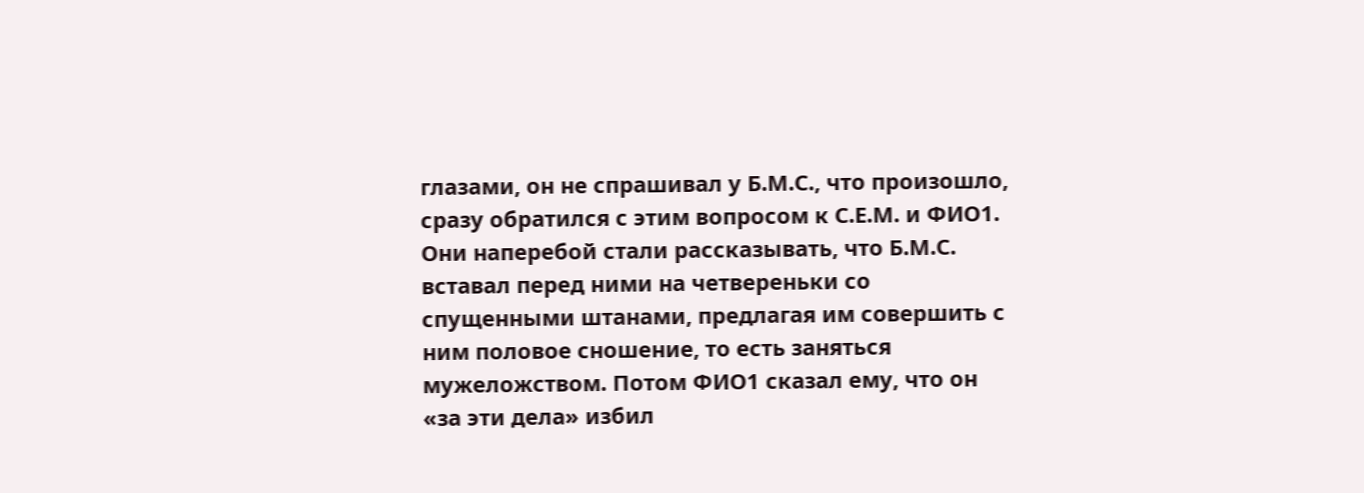глазами, он не спрашивал у Б.М.С., что произошло, сразу обратился с этим вопросом к С.Е.М. и ФИО1. Они наперебой стали рассказывать, что Б.М.С. вставал перед ними на четвереньки со спущенными штанами, предлагая им совершить с ним половое сношение, то есть заняться мужеложством. Потом ФИО1 сказал ему, что он «за эти дела» избил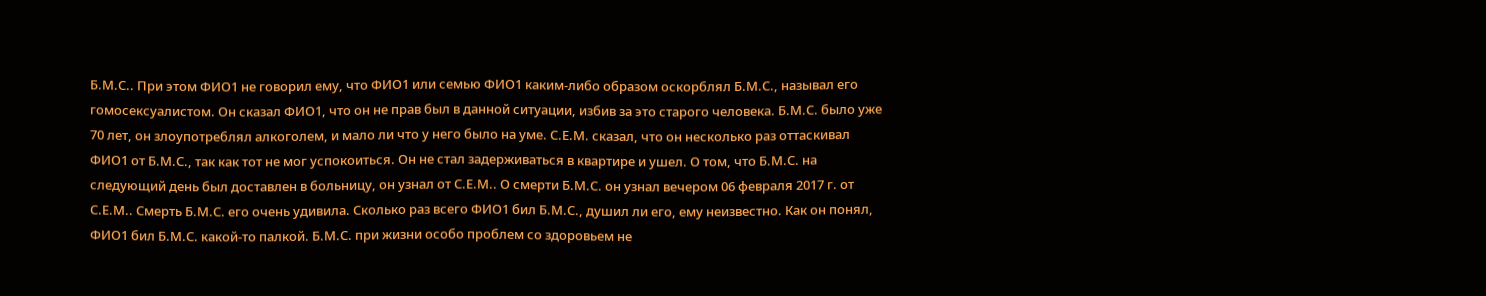Б.М.С.. При этом ФИО1 не говорил ему, что ФИО1 или семью ФИО1 каким-либо образом оскорблял Б.М.С., называл его гомосексуалистом. Он сказал ФИО1, что он не прав был в данной ситуации, избив за это старого человека. Б.М.С. было уже 70 лет, он злоупотреблял алкоголем, и мало ли что у него было на уме. С.Е.М. сказал, что он несколько раз оттаскивал ФИО1 от Б.М.С., так как тот не мог успокоиться. Он не стал задерживаться в квартире и ушел. О том, что Б.М.С. на следующий день был доставлен в больницу, он узнал от С.Е.М.. О смерти Б.М.С. он узнал вечером 06 февраля 2017 г. от С.Е.М.. Смерть Б.М.С. его очень удивила. Сколько раз всего ФИО1 бил Б.М.С., душил ли его, ему неизвестно. Как он понял, ФИО1 бил Б.М.С. какой-то палкой. Б.М.С. при жизни особо проблем со здоровьем не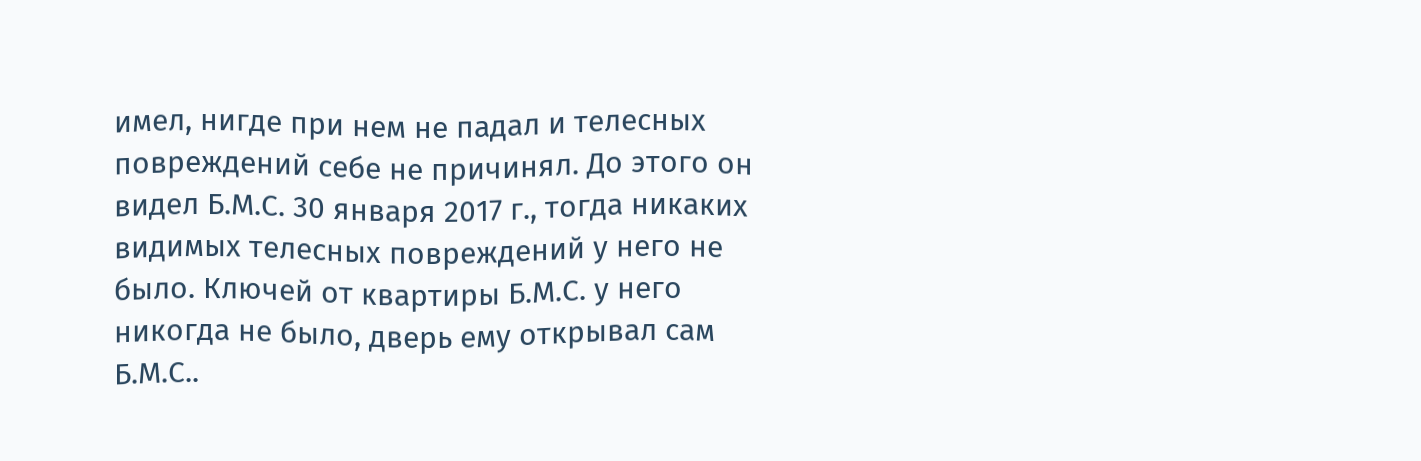имел, нигде при нем не падал и телесных повреждений себе не причинял. До этого он видел Б.М.С. 30 января 2017 г., тогда никаких видимых телесных повреждений у него не было. Ключей от квартиры Б.М.С. у него никогда не было, дверь ему открывал сам Б.М.С..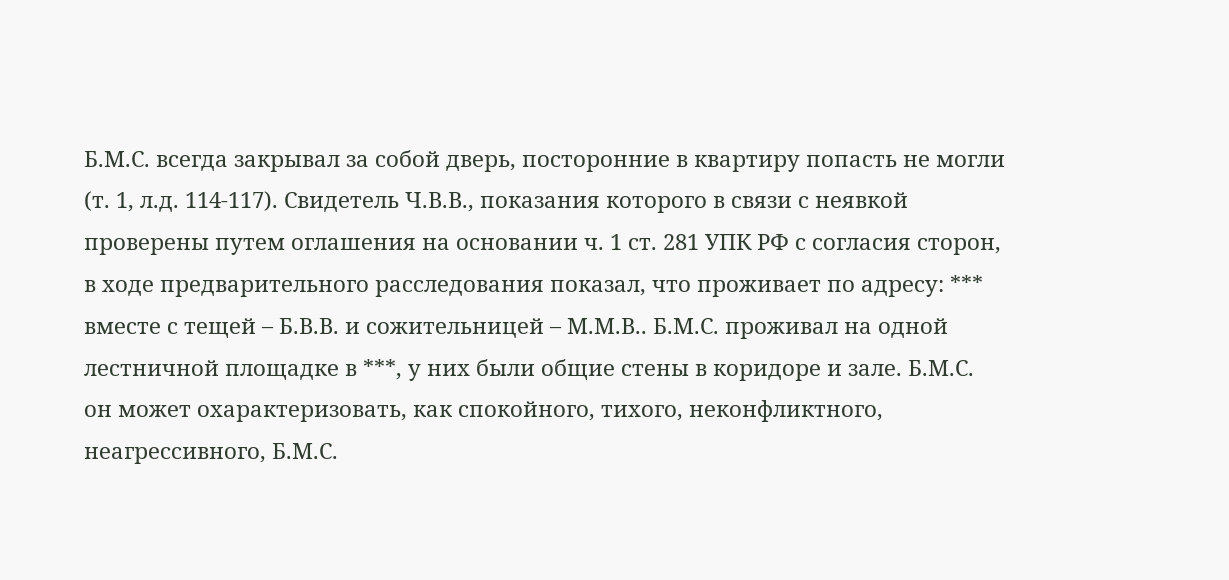Б.М.С. всегда закрывал за собой дверь, посторонние в квартиру попасть не могли (т. 1, л.д. 114-117). Свидетель Ч.В.В., показания которого в связи с неявкой проверены путем оглашения на основании ч. 1 ст. 281 УПК РФ с согласия сторон, в ходе предварительного расследования показал, что проживает по адресу: *** вместе с тещей – Б.В.В. и сожительницей – М.М.В.. Б.М.С. проживал на одной лестничной площадке в ***, у них были общие стены в коридоре и зале. Б.М.С. он может охарактеризовать, как спокойного, тихого, неконфликтного, неагрессивного, Б.М.С.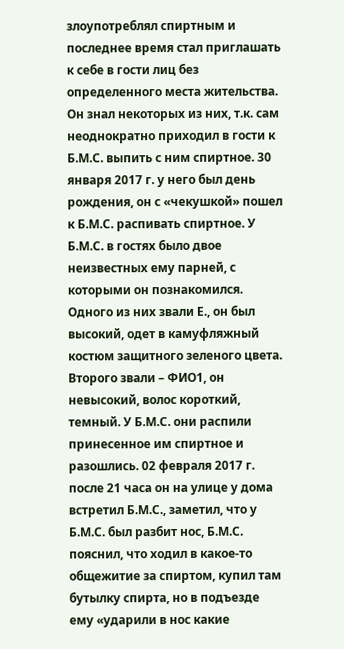злоупотреблял спиртным и последнее время стал приглашать к себе в гости лиц без определенного места жительства. Он знал некоторых из них, т.к. сам неоднократно приходил в гости к Б.М.С. выпить с ним спиртное. 30 января 2017 г. у него был день рождения, он с «чекушкой» пошел к Б.М.С. распивать спиртное. У Б.М.С. в гостях было двое неизвестных ему парней, с которыми он познакомился. Одного из них звали Е., он был высокий, одет в камуфляжный костюм защитного зеленого цвета. Второго звали – ФИО1, он невысокий, волос короткий, темный. У Б.М.С. они распили принесенное им спиртное и разошлись. 02 февраля 2017 г. после 21 часа он на улице у дома встретил Б.М.С., заметил, что у Б.М.С. был разбит нос, Б.М.С. пояснил, что ходил в какое-то общежитие за спиртом, купил там бутылку спирта, но в подъезде ему «ударили в нос какие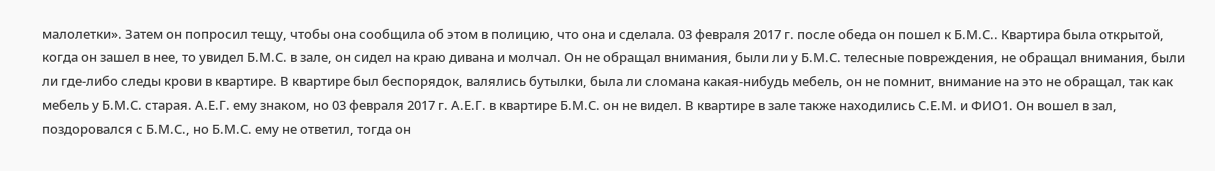малолетки». Затем он попросил тещу, чтобы она сообщила об этом в полицию, что она и сделала. 03 февраля 2017 г. после обеда он пошел к Б.М.С.. Квартира была открытой, когда он зашел в нее, то увидел Б.М.С. в зале, он сидел на краю дивана и молчал. Он не обращал внимания, были ли у Б.М.С. телесные повреждения, не обращал внимания, были ли где-либо следы крови в квартире. В квартире был беспорядок, валялись бутылки, была ли сломана какая-нибудь мебель, он не помнит, внимание на это не обращал, так как мебель у Б.М.С. старая. А.Е.Г. ему знаком, но 03 февраля 2017 г. А.Е.Г. в квартире Б.М.С. он не видел. В квартире в зале также находились С.Е.М. и ФИО1. Он вошел в зал, поздоровался с Б.М.С., но Б.М.С. ему не ответил, тогда он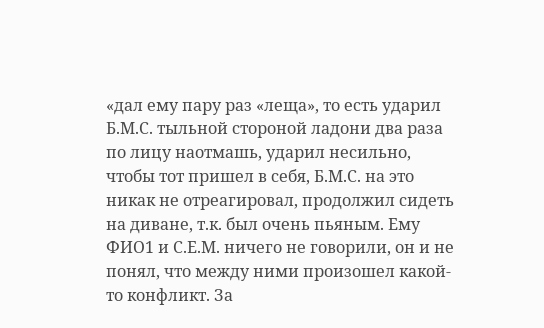«дал ему пару раз «леща», то есть ударил Б.М.С. тыльной стороной ладони два раза по лицу наотмашь, ударил несильно, чтобы тот пришел в себя, Б.М.С. на это никак не отреагировал, продолжил сидеть на диване, т.к. был очень пьяным. Ему ФИО1 и С.Е.М. ничего не говорили, он и не понял, что между ними произошел какой-то конфликт. За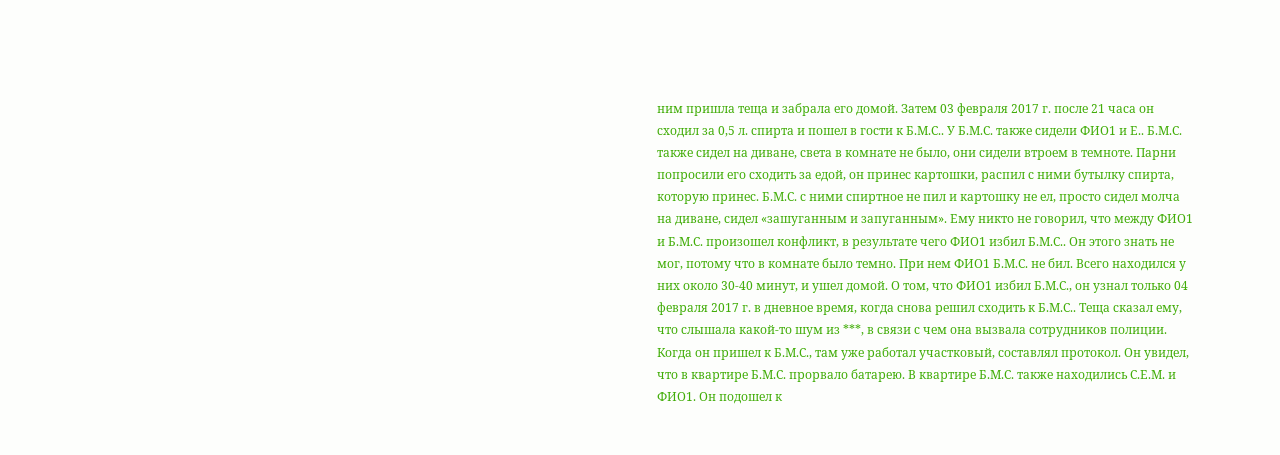ним пришла теща и забрала его домой. Затем 03 февраля 2017 г. после 21 часа он сходил за 0,5 л. спирта и пошел в гости к Б.М.С.. У Б.М.С. также сидели ФИО1 и Е.. Б.М.С. также сидел на диване, света в комнате не было, они сидели втроем в темноте. Парни попросили его сходить за едой, он принес картошки, распил с ними бутылку спирта, которую принес. Б.М.С. с ними спиртное не пил и картошку не ел, просто сидел молча на диване, сидел «зашуганным и запуганным». Ему никто не говорил, что между ФИО1 и Б.М.С. произошел конфликт, в результате чего ФИО1 избил Б.М.С.. Он этого знать не мог, потому что в комнате было темно. При нем ФИО1 Б.М.С. не бил. Всего находился у них около 30-40 минут, и ушел домой. О том, что ФИО1 избил Б.М.С., он узнал только 04 февраля 2017 г. в дневное время, когда снова решил сходить к Б.М.С.. Теща сказал ему, что слышала какой-то шум из ***, в связи с чем она вызвала сотрудников полиции. Когда он пришел к Б.М.С., там уже работал участковый, составлял протокол. Он увидел, что в квартире Б.М.С. прорвало батарею. В квартире Б.М.С. также находились С.Е.М. и ФИО1. Он подошел к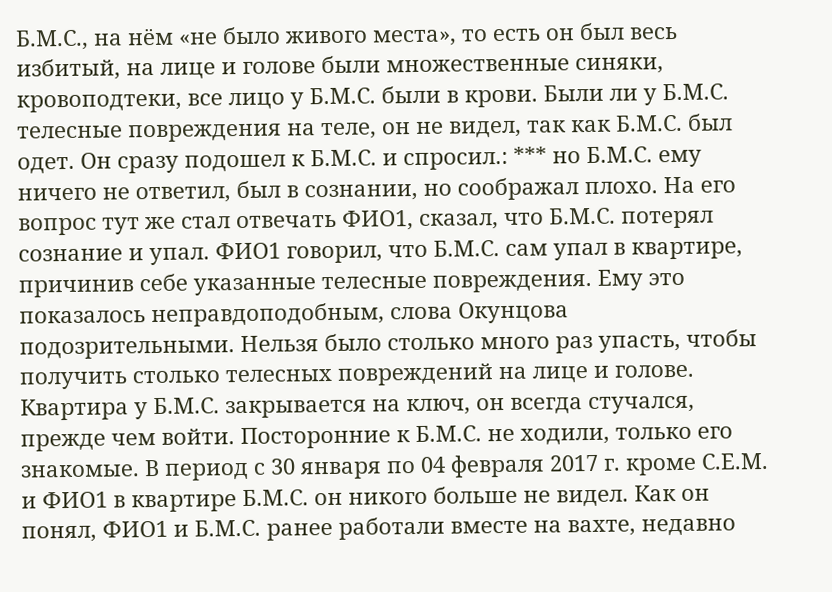Б.М.С., на нём «не было живого места», то есть он был весь избитый, на лице и голове были множественные синяки, кровоподтеки, все лицо у Б.М.С. были в крови. Были ли у Б.М.С. телесные повреждения на теле, он не видел, так как Б.М.С. был одет. Он сразу подошел к Б.М.С. и спросил.: *** но Б.М.С. ему ничего не ответил, был в сознании, но соображал плохо. На его вопрос тут же стал отвечать ФИО1, сказал, что Б.М.С. потерял сознание и упал. ФИО1 говорил, что Б.М.С. сам упал в квартире, причинив себе указанные телесные повреждения. Ему это показалось неправдоподобным, слова Окунцова подозрительными. Нельзя было столько много раз упасть, чтобы получить столько телесных повреждений на лице и голове. Квартира у Б.М.С. закрывается на ключ, он всегда стучался, прежде чем войти. Посторонние к Б.М.С. не ходили, только его знакомые. В период с 30 января по 04 февраля 2017 г. кроме С.Е.М. и ФИО1 в квартире Б.М.С. он никого больше не видел. Как он понял, ФИО1 и Б.М.С. ранее работали вместе на вахте, недавно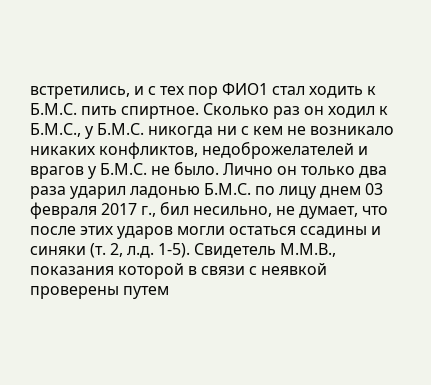встретились, и с тех пор ФИО1 стал ходить к Б.М.С. пить спиртное. Сколько раз он ходил к Б.М.С., у Б.М.С. никогда ни с кем не возникало никаких конфликтов, недоброжелателей и врагов у Б.М.С. не было. Лично он только два раза ударил ладонью Б.М.С. по лицу днем 03 февраля 2017 г., бил несильно, не думает, что после этих ударов могли остаться ссадины и синяки (т. 2, л.д. 1-5). Свидетель М.М.В., показания которой в связи с неявкой проверены путем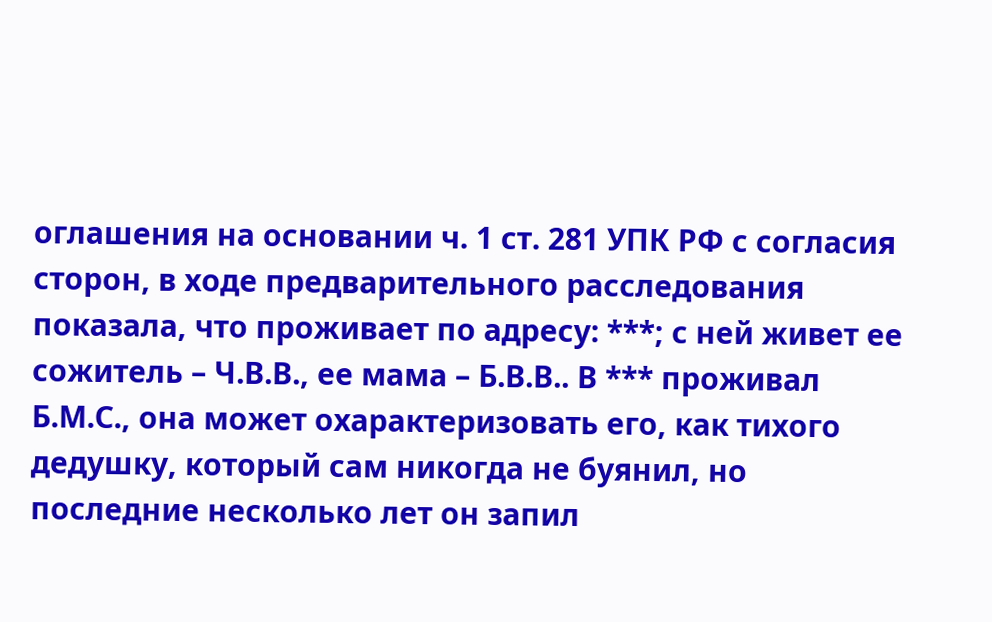оглашения на основании ч. 1 ст. 281 УПК РФ с согласия сторон, в ходе предварительного расследования показала, что проживает по адресу: ***; с ней живет ее сожитель – Ч.В.В., ее мама – Б.В.В.. В *** проживал Б.М.С., она может охарактеризовать его, как тихого дедушку, который сам никогда не буянил, но последние несколько лет он запил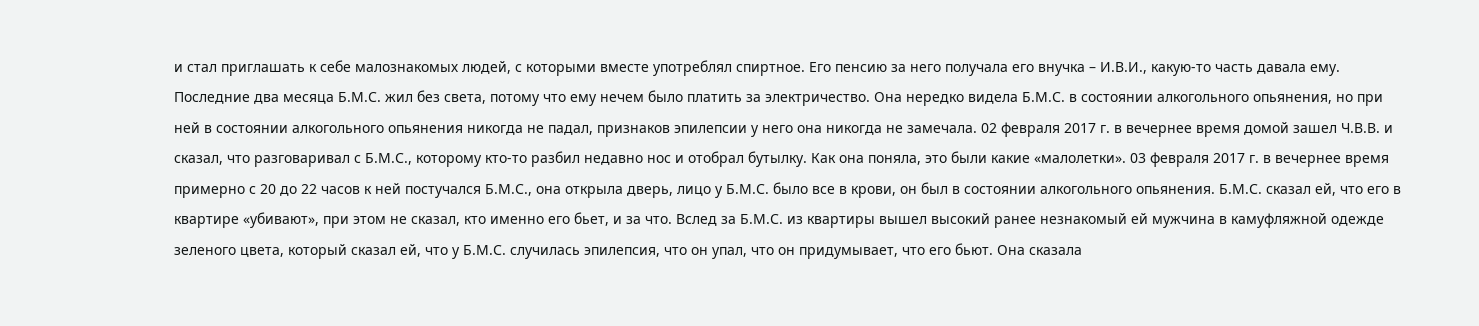и стал приглашать к себе малознакомых людей, с которыми вместе употреблял спиртное. Его пенсию за него получала его внучка – И.В.И., какую-то часть давала ему. Последние два месяца Б.М.С. жил без света, потому что ему нечем было платить за электричество. Она нередко видела Б.М.С. в состоянии алкогольного опьянения, но при ней в состоянии алкогольного опьянения никогда не падал, признаков эпилепсии у него она никогда не замечала. 02 февраля 2017 г. в вечернее время домой зашел Ч.В.В. и сказал, что разговаривал с Б.М.С., которому кто-то разбил недавно нос и отобрал бутылку. Как она поняла, это были какие «малолетки». 03 февраля 2017 г. в вечернее время примерно с 20 до 22 часов к ней постучался Б.М.С., она открыла дверь, лицо у Б.М.С. было все в крови, он был в состоянии алкогольного опьянения. Б.М.С. сказал ей, что его в квартире «убивают», при этом не сказал, кто именно его бьет, и за что. Вслед за Б.М.С. из квартиры вышел высокий ранее незнакомый ей мужчина в камуфляжной одежде зеленого цвета, который сказал ей, что у Б.М.С. случилась эпилепсия, что он упал, что он придумывает, что его бьют. Она сказала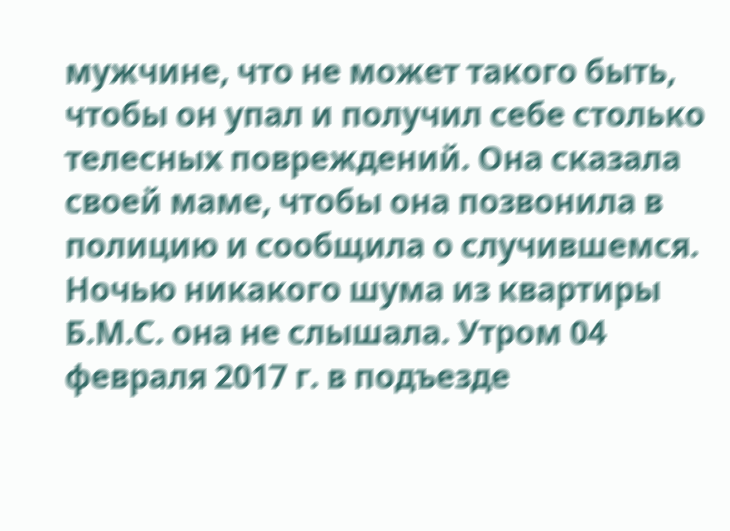мужчине, что не может такого быть, чтобы он упал и получил себе столько телесных повреждений. Она сказала своей маме, чтобы она позвонила в полицию и сообщила о случившемся. Ночью никакого шума из квартиры Б.М.С. она не слышала. Утром 04 февраля 2017 г. в подъезде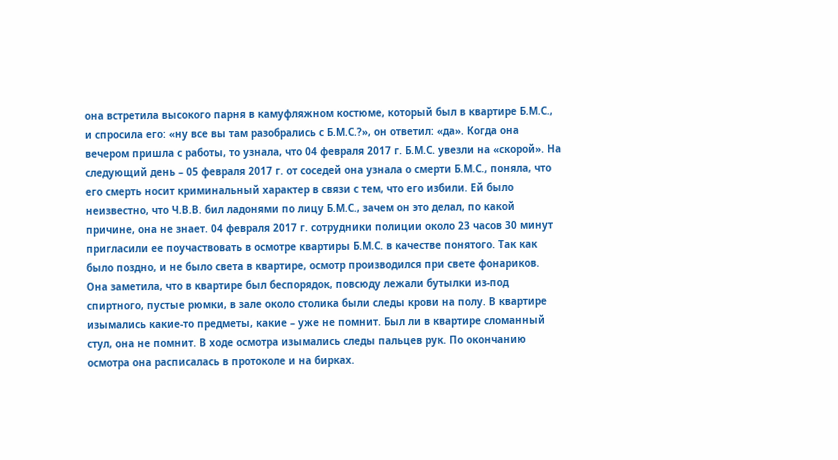она встретила высокого парня в камуфляжном костюме, который был в квартире Б.М.С., и спросила его: «ну все вы там разобрались с Б.М.С.?», он ответил: «да». Когда она вечером пришла с работы, то узнала, что 04 февраля 2017 г. Б.М.С. увезли на «скорой». На следующий день – 05 февраля 2017 г. от соседей она узнала о смерти Б.М.С., поняла, что его смерть носит криминальный характер в связи с тем, что его избили. Ей было неизвестно, что Ч.В.В. бил ладонями по лицу Б.М.С., зачем он это делал, по какой причине, она не знает. 04 февраля 2017 г. сотрудники полиции около 23 часов 30 минут пригласили ее поучаствовать в осмотре квартиры Б.М.С. в качестве понятого. Так как было поздно, и не было света в квартире, осмотр производился при свете фонариков. Она заметила, что в квартире был беспорядок, повсюду лежали бутылки из-под спиртного, пустые рюмки, в зале около столика были следы крови на полу. В квартире изымались какие-то предметы, какие – уже не помнит. Был ли в квартире сломанный стул, она не помнит. В ходе осмотра изымались следы пальцев рук. По окончанию осмотра она расписалась в протоколе и на бирках.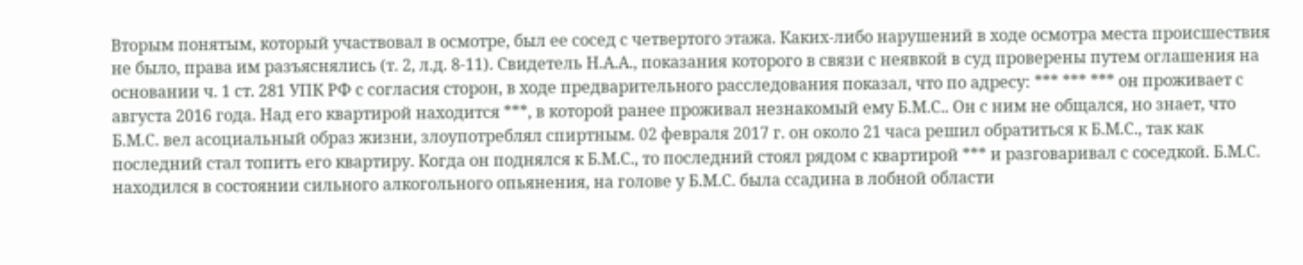Вторым понятым, который участвовал в осмотре, был ее сосед с четвертого этажа. Каких-либо нарушений в ходе осмотра места происшествия не было, права им разъяснялись (т. 2, л.д. 8-11). Свидетель Н.А.А., показания которого в связи с неявкой в суд проверены путем оглашения на основании ч. 1 ст. 281 УПК РФ с согласия сторон, в ходе предварительного расследования показал, что по адресу: *** *** *** он проживает с августа 2016 года. Над его квартирой находится ***, в которой ранее проживал незнакомый ему Б.М.С.. Он с ним не общался, но знает, что Б.М.С. вел асоциальный образ жизни, злоупотреблял спиртным. 02 февраля 2017 г. он около 21 часа решил обратиться к Б.М.С., так как последний стал топить его квартиру. Когда он поднялся к Б.М.С., то последний стоял рядом с квартирой *** и разговаривал с соседкой. Б.М.С. находился в состоянии сильного алкогольного опьянения, на голове у Б.М.С. была ссадина в лобной области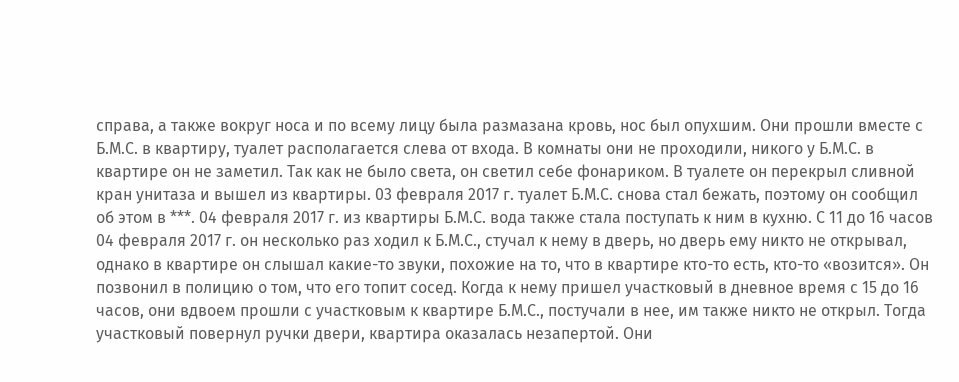справа, а также вокруг носа и по всему лицу была размазана кровь, нос был опухшим. Они прошли вместе с Б.М.С. в квартиру, туалет располагается слева от входа. В комнаты они не проходили, никого у Б.М.С. в квартире он не заметил. Так как не было света, он светил себе фонариком. В туалете он перекрыл сливной кран унитаза и вышел из квартиры. 03 февраля 2017 г. туалет Б.М.С. снова стал бежать, поэтому он сообщил об этом в ***. 04 февраля 2017 г. из квартиры Б.М.С. вода также стала поступать к ним в кухню. С 11 до 16 часов 04 февраля 2017 г. он несколько раз ходил к Б.М.С., стучал к нему в дверь, но дверь ему никто не открывал, однако в квартире он слышал какие-то звуки, похожие на то, что в квартире кто-то есть, кто-то «возится». Он позвонил в полицию о том, что его топит сосед. Когда к нему пришел участковый в дневное время с 15 до 16 часов, они вдвоем прошли с участковым к квартире Б.М.С., постучали в нее, им также никто не открыл. Тогда участковый повернул ручки двери, квартира оказалась незапертой. Они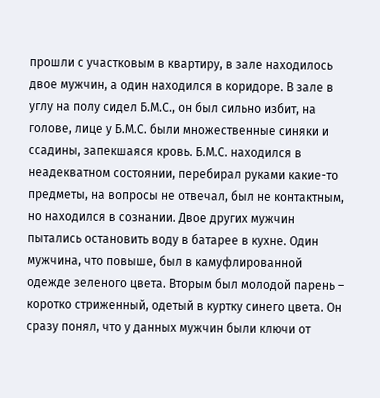прошли с участковым в квартиру, в зале находилось двое мужчин, а один находился в коридоре. В зале в углу на полу сидел Б.М.С., он был сильно избит, на голове, лице у Б.М.С. были множественные синяки и ссадины, запекшаяся кровь. Б.М.С. находился в неадекватном состоянии, перебирал руками какие-то предметы, на вопросы не отвечал, был не контактным, но находился в сознании. Двое других мужчин пытались остановить воду в батарее в кухне. Один мужчина, что повыше, был в камуфлированной одежде зеленого цвета. Вторым был молодой парень – коротко стриженный, одетый в куртку синего цвета. Он сразу понял, что у данных мужчин были ключи от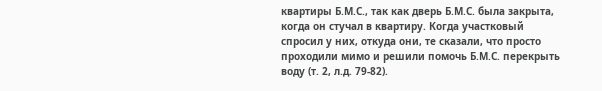квартиры Б.М.С., так как дверь Б.М.С. была закрыта, когда он стучал в квартиру. Когда участковый спросил у них, откуда они, те сказали, что просто проходили мимо и решили помочь Б.М.С. перекрыть воду (т. 2, л.д. 79-82).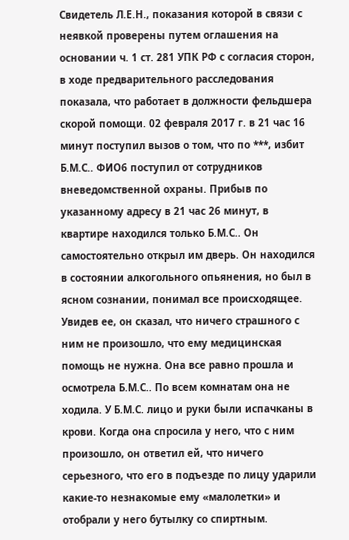Свидетель Л.Е.Н., показания которой в связи с неявкой проверены путем оглашения на основании ч. 1 ст. 281 УПК РФ с согласия сторон, в ходе предварительного расследования показала, что работает в должности фельдшера скорой помощи. 02 февраля 2017 г. в 21 час 16 минут поступил вызов о том, что по ***, избит Б.М.С.. ФИО6 поступил от сотрудников вневедомственной охраны. Прибыв по указанному адресу в 21 час 26 минут, в квартире находился только Б.М.С.. Он самостоятельно открыл им дверь. Он находился в состоянии алкогольного опьянения, но был в ясном сознании, понимал все происходящее. Увидев ее, он сказал, что ничего страшного с ним не произошло, что ему медицинская помощь не нужна. Она все равно прошла и осмотрела Б.М.С.. По всем комнатам она не ходила. У Б.М.С. лицо и руки были испачканы в крови. Когда она спросила у него, что с ним произошло, он ответил ей, что ничего серьезного, что его в подъезде по лицу ударили какие-то незнакомые ему «малолетки» и отобрали у него бутылку со спиртным.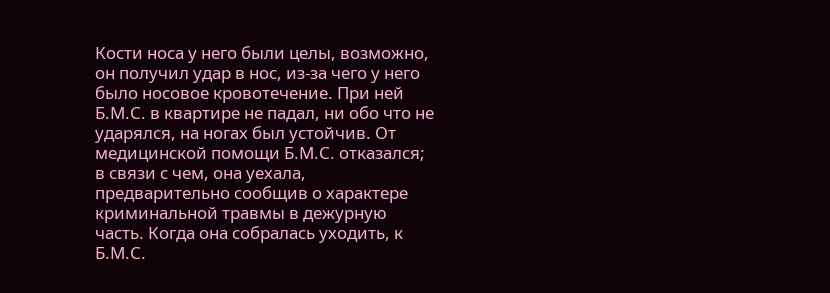Кости носа у него были целы, возможно, он получил удар в нос, из-за чего у него было носовое кровотечение. При ней Б.М.С. в квартире не падал, ни обо что не ударялся, на ногах был устойчив. От медицинской помощи Б.М.С. отказался; в связи с чем, она уехала, предварительно сообщив о характере криминальной травмы в дежурную часть. Когда она собралась уходить, к Б.М.С.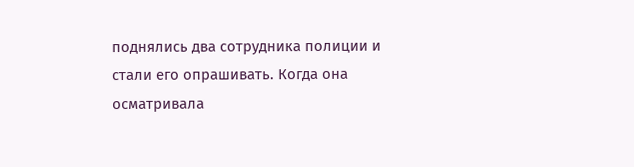поднялись два сотрудника полиции и стали его опрашивать. Когда она осматривала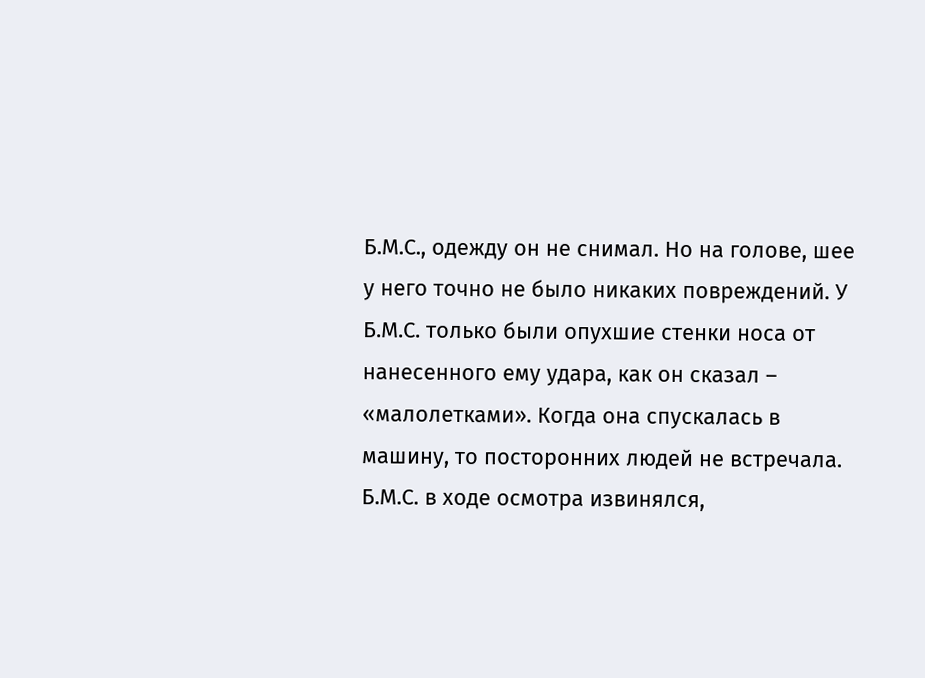Б.М.С., одежду он не снимал. Но на голове, шее у него точно не было никаких повреждений. У Б.М.С. только были опухшие стенки носа от нанесенного ему удара, как он сказал – «малолетками». Когда она спускалась в машину, то посторонних людей не встречала. Б.М.С. в ходе осмотра извинялся,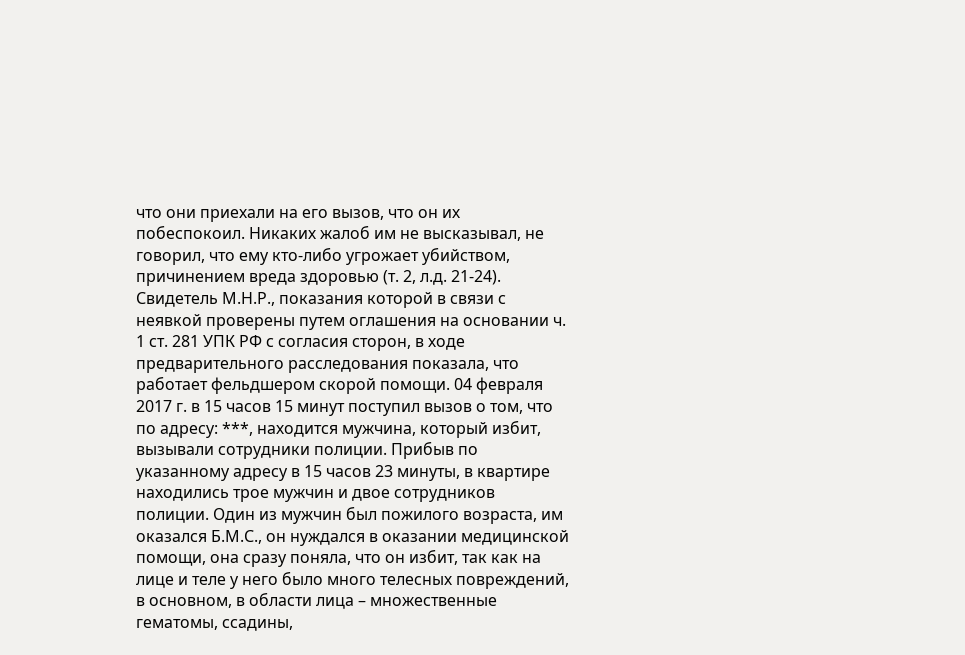что они приехали на его вызов, что он их побеспокоил. Никаких жалоб им не высказывал, не говорил, что ему кто-либо угрожает убийством, причинением вреда здоровью (т. 2, л.д. 21-24). Свидетель М.Н.Р., показания которой в связи с неявкой проверены путем оглашения на основании ч. 1 ст. 281 УПК РФ с согласия сторон, в ходе предварительного расследования показала, что работает фельдшером скорой помощи. 04 февраля 2017 г. в 15 часов 15 минут поступил вызов о том, что по адресу: ***, находится мужчина, который избит, вызывали сотрудники полиции. Прибыв по указанному адресу в 15 часов 23 минуты, в квартире находились трое мужчин и двое сотрудников полиции. Один из мужчин был пожилого возраста, им оказался Б.М.С., он нуждался в оказании медицинской помощи, она сразу поняла, что он избит, так как на лице и теле у него было много телесных повреждений, в основном, в области лица – множественные гематомы, ссадины,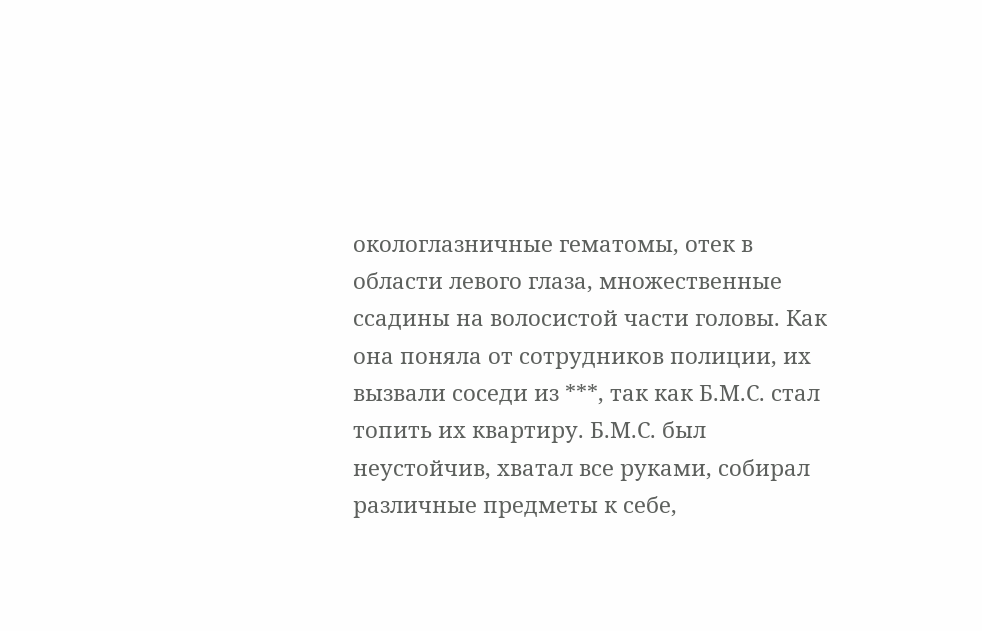окологлазничные гематомы, отек в области левого глаза, множественные ссадины на волосистой части головы. Как она поняла от сотрудников полиции, их вызвали соседи из ***, так как Б.М.С. стал топить их квартиру. Б.М.С. был неустойчив, хватал все руками, собирал различные предметы к себе,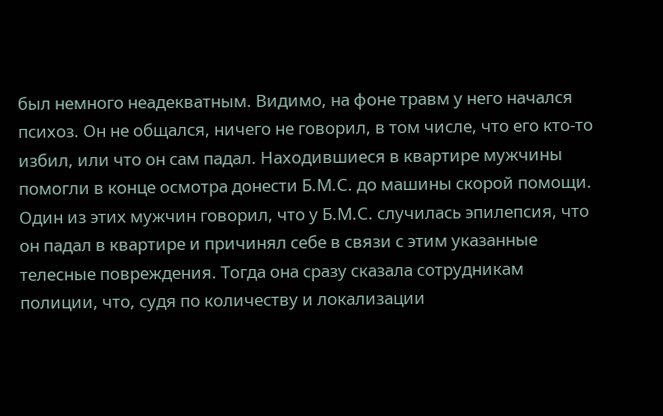был немного неадекватным. Видимо, на фоне травм у него начался психоз. Он не общался, ничего не говорил, в том числе, что его кто-то избил, или что он сам падал. Находившиеся в квартире мужчины помогли в конце осмотра донести Б.М.С. до машины скорой помощи. Один из этих мужчин говорил, что у Б.М.С. случилась эпилепсия, что он падал в квартире и причинял себе в связи с этим указанные телесные повреждения. Тогда она сразу сказала сотрудникам полиции, что, судя по количеству и локализации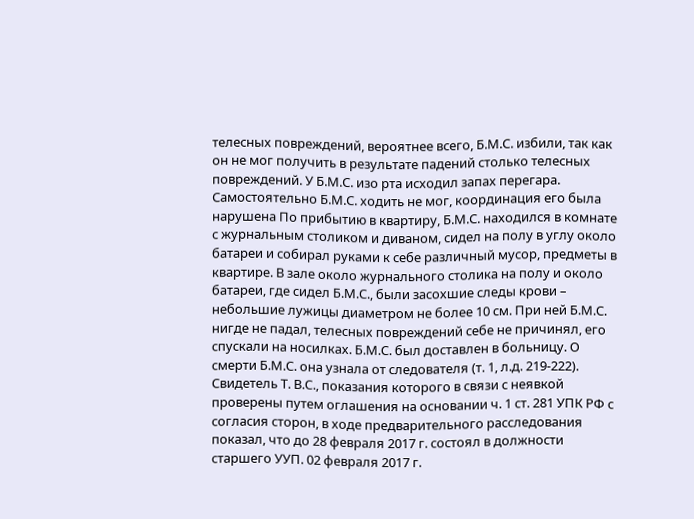телесных повреждений, вероятнее всего, Б.М.С. избили, так как он не мог получить в результате падений столько телесных повреждений. У Б.М.С. изо рта исходил запах перегара. Самостоятельно Б.М.С. ходить не мог, координация его была нарушена По прибытию в квартиру, Б.М.С. находился в комнате с журнальным столиком и диваном, сидел на полу в углу около батареи и собирал руками к себе различный мусор, предметы в квартире. В зале около журнального столика на полу и около батареи, где сидел Б.М.С., были засохшие следы крови – небольшие лужицы диаметром не более 10 см. При ней Б.М.С. нигде не падал, телесных повреждений себе не причинял, его спускали на носилках. Б.М.С. был доставлен в больницу. О смерти Б.М.С. она узнала от следователя (т. 1, л.д. 219-222). Свидетель Т. В.С., показания которого в связи с неявкой проверены путем оглашения на основании ч. 1 ст. 281 УПК РФ с согласия сторон, в ходе предварительного расследования показал, что до 28 февраля 2017 г. состоял в должности старшего УУП. 02 февраля 2017 г.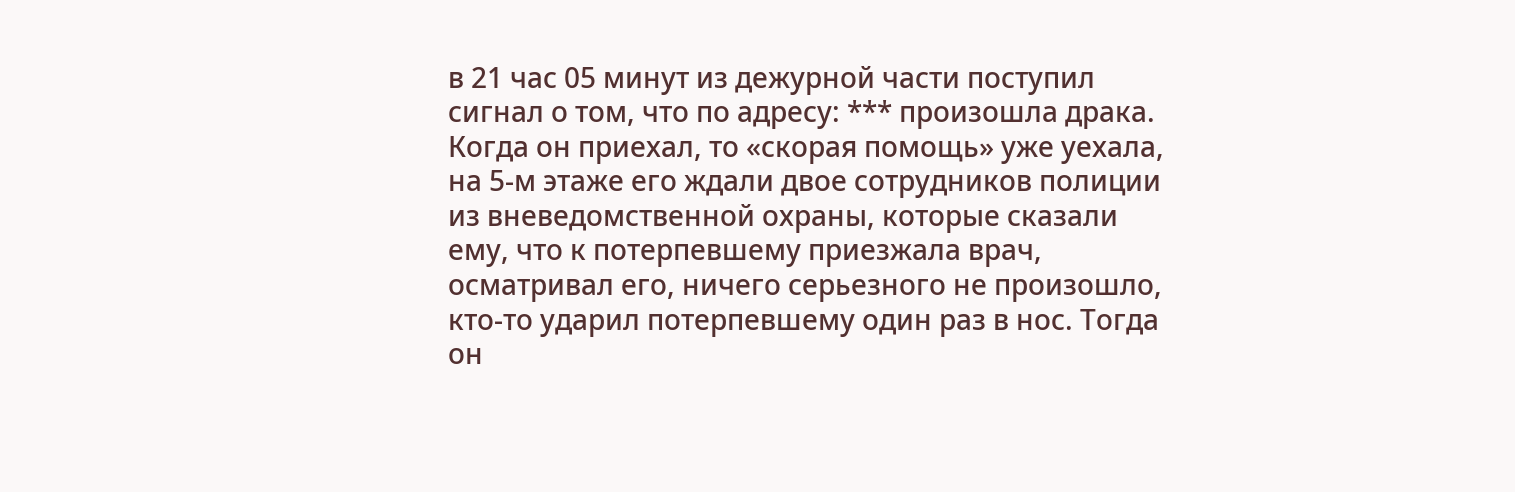в 21 час 05 минут из дежурной части поступил сигнал о том, что по адресу: *** произошла драка. Когда он приехал, то «скорая помощь» уже уехала, на 5-м этаже его ждали двое сотрудников полиции из вневедомственной охраны, которые сказали ему, что к потерпевшему приезжала врач, осматривал его, ничего серьезного не произошло, кто-то ударил потерпевшему один раз в нос. Тогда он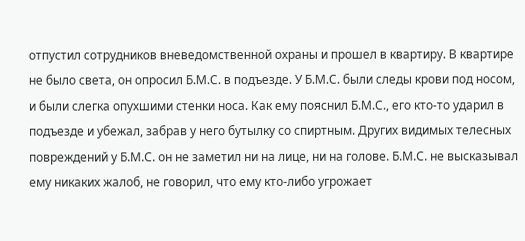отпустил сотрудников вневедомственной охраны и прошел в квартиру. В квартире не было света, он опросил Б.М.С. в подъезде. У Б.М.С. были следы крови под носом, и были слегка опухшими стенки носа. Как ему пояснил Б.М.С., его кто-то ударил в подъезде и убежал, забрав у него бутылку со спиртным. Других видимых телесных повреждений у Б.М.С. он не заметил ни на лице, ни на голове. Б.М.С. не высказывал ему никаких жалоб, не говорил, что ему кто-либо угрожает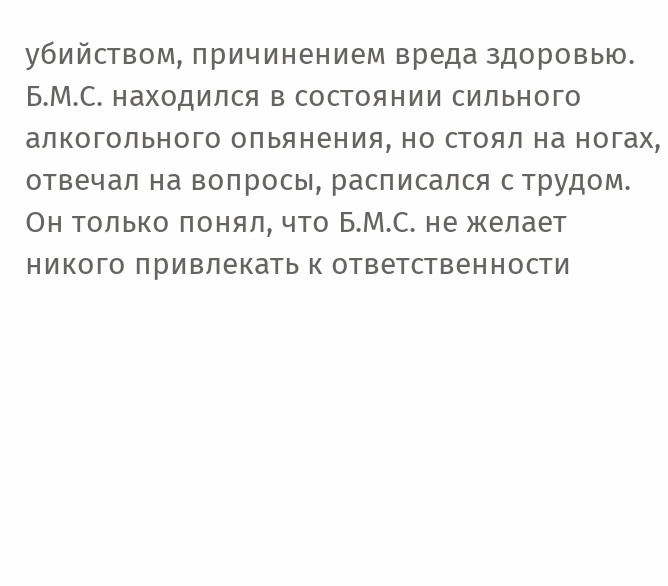убийством, причинением вреда здоровью. Б.М.С. находился в состоянии сильного алкогольного опьянения, но стоял на ногах, отвечал на вопросы, расписался с трудом. Он только понял, что Б.М.С. не желает никого привлекать к ответственности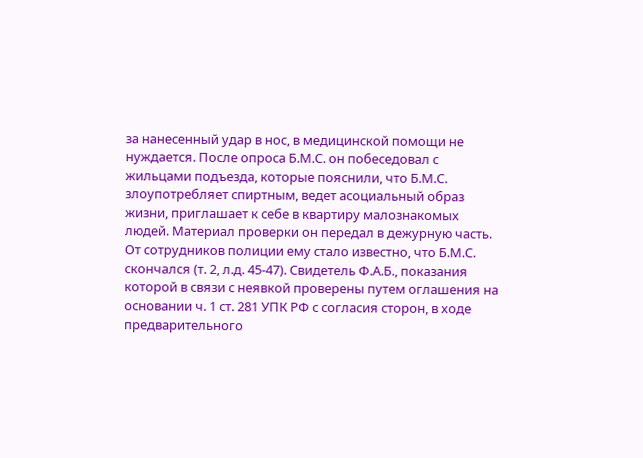за нанесенный удар в нос, в медицинской помощи не нуждается. После опроса Б.М.С. он побеседовал с жильцами подъезда, которые пояснили, что Б.М.С. злоупотребляет спиртным, ведет асоциальный образ жизни, приглашает к себе в квартиру малознакомых людей. Материал проверки он передал в дежурную часть. От сотрудников полиции ему стало известно, что Б.М.С. скончался (т. 2, л.д. 45-47). Свидетель Ф.А.Б., показания которой в связи с неявкой проверены путем оглашения на основании ч. 1 ст. 281 УПК РФ с согласия сторон, в ходе предварительного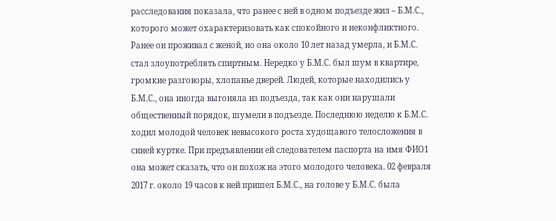расследования показала, что ранее с ней в одном подъезде жил – Б.М.С., которого может охарактеризовать как спокойного и неконфликтного. Ранее он проживал с женой, но она около 10 лет назад умерла, и Б.М.С. стал злоупотреблять спиртным. Нередко у Б.М.С. был шум в квартире, громкие разговоры, хлопанье дверей. Людей, которые находились у Б.М.С., она иногда выгоняла из подъезда, так как они нарушали общественный порядок, шумели в подъезде. Последнюю неделю к Б.М.С. ходил молодой человек невысокого роста худощавого телосложения в синей куртке. При предъявлении ей следователем паспорта на имя ФИО1 она может сказать, что он похож на этого молодого человека. 02 февраля 2017 г. около 19 часов к ней пришел Б.М.С., на голове у Б.М.С. была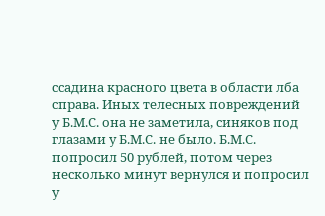ссадина красного цвета в области лба справа. Иных телесных повреждений у Б.М.С. она не заметила, синяков под глазами у Б.М.С. не было. Б.М.С. попросил 50 рублей, потом через несколько минут вернулся и попросил у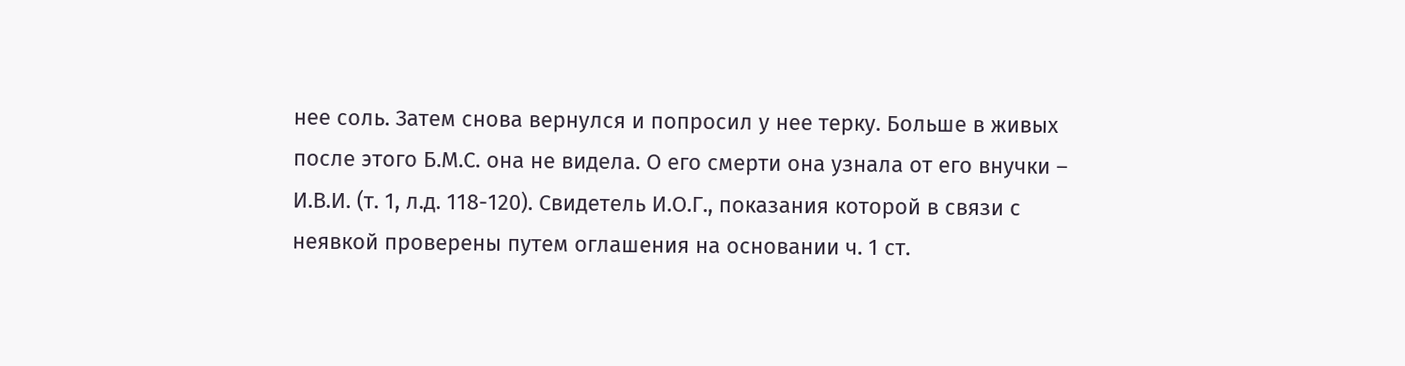нее соль. Затем снова вернулся и попросил у нее терку. Больше в живых после этого Б.М.С. она не видела. О его смерти она узнала от его внучки – И.В.И. (т. 1, л.д. 118-120). Свидетель И.О.Г., показания которой в связи с неявкой проверены путем оглашения на основании ч. 1 ст.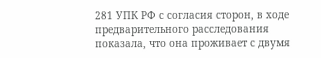281 УПК РФ с согласия сторон, в ходе предварительного расследования показала, что она проживает с двумя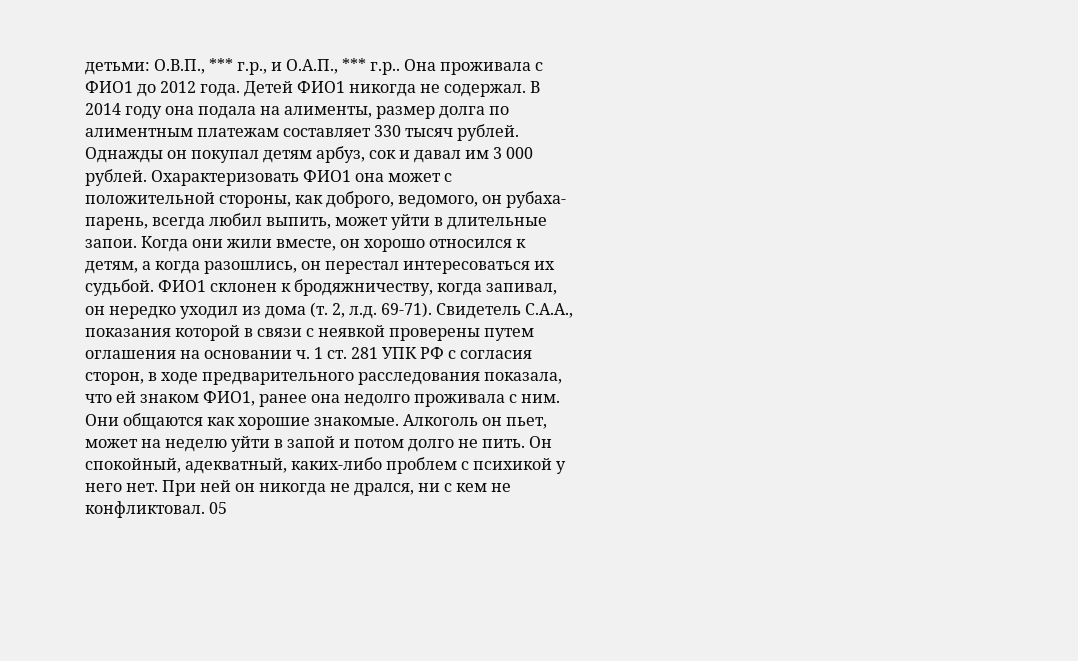детьми: О.В.П., *** г.р., и О.А.П., *** г.р.. Она проживала с ФИО1 до 2012 года. Детей ФИО1 никогда не содержал. В 2014 году она подала на алименты, размер долга по алиментным платежам составляет 330 тысяч рублей. Однажды он покупал детям арбуз, сок и давал им 3 000 рублей. Охарактеризовать ФИО1 она может с положительной стороны, как доброго, ведомого, он рубаха-парень, всегда любил выпить, может уйти в длительные запои. Когда они жили вместе, он хорошо относился к детям, а когда разошлись, он перестал интересоваться их судьбой. ФИО1 склонен к бродяжничеству, когда запивал, он нередко уходил из дома (т. 2, л.д. 69-71). Свидетель С.А.А., показания которой в связи с неявкой проверены путем оглашения на основании ч. 1 ст. 281 УПК РФ с согласия сторон, в ходе предварительного расследования показала, что ей знаком ФИО1, ранее она недолго проживала с ним. Они общаются как хорошие знакомые. Алкоголь он пьет, может на неделю уйти в запой и потом долго не пить. Он спокойный, адекватный, каких-либо проблем с психикой у него нет. При ней он никогда не дрался, ни с кем не конфликтовал. 05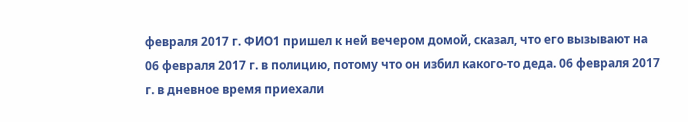февраля 2017 г. ФИО1 пришел к ней вечером домой, сказал, что его вызывают на 06 февраля 2017 г. в полицию, потому что он избил какого-то деда. 06 февраля 2017 г. в дневное время приехали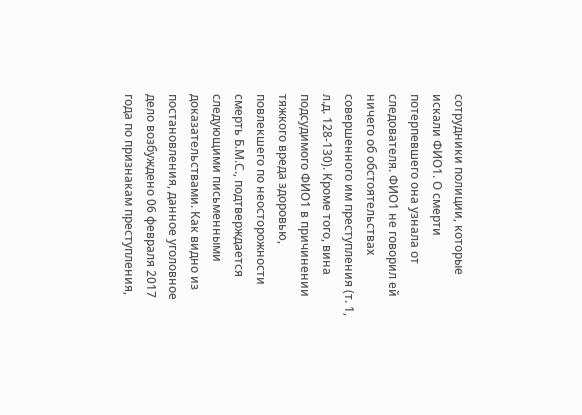сотрудники полиции, которые искали ФИО1. О смерти потерпевшего она узнала от следователя. ФИО1 не говорил ей ничего об обстоятельствах совершенного им преступления (т. 1, л.д. 128-130). Кроме того, вина подсудимого ФИО1 в причинении тяжкого вреда здоровью, повлекшего по неосторожности смерть Б.М.С., подтверждается следующими письменными доказательствами. Как видно из постановления, данное уголовное дело возбуждено 06 февраля 2017 года по признакам преступления,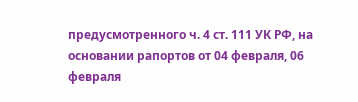предусмотренного ч. 4 ст. 111 УК РФ, на основании рапортов от 04 февраля, 06 февраля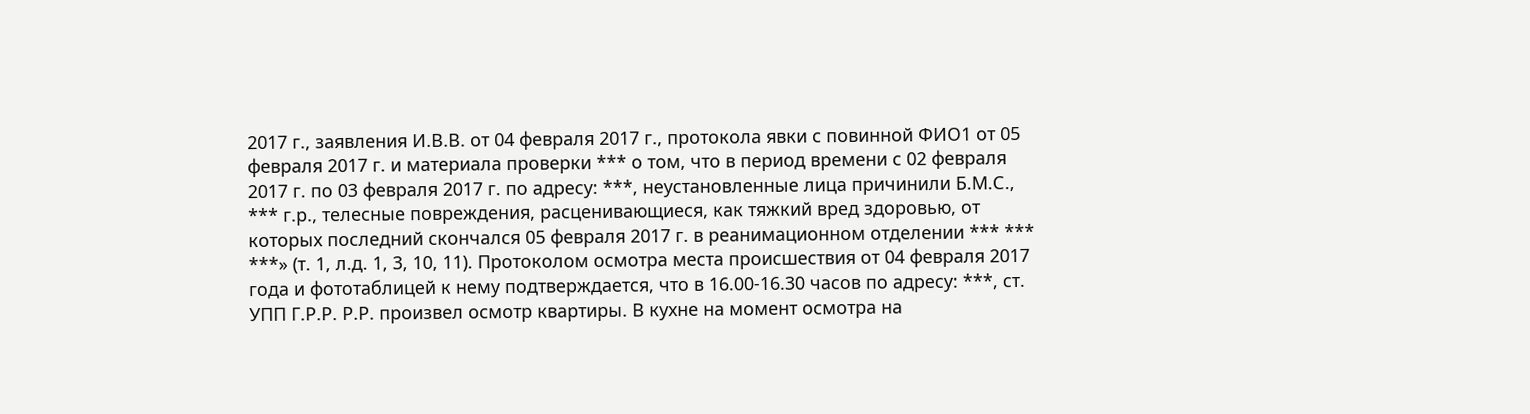2017 г., заявления И.В.В. от 04 февраля 2017 г., протокола явки с повинной ФИО1 от 05 февраля 2017 г. и материала проверки *** о том, что в период времени с 02 февраля 2017 г. по 03 февраля 2017 г. по адресу: ***, неустановленные лица причинили Б.М.С., *** г.р., телесные повреждения, расценивающиеся, как тяжкий вред здоровью, от которых последний скончался 05 февраля 2017 г. в реанимационном отделении *** *** ***» (т. 1, л.д. 1, 3, 10, 11). Протоколом осмотра места происшествия от 04 февраля 2017 года и фототаблицей к нему подтверждается, что в 16.00-16.30 часов по адресу: ***, ст. УПП Г.Р.Р. Р.Р. произвел осмотр квартиры. В кухне на момент осмотра на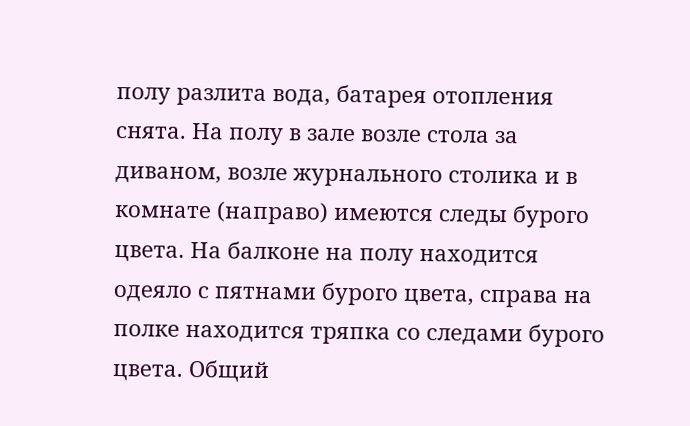полу разлита вода, батарея отопления снята. На полу в зале возле стола за диваном, возле журнального столика и в комнате (направо) имеются следы бурого цвета. На балконе на полу находится одеяло с пятнами бурого цвета, справа на полке находится тряпка со следами бурого цвета. Общий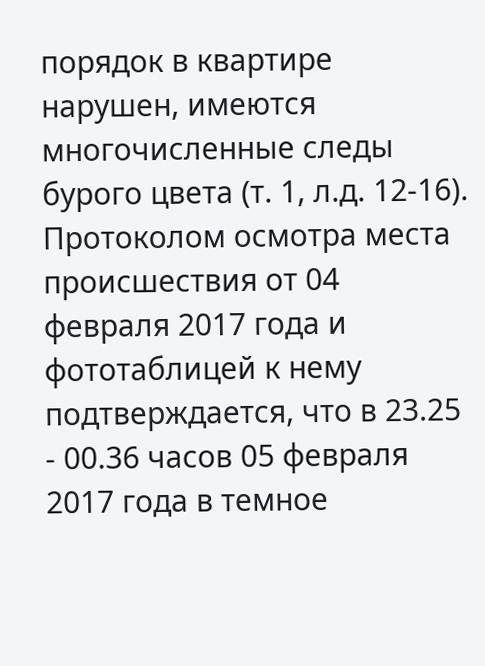порядок в квартире нарушен, имеются многочисленные следы бурого цвета (т. 1, л.д. 12-16). Протоколом осмотра места происшествия от 04 февраля 2017 года и фототаблицей к нему подтверждается, что в 23.25 - 00.36 часов 05 февраля 2017 года в темное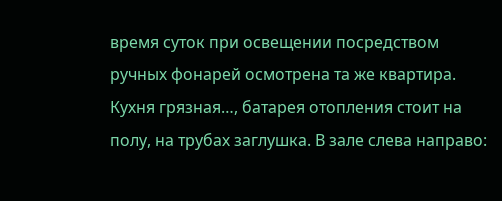время суток при освещении посредством ручных фонарей осмотрена та же квартира. Кухня грязная…, батарея отопления стоит на полу, на трубах заглушка. В зале слева направо: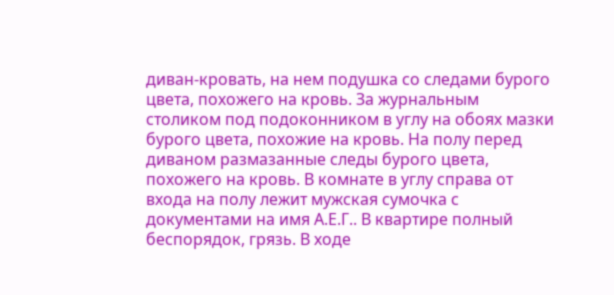диван-кровать, на нем подушка со следами бурого цвета, похожего на кровь. За журнальным столиком под подоконником в углу на обоях мазки бурого цвета, похожие на кровь. На полу перед диваном размазанные следы бурого цвета, похожего на кровь. В комнате в углу справа от входа на полу лежит мужская сумочка с документами на имя А.Е.Г.. В квартире полный беспорядок, грязь. В ходе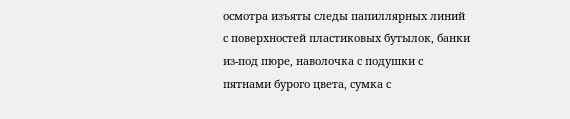осмотра изъяты следы папиллярных линий с поверхностей пластиковых бутылок, банки из-под пюре, наволочка с подушки с пятнами бурого цвета, сумка с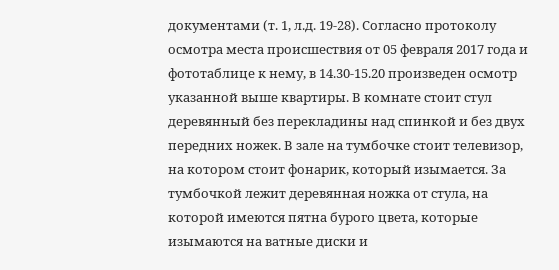документами (т. 1, л.д. 19-28). Согласно протоколу осмотра места происшествия от 05 февраля 2017 года и фототаблице к нему, в 14.30-15.20 произведен осмотр указанной выше квартиры. В комнате стоит стул деревянный без перекладины над спинкой и без двух передних ножек. В зале на тумбочке стоит телевизор, на котором стоит фонарик, который изымается. За тумбочкой лежит деревянная ножка от стула, на которой имеются пятна бурого цвета, которые изымаются на ватные диски и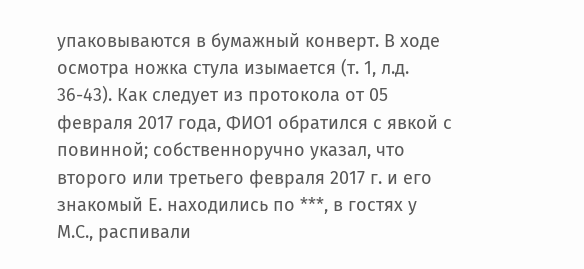упаковываются в бумажный конверт. В ходе осмотра ножка стула изымается (т. 1, л.д. 36-43). Как следует из протокола от 05 февраля 2017 года, ФИО1 обратился с явкой с повинной; собственноручно указал, что второго или третьего февраля 2017 г. и его знакомый Е. находились по ***, в гостях у М.С., распивали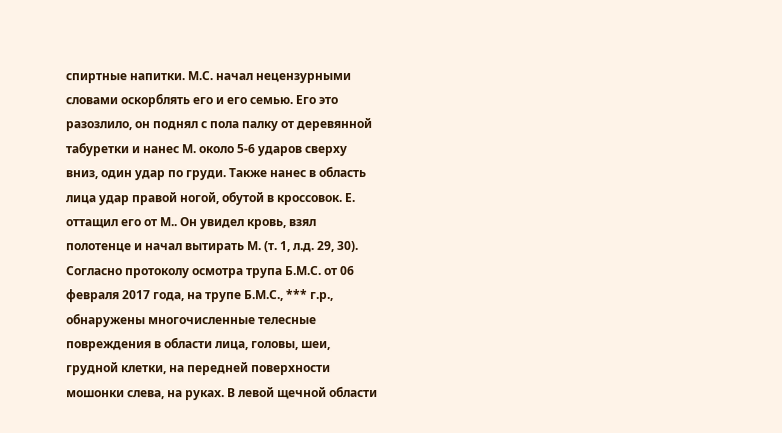спиртные напитки. М.С. начал нецензурными словами оскорблять его и его семью. Его это разозлило, он поднял с пола палку от деревянной табуретки и нанес М. около 5-6 ударов сверху вниз, один удар по груди. Также нанес в область лица удар правой ногой, обутой в кроссовок. Е. оттащил его от М.. Он увидел кровь, взял полотенце и начал вытирать М. (т. 1, л.д. 29, 30). Согласно протоколу осмотра трупа Б.М.С. от 06 февраля 2017 года, на трупе Б.М.С., *** г.р., обнаружены многочисленные телесные повреждения в области лица, головы, шеи, грудной клетки, на передней поверхности мошонки слева, на руках. В левой щечной области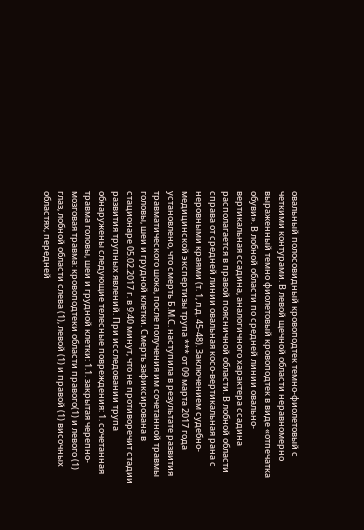овальный полосовидный кровоподтек темно-фиолетовый с четкими контурами. В левой щечной области неравномерно выраженный темно фиолетовый кровоподтек в виде «отпечатка обуви». В лобной области по средней линии овально-вертикальная ссадина, аналогичного характера ссадина располагается в правой поясничной области. В лобной области справа от средней линии овальная косо-вертикальная рана с неровными краями (т. 1, л.д. 45-48). Заключением судебно-медицинской экспертизы трупа *** от 09 марта 2017 года установлено, что смерть Б.М.С. наступила в результате развития травматического шока, после получения им сочетанной травмы головы, шеи и грудной клетки. Смерть зафиксирована в стационаре 05.02.2017 г. в 9:40 минут, что не противоречит стадии развития трупных явлений. При исследовании трупа обнаружены следующие телесные повреждения: 1. сочетанная травма головы, шеи и грудной клетки: 1.1. закрытая черепно-мозговая травма: кровоподтеки области правого(1) и левого (1) глаз, лобной области слева (1), левой (1) и правой (1) височных областях, передней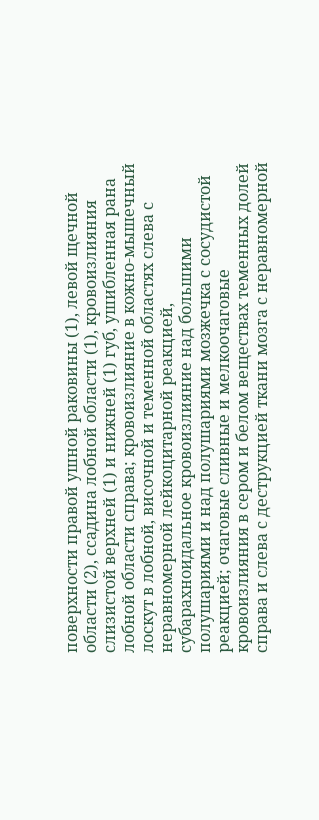поверхности правой ушной раковины (1), левой щечной области (2), ссадина лобной области (1), кровоизлияния слизистой верхней (1) и нижней (1) губ, ушибленная рана лобной области справа; кровоизлияние в кожно-мышечный лоскут в лобной, височной и теменной областях слева с неравномерной лейкоцитарной реакцией, субарахноидальное кровоизлияние над большими полушариями и над полушариями мозжечка с сосудистой реакцией; очаговые сливные и мелкоочаговые кровоизлияния в сером и белом веществах теменных долей справа и слева с деструкцией ткани мозга с неравномерной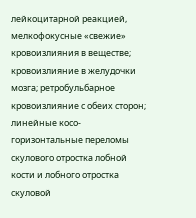лейкоцитарной реакцией, мелкофокусные «свежие» кровоизлияния в веществе; кровоизлияние в желудочки мозга; ретробульбарное кровоизлияние с обеих сторон; линейные косо-горизонтальные переломы скулового отростка лобной кости и лобного отростка скуловой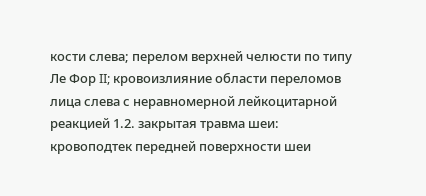кости слева; перелом верхней челюсти по типу Ле Фор II; кровоизлияние области переломов лица слева с неравномерной лейкоцитарной реакцией 1.2. закрытая травма шеи: кровоподтек передней поверхности шеи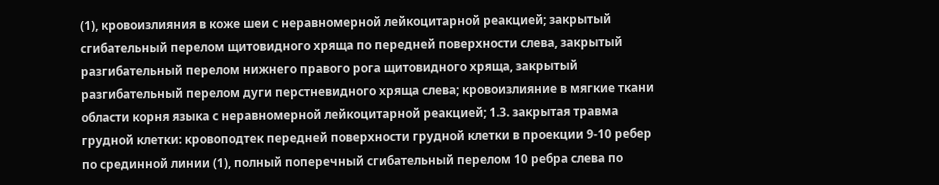(1), кровоизлияния в коже шеи с неравномерной лейкоцитарной реакцией; закрытый сгибательный перелом щитовидного хряща по передней поверхности слева, закрытый разгибательный перелом нижнего правого рога щитовидного хряща, закрытый разгибательный перелом дуги перстневидного хряща слева; кровоизлияние в мягкие ткани области корня языка с неравномерной лейкоцитарной реакцией; 1.3. закрытая травма грудной клетки: кровоподтек передней поверхности грудной клетки в проекции 9-10 ребер по срединной линии (1), полный поперечный сгибательный перелом 10 ребра слева по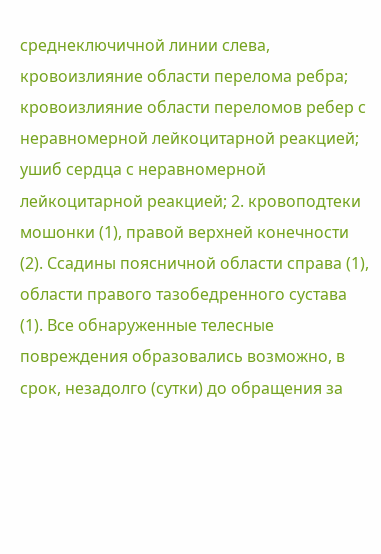среднеключичной линии слева, кровоизлияние области перелома ребра; кровоизлияние области переломов ребер с неравномерной лейкоцитарной реакцией; ушиб сердца с неравномерной лейкоцитарной реакцией; 2. кровоподтеки мошонки (1), правой верхней конечности (2). Ссадины поясничной области справа (1), области правого тазобедренного сустава (1). Все обнаруженные телесные повреждения образовались возможно, в срок, незадолго (сутки) до обращения за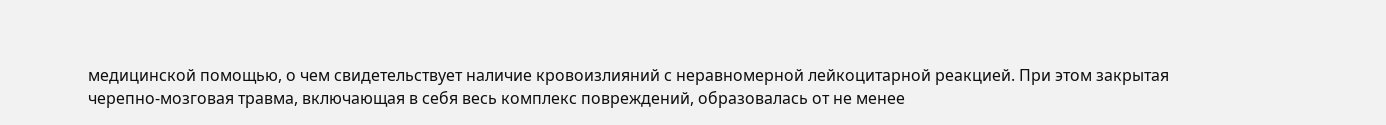медицинской помощью, о чем свидетельствует наличие кровоизлияний с неравномерной лейкоцитарной реакцией. При этом закрытая черепно-мозговая травма, включающая в себя весь комплекс повреждений, образовалась от не менее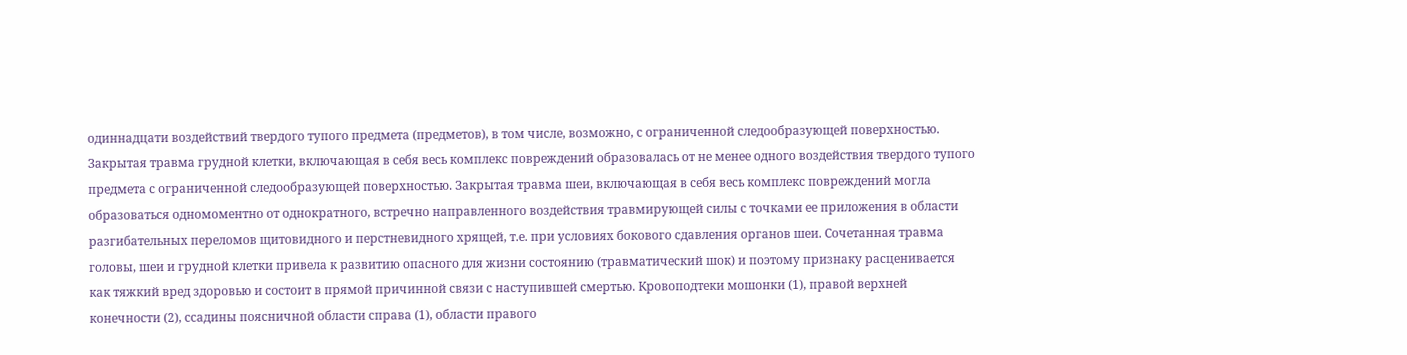одиннадцати воздействий твердого тупого предмета (предметов), в том числе, возможно, с ограниченной следообразующей поверхностью. Закрытая травма грудной клетки, включающая в себя весь комплекс повреждений образовалась от не менее одного воздействия твердого тупого предмета с ограниченной следообразующей поверхностью. Закрытая травма шеи, включающая в себя весь комплекс повреждений могла образоваться одномоментно от однократного, встречно направленного воздействия травмирующей силы с точками ее приложения в области разгибательных переломов щитовидного и перстневидного хрящей, т.е. при условиях бокового сдавления органов шеи. Сочетанная травма головы, шеи и грудной клетки привела к развитию опасного для жизни состоянию (травматический шок) и поэтому признаку расценивается как тяжкий вред здоровью и состоит в прямой причинной связи с наступившей смертью. Кровоподтеки мошонки (1), правой верхней конечности (2), ссадины поясничной области справа (1), области правого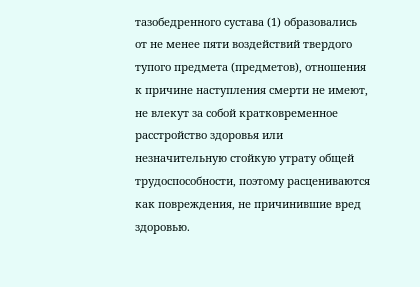тазобедренного сустава (1) образовались от не менее пяти воздействий твердого тупого предмета (предметов), отношения к причине наступления смерти не имеют, не влекут за собой кратковременное расстройство здоровья или незначительную стойкую утрату общей трудоспособности, поэтому расцениваются как повреждения, не причинившие вред здоровью.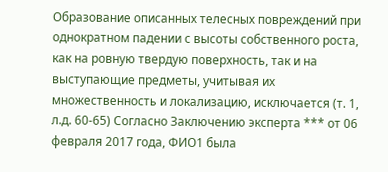Образование описанных телесных повреждений при однократном падении с высоты собственного роста, как на ровную твердую поверхность, так и на выступающие предметы, учитывая их множественность и локализацию, исключается (т. 1, л.д. 60-65) Согласно Заключению эксперта *** от 06 февраля 2017 года, ФИО1 была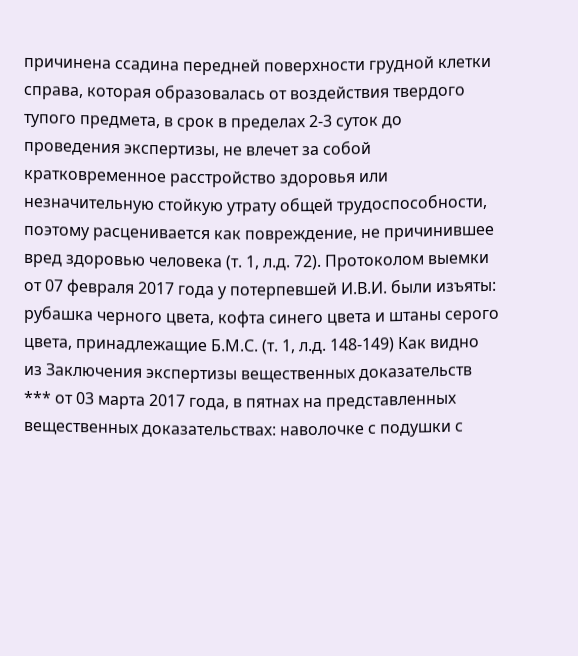причинена ссадина передней поверхности грудной клетки справа, которая образовалась от воздействия твердого тупого предмета, в срок в пределах 2-3 суток до проведения экспертизы, не влечет за собой кратковременное расстройство здоровья или незначительную стойкую утрату общей трудоспособности, поэтому расценивается как повреждение, не причинившее вред здоровью человека (т. 1, л.д. 72). Протоколом выемки от 07 февраля 2017 года у потерпевшей И.В.И. были изъяты: рубашка черного цвета, кофта синего цвета и штаны серого цвета, принадлежащие Б.М.С. (т. 1, л.д. 148-149) Как видно из Заключения экспертизы вещественных доказательств *** от 03 марта 2017 года, в пятнах на представленных вещественных доказательствах: наволочке с подушки с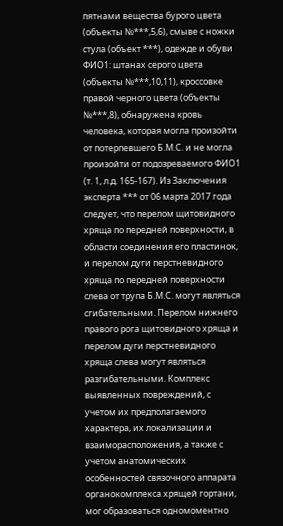пятнами вещества бурого цвета (объекты №***,5,6), смыве с ножки стула (объект ***), одежде и обуви ФИО1: штанах серого цвета (объекты №***,10,11), кроссовке правой черного цвета (объекты №***,8), обнаружена кровь человека, которая могла произойти от потерпевшего Б.М.С. и не могла произойти от подозреваемого ФИО1 (т. 1, л.д. 165-167). Из Заключения эксперта *** от 06 марта 2017 года следует, что перелом щитовидного хряща по передней поверхности, в области соединения его пластинок, и перелом дуги перстневидного хряща по передней поверхности слева от трупа Б.М.С. могут являться сгибательными. Перелом нижнего правого рога щитовидного хряща и перелом дуги перстневидного хряща слева могут являться разгибательными. Комплекс выявленных повреждений, с учетом их предполагаемого характера, их локализации и взаиморасположения, а также с учетом анатомических особенностей связочного аппарата органокомплекса хрящей гортани, мог образоваться одномоментно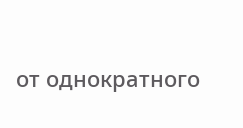от однократного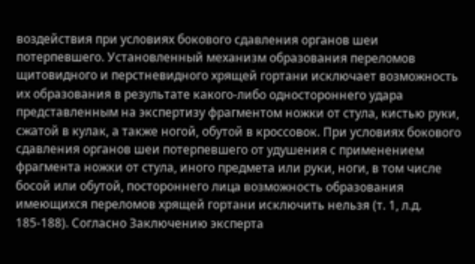воздействия при условиях бокового сдавления органов шеи потерпевшего. Установленный механизм образования переломов щитовидного и перстневидного хрящей гортани исключает возможность их образования в результате какого-либо одностороннего удара представленным на экспертизу фрагментом ножки от стула, кистью руки, сжатой в кулак, а также ногой, обутой в кроссовок. При условиях бокового сдавления органов шеи потерпевшего от удушения с применением фрагмента ножки от стула, иного предмета или руки, ноги, в том числе босой или обутой, постороннего лица возможность образования имеющихся переломов хрящей гортани исключить нельзя (т. 1, л.д. 185-188). Согласно Заключению эксперта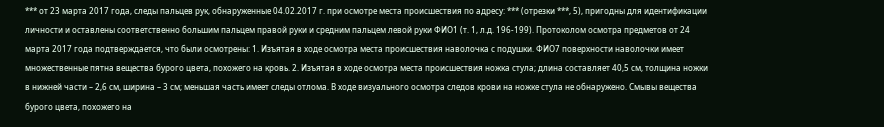*** от 23 марта 2017 года, следы пальцев рук, обнаруженные 04.02.2017 г. при осмотре места происшествия по адресу: *** (отрезки ***, 5), пригодны для идентификации личности и оставлены соответственно большим пальцем правой руки и средним пальцем левой руки ФИО1 (т. 1, л.д. 196-199). Протоколом осмотра предметов от 24 марта 2017 года подтверждается, что были осмотрены: 1. Изъятая в ходе осмотра места происшествия наволочка с подушки. ФИО7 поверхности наволочки имеет множественные пятна вещества бурого цвета, похожего на кровь. 2. Изъятая в ходе осмотра места происшествия ножка стула; длина составляет 40,5 см, толщина ножки в нижней части – 2,6 см, ширина – 3 см; меньшая часть имеет следы отлома. В ходе визуального осмотра следов крови на ножке стула не обнаружено. Смывы вещества бурого цвета, похожего на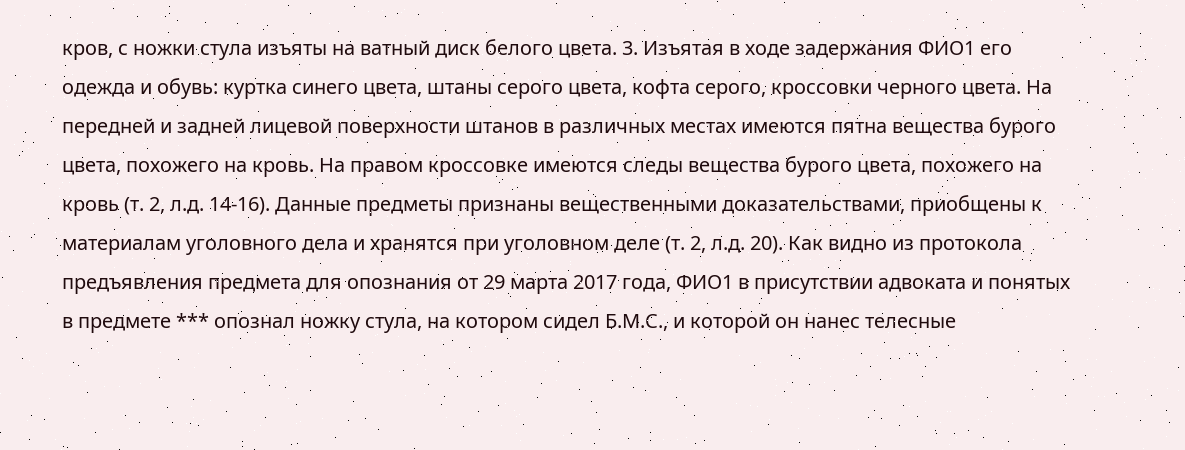кров, с ножки стула изъяты на ватный диск белого цвета. 3. Изъятая в ходе задержания ФИО1 его одежда и обувь: куртка синего цвета, штаны серого цвета, кофта серого, кроссовки черного цвета. На передней и задней лицевой поверхности штанов в различных местах имеются пятна вещества бурого цвета, похожего на кровь. На правом кроссовке имеются следы вещества бурого цвета, похожего на кровь (т. 2, л.д. 14-16). Данные предметы признаны вещественными доказательствами, приобщены к материалам уголовного дела и хранятся при уголовном деле (т. 2, л.д. 20). Как видно из протокола предъявления предмета для опознания от 29 марта 2017 года, ФИО1 в присутствии адвоката и понятых в предмете *** опознал ножку стула, на котором сидел Б.М.С., и которой он нанес телесные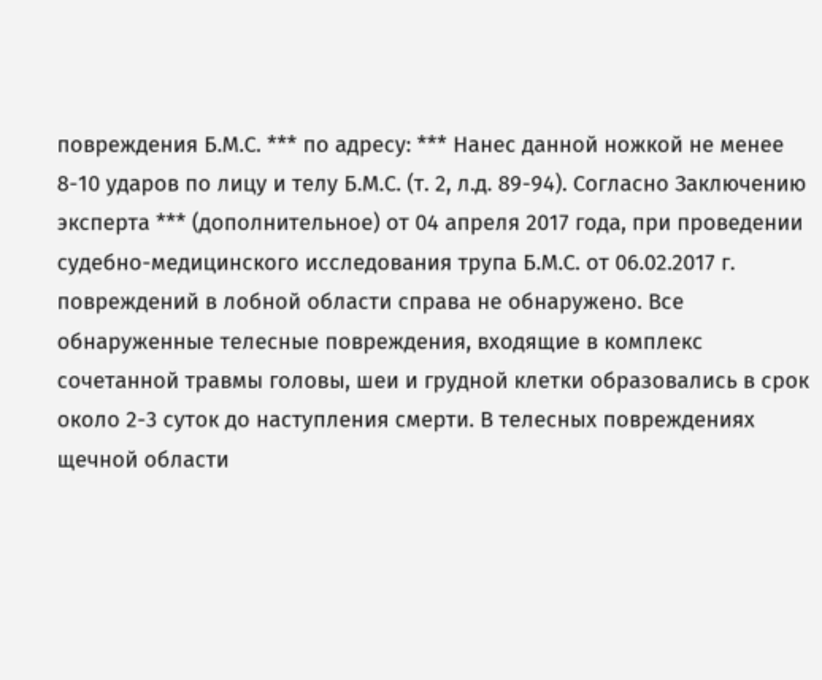повреждения Б.М.С. *** по адресу: *** Нанес данной ножкой не менее 8-10 ударов по лицу и телу Б.М.С. (т. 2, л.д. 89-94). Согласно Заключению эксперта *** (дополнительное) от 04 апреля 2017 года, при проведении судебно-медицинского исследования трупа Б.М.С. от 06.02.2017 г. повреждений в лобной области справа не обнаружено. Все обнаруженные телесные повреждения, входящие в комплекс сочетанной травмы головы, шеи и грудной клетки образовались в срок около 2-3 суток до наступления смерти. В телесных повреждениях щечной области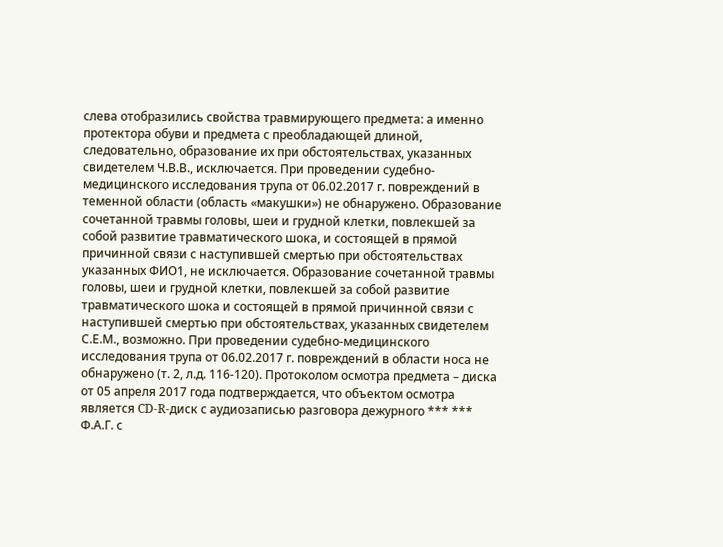слева отобразились свойства травмирующего предмета: а именно протектора обуви и предмета с преобладающей длиной, следовательно, образование их при обстоятельствах, указанных свидетелем Ч.В.В., исключается. При проведении судебно-медицинского исследования трупа от 06.02.2017 г. повреждений в теменной области (область «макушки») не обнаружено. Образование сочетанной травмы головы, шеи и грудной клетки, повлекшей за собой развитие травматического шока, и состоящей в прямой причинной связи с наступившей смертью при обстоятельствах указанных ФИО1, не исключается. Образование сочетанной травмы головы, шеи и грудной клетки, повлекшей за собой развитие травматического шока и состоящей в прямой причинной связи с наступившей смертью при обстоятельствах, указанных свидетелем С.Е.М., возможно. При проведении судебно-медицинского исследования трупа от 06.02.2017 г. повреждений в области носа не обнаружено (т. 2, л.д. 116-120). Протоколом осмотра предмета – диска от 05 апреля 2017 года подтверждается, что объектом осмотра является CD-R-диск с аудиозаписью разговора дежурного *** *** Ф.А.Г. с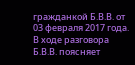гражданкой Б.В.В. от 03 февраля 2017 года. В ходе разговора Б.В.В. поясняет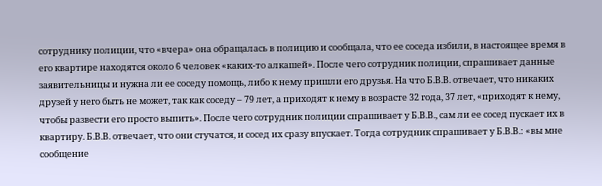сотруднику полиции, что «вчера» она обращалась в полицию и сообщала, что ее соседа избили, в настоящее время в его квартире находятся около 6 человек «каких-то алкашей». После чего сотрудник полиции, спрашивает данные заявительницы и нужна ли ее соседу помощь, либо к нему пришли его друзья. На что Б.В.В. отвечает, что никаких друзей у него быть не может, так как соседу – 79 лет, а приходят к нему в возрасте 32 года, 37 лет, «приходят к нему, чтобы развести его просто выпить». После чего сотрудник полиции спрашивает у Б.В.В., сам ли ее сосед пускает их в квартиру. Б.В.В. отвечает, что они стучатся, и сосед их сразу впускает. Тогда сотрудник спрашивает у Б.В.В.: «вы мне сообщение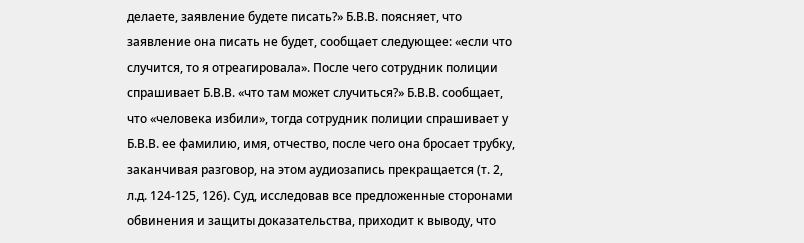делаете, заявление будете писать?» Б.В.В. поясняет, что заявление она писать не будет, сообщает следующее: «если что случится, то я отреагировала». После чего сотрудник полиции спрашивает Б.В.В. «что там может случиться?» Б.В.В. сообщает, что «человека избили», тогда сотрудник полиции спрашивает у Б.В.В. ее фамилию, имя, отчество, после чего она бросает трубку, заканчивая разговор, на этом аудиозапись прекращается (т. 2, л.д. 124-125, 126). Суд, исследовав все предложенные сторонами обвинения и защиты доказательства, приходит к выводу, что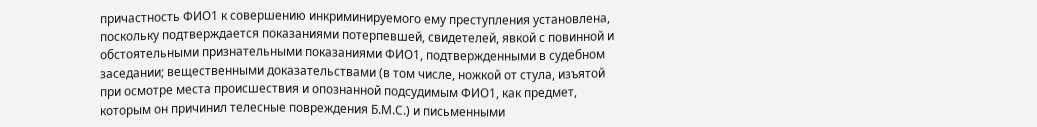причастность ФИО1 к совершению инкриминируемого ему преступления установлена, поскольку подтверждается показаниями потерпевшей, свидетелей, явкой с повинной и обстоятельными признательными показаниями ФИО1, подтвержденными в судебном заседании; вещественными доказательствами (в том числе, ножкой от стула, изъятой при осмотре места происшествия и опознанной подсудимым ФИО1, как предмет, которым он причинил телесные повреждения Б.М.С.) и письменными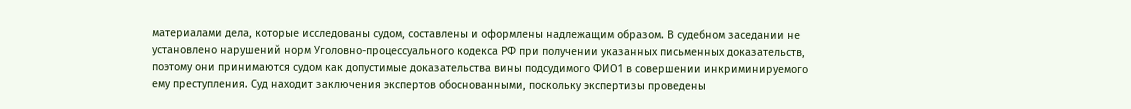материалами дела, которые исследованы судом, составлены и оформлены надлежащим образом. В судебном заседании не установлено нарушений норм Уголовно-процессуального кодекса РФ при получении указанных письменных доказательств, поэтому они принимаются судом как допустимые доказательства вины подсудимого ФИО1 в совершении инкриминируемого ему преступления. Суд находит заключения экспертов обоснованными, поскольку экспертизы проведены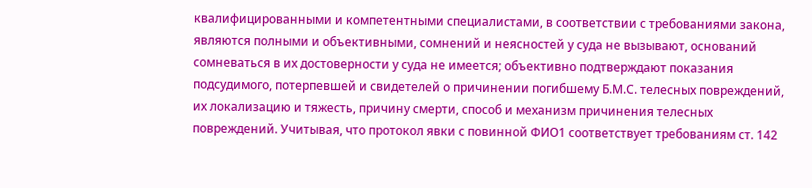квалифицированными и компетентными специалистами, в соответствии с требованиями закона, являются полными и объективными, сомнений и неясностей у суда не вызывают, оснований сомневаться в их достоверности у суда не имеется; объективно подтверждают показания подсудимого, потерпевшей и свидетелей о причинении погибшему Б.М.С. телесных повреждений, их локализацию и тяжесть, причину смерти, способ и механизм причинения телесных повреждений. Учитывая, что протокол явки с повинной ФИО1 соответствует требованиям ст. 142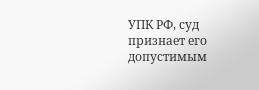УПК РФ, суд признает его допустимым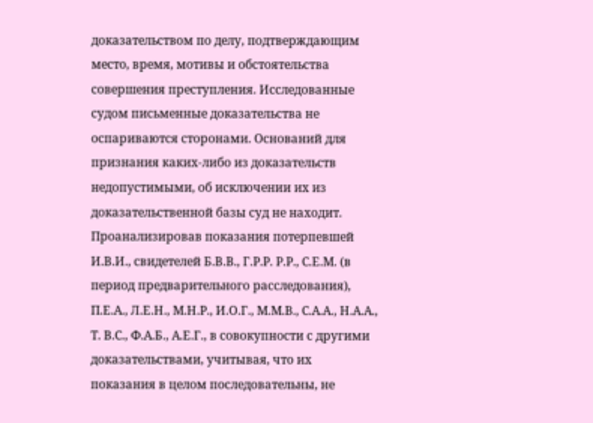доказательством по делу, подтверждающим место, время, мотивы и обстоятельства совершения преступления. Исследованные судом письменные доказательства не оспариваются сторонами. Оснований для признания каких-либо из доказательств недопустимыми, об исключении их из доказательственной базы суд не находит. Проанализировав показания потерпевшей И.В.И., свидетелей Б.В.В., Г.Р.Р. Р.Р., С.Е.М. (в период предварительного расследования), П.Е.А., Л.Е.Н., М.Н.Р., И.О.Г., М.М.В., С.А.А., Н.А.А., Т. В.С., Ф.А.Б., А.Е.Г., в совокупности с другими доказательствами, учитывая, что их показания в целом последовательны, не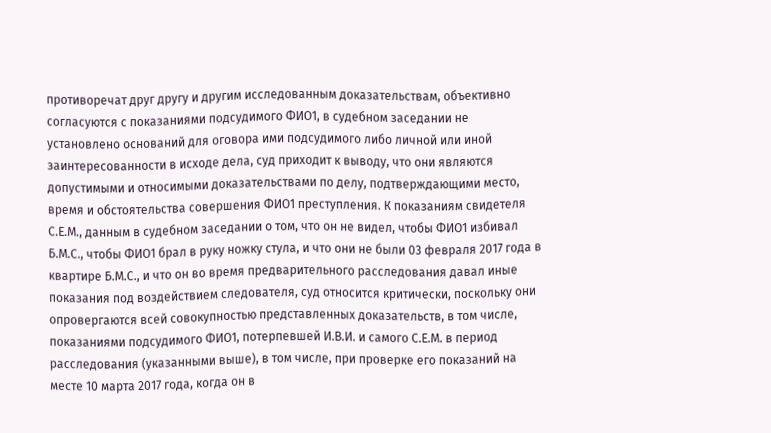противоречат друг другу и другим исследованным доказательствам, объективно согласуются с показаниями подсудимого ФИО1, в судебном заседании не установлено оснований для оговора ими подсудимого либо личной или иной заинтересованности в исходе дела, суд приходит к выводу, что они являются допустимыми и относимыми доказательствами по делу, подтверждающими место, время и обстоятельства совершения ФИО1 преступления. К показаниям свидетеля С.Е.М., данным в судебном заседании о том, что он не видел, чтобы ФИО1 избивал Б.М.С., чтобы ФИО1 брал в руку ножку стула, и что они не были 03 февраля 2017 года в квартире Б.М.С., и что он во время предварительного расследования давал иные показания под воздействием следователя, суд относится критически, поскольку они опровергаются всей совокупностью представленных доказательств, в том числе, показаниями подсудимого ФИО1, потерпевшей И.В.И. и самого С.Е.М. в период расследования (указанными выше), в том числе, при проверке его показаний на месте 10 марта 2017 года, когда он в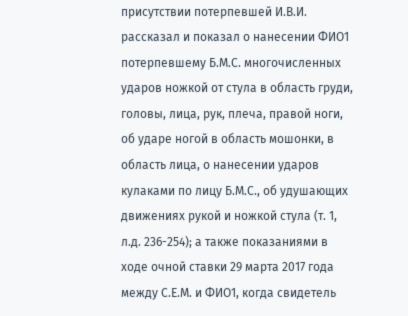присутствии потерпевшей И.В.И. рассказал и показал о нанесении ФИО1 потерпевшему Б.М.С. многочисленных ударов ножкой от стула в область груди, головы, лица, рук, плеча, правой ноги, об ударе ногой в область мошонки, в область лица, о нанесении ударов кулаками по лицу Б.М.С., об удушающих движениях рукой и ножкой стула (т. 1, л.д. 236-254); а также показаниями в ходе очной ставки 29 марта 2017 года между С.Е.М. и ФИО1, когда свидетель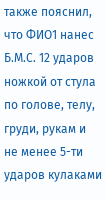также пояснил, что ФИО1 нанес Б.М.С. 12 ударов ножкой от стула по голове, телу, груди, рукам и не менее 5-ти ударов кулаками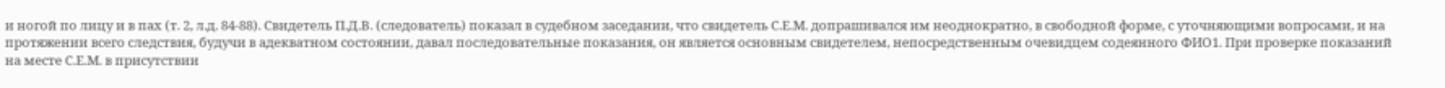и ногой по лицу и в пах (т. 2, л.д. 84-88). Свидетель П.Д.В. (следователь) показал в судебном заседании, что свидетель С.Е.М. допрашивался им неоднократно, в свободной форме, с уточняющими вопросами, и на протяжении всего следствия, будучи в адекватном состоянии, давал последовательные показания, он является основным свидетелем, непосредственным очевидцем содеянного ФИО1. При проверке показаний на месте С.Е.М. в присутствии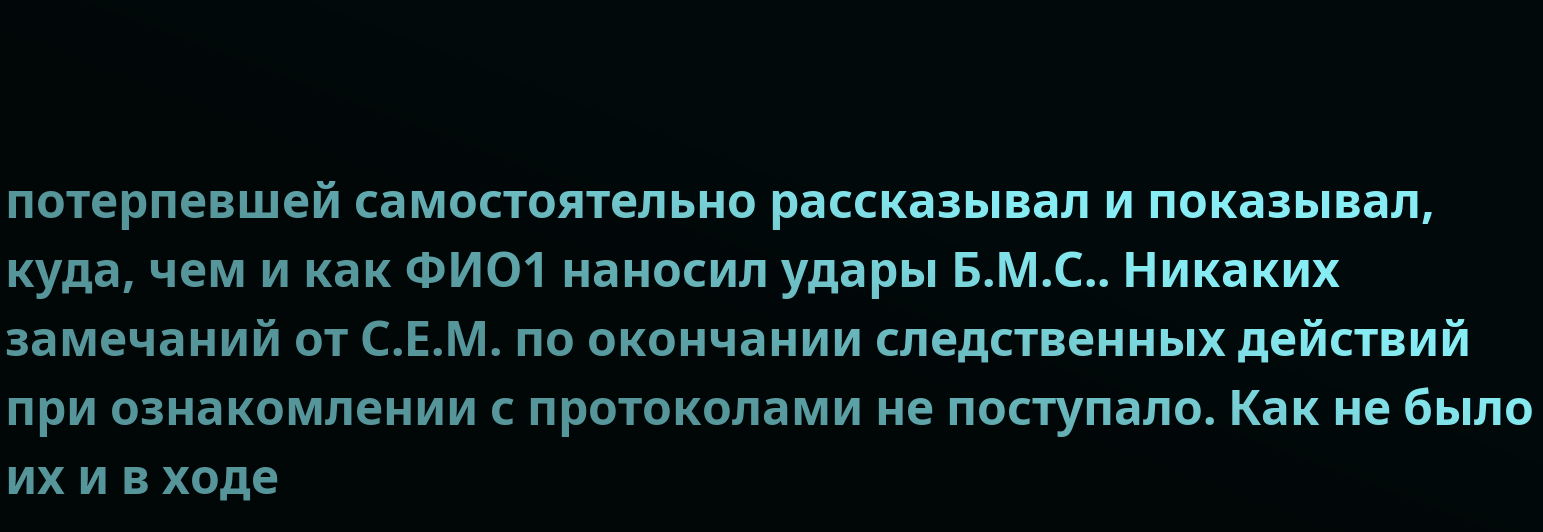потерпевшей самостоятельно рассказывал и показывал, куда, чем и как ФИО1 наносил удары Б.М.С.. Никаких замечаний от С.Е.М. по окончании следственных действий при ознакомлении с протоколами не поступало. Как не было их и в ходе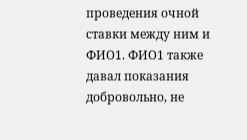проведения очной ставки между ним и ФИО1. ФИО1 также давал показания добровольно, не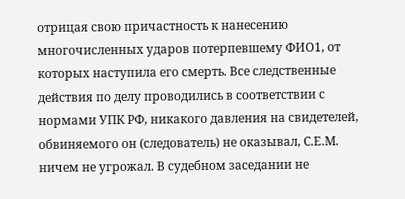отрицая свою причастность к нанесению многочисленных ударов потерпевшему ФИО1, от которых наступила его смерть. Все следственные действия по делу проводились в соответствии с нормами УПК РФ, никакого давления на свидетелей, обвиняемого он (следователь) не оказывал, С.Е.М. ничем не угрожал. В судебном заседании не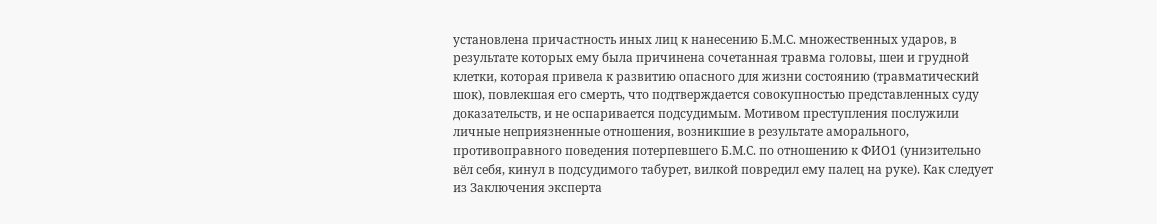установлена причастность иных лиц к нанесению Б.М.С. множественных ударов, в результате которых ему была причинена сочетанная травма головы, шеи и грудной клетки, которая привела к развитию опасного для жизни состоянию (травматический шок), повлекшая его смерть, что подтверждается совокупностью представленных суду доказательств, и не оспаривается подсудимым. Мотивом преступления послужили личные неприязненные отношения, возникшие в результате аморального, противоправного поведения потерпевшего Б.М.С. по отношению к ФИО1 (унизительно вёл себя, кинул в подсудимого табурет, вилкой повредил ему палец на руке). Как следует из Заключения эксперта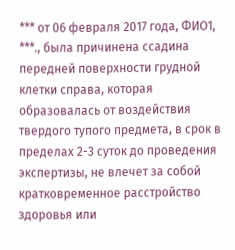*** от 06 февраля 2017 года, ФИО1, ***., была причинена ссадина передней поверхности грудной клетки справа, которая образовалась от воздействия твердого тупого предмета, в срок в пределах 2-3 суток до проведения экспертизы, не влечет за собой кратковременное расстройство здоровья или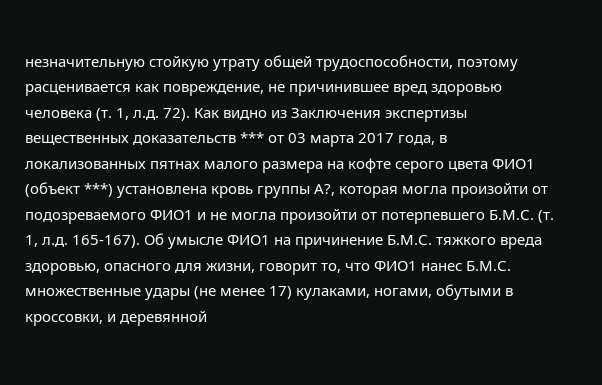незначительную стойкую утрату общей трудоспособности, поэтому расценивается как повреждение, не причинившее вред здоровью человека (т. 1, л.д. 72). Как видно из Заключения экспертизы вещественных доказательств *** от 03 марта 2017 года, в локализованных пятнах малого размера на кофте серого цвета ФИО1 (объект ***) установлена кровь группы А?, которая могла произойти от подозреваемого ФИО1 и не могла произойти от потерпевшего Б.М.С. (т. 1, л.д. 165-167). Об умысле ФИО1 на причинение Б.М.С. тяжкого вреда здоровью, опасного для жизни, говорит то, что ФИО1 нанес Б.М.С. множественные удары (не менее 17) кулаками, ногами, обутыми в кроссовки, и деревянной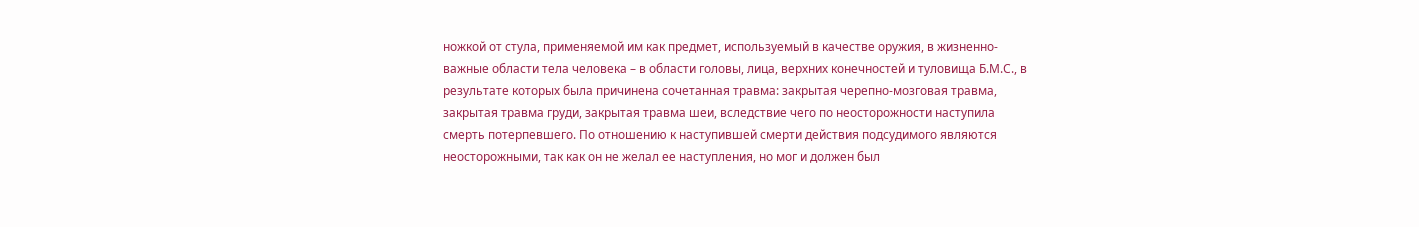ножкой от стула, применяемой им как предмет, используемый в качестве оружия, в жизненно-важные области тела человека – в области головы, лица, верхних конечностей и туловища Б.М.С., в результате которых была причинена сочетанная травма: закрытая черепно-мозговая травма, закрытая травма груди, закрытая травма шеи, вследствие чего по неосторожности наступила смерть потерпевшего. По отношению к наступившей смерти действия подсудимого являются неосторожными, так как он не желал ее наступления, но мог и должен был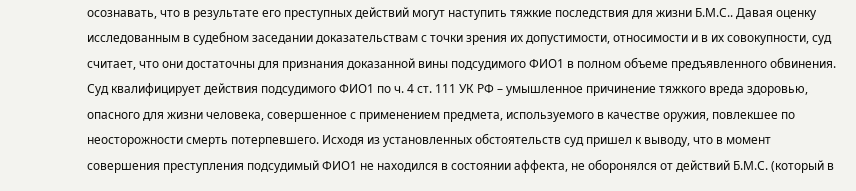осознавать, что в результате его преступных действий могут наступить тяжкие последствия для жизни Б.М.С.. Давая оценку исследованным в судебном заседании доказательствам с точки зрения их допустимости, относимости и в их совокупности, суд считает, что они достаточны для признания доказанной вины подсудимого ФИО1 в полном объеме предъявленного обвинения. Суд квалифицирует действия подсудимого ФИО1 по ч. 4 ст. 111 УК РФ – умышленное причинение тяжкого вреда здоровью, опасного для жизни человека, совершенное с применением предмета, используемого в качестве оружия, повлекшее по неосторожности смерть потерпевшего. Исходя из установленных обстоятельств суд пришел к выводу, что в момент совершения преступления подсудимый ФИО1 не находился в состоянии аффекта, не оборонялся от действий Б.М.С. (который в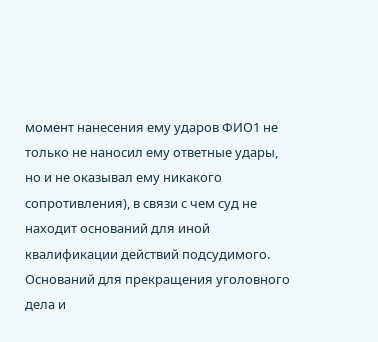момент нанесения ему ударов ФИО1 не только не наносил ему ответные удары, но и не оказывал ему никакого сопротивления), в связи с чем суд не находит оснований для иной квалификации действий подсудимого. Оснований для прекращения уголовного дела и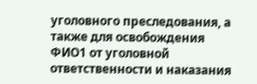уголовного преследования, а также для освобождения ФИО1 от уголовной ответственности и наказания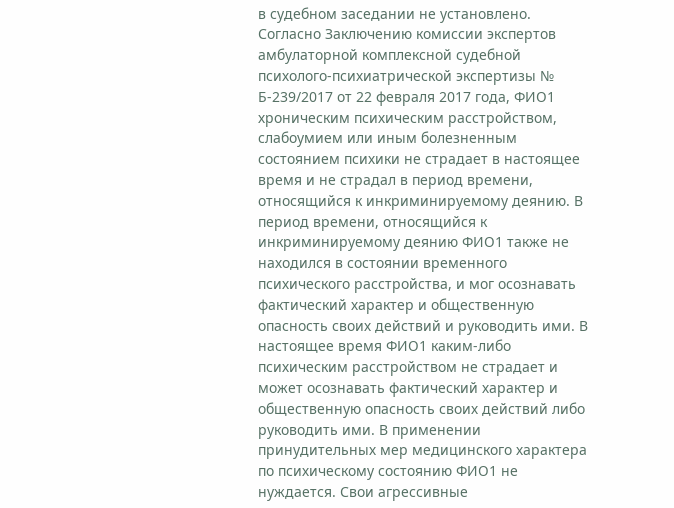в судебном заседании не установлено. Согласно Заключению комиссии экспертов амбулаторной комплексной судебной психолого-психиатрической экспертизы № Б-239/2017 от 22 февраля 2017 года, ФИО1 хроническим психическим расстройством, слабоумием или иным болезненным состоянием психики не страдает в настоящее время и не страдал в период времени, относящийся к инкриминируемому деянию. В период времени, относящийся к инкриминируемому деянию ФИО1 также не находился в состоянии временного психического расстройства, и мог осознавать фактический характер и общественную опасность своих действий и руководить ими. В настоящее время ФИО1 каким-либо психическим расстройством не страдает и может осознавать фактический характер и общественную опасность своих действий либо руководить ими. В применении принудительных мер медицинского характера по психическому состоянию ФИО1 не нуждается. Свои агрессивные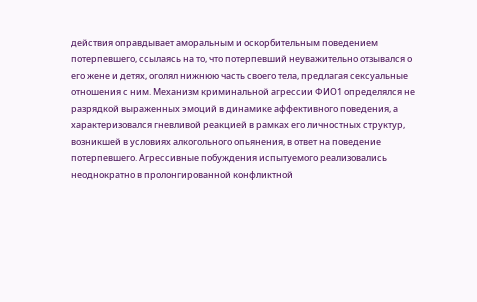действия оправдывает аморальным и оскорбительным поведением потерпевшего, ссылаясь на то, что потерпевший неуважительно отзывался о его жене и детях, оголял нижнюю часть своего тела, предлагая сексуальные отношения с ним. Механизм криминальной агрессии ФИО1 определялся не разрядкой выраженных эмоций в динамике аффективного поведения, а характеризовался гневливой реакцией в рамках его личностных структур, возникшей в условиях алкогольного опьянения, в ответ на поведение потерпевшего. Агрессивные побуждения испытуемого реализовались неоднократно в пролонгированной конфликтной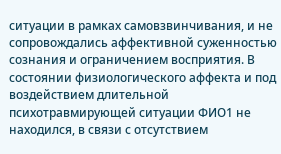ситуации в рамках самовзвинчивания, и не сопровождались аффективной суженностью сознания и ограничением восприятия. В состоянии физиологического аффекта и под воздействием длительной психотравмирующей ситуации ФИО1 не находился, в связи с отсутствием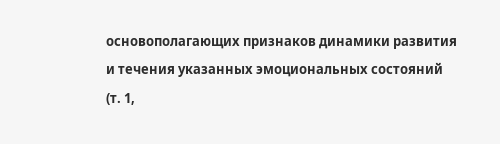основополагающих признаков динамики развития и течения указанных эмоциональных состояний (т. 1,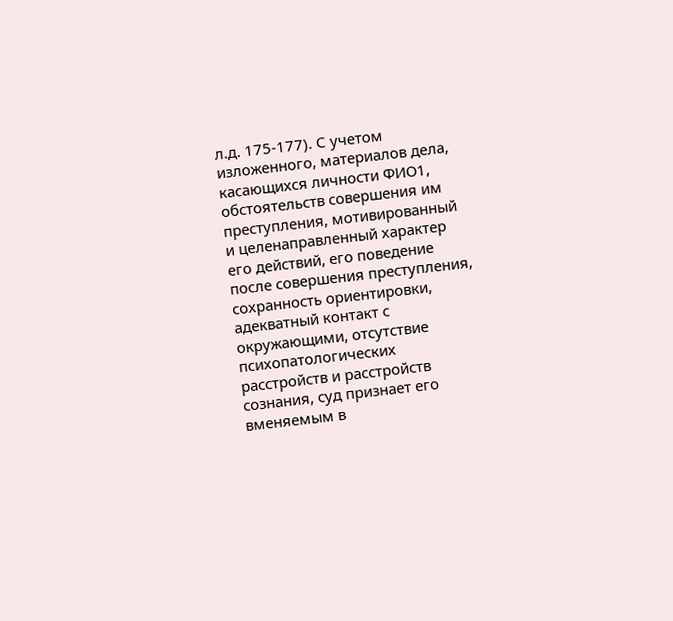л.д. 175-177). С учетом изложенного, материалов дела, касающихся личности ФИО1, обстоятельств совершения им преступления, мотивированный и целенаправленный характер его действий, его поведение после совершения преступления, сохранность ориентировки, адекватный контакт с окружающими, отсутствие психопатологических расстройств и расстройств сознания, суд признает его вменяемым в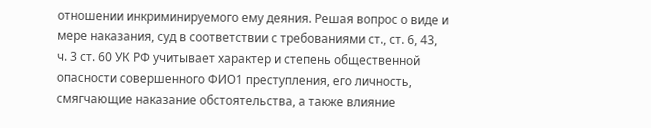отношении инкриминируемого ему деяния. Решая вопрос о виде и мере наказания, суд в соответствии с требованиями ст., ст. 6, 43, ч. 3 ст. 60 УК РФ учитывает характер и степень общественной опасности совершенного ФИО1 преступления, его личность, смягчающие наказание обстоятельства, а также влияние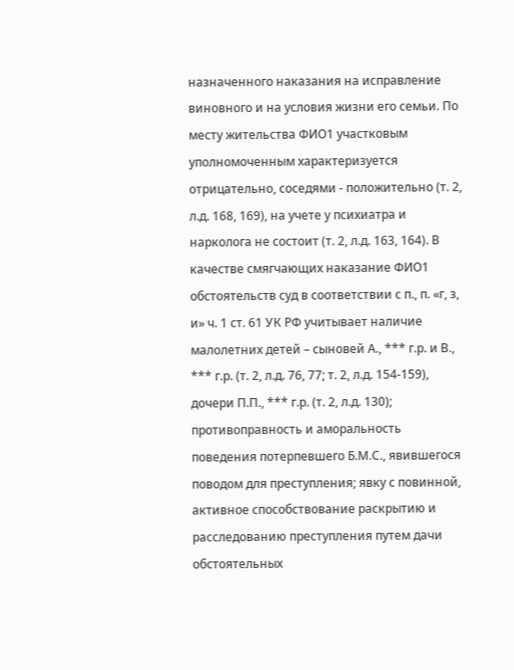назначенного наказания на исправление виновного и на условия жизни его семьи. По месту жительства ФИО1 участковым уполномоченным характеризуется отрицательно, соседями - положительно (т. 2, л.д. 168, 169), на учете у психиатра и нарколога не состоит (т. 2, л.д. 163, 164). В качестве смягчающих наказание ФИО1 обстоятельств суд в соответствии с п., п. «г, з, и» ч. 1 ст. 61 УК РФ учитывает наличие малолетних детей – сыновей А., *** г.р. и В., *** г.р. (т. 2, л.д. 76, 77; т. 2, л.д. 154-159), дочери П.П., *** г.р. (т. 2, л.д. 130); противоправность и аморальность поведения потерпевшего Б.М.С., явившегося поводом для преступления; явку с повинной, активное способствование раскрытию и расследованию преступления путем дачи обстоятельных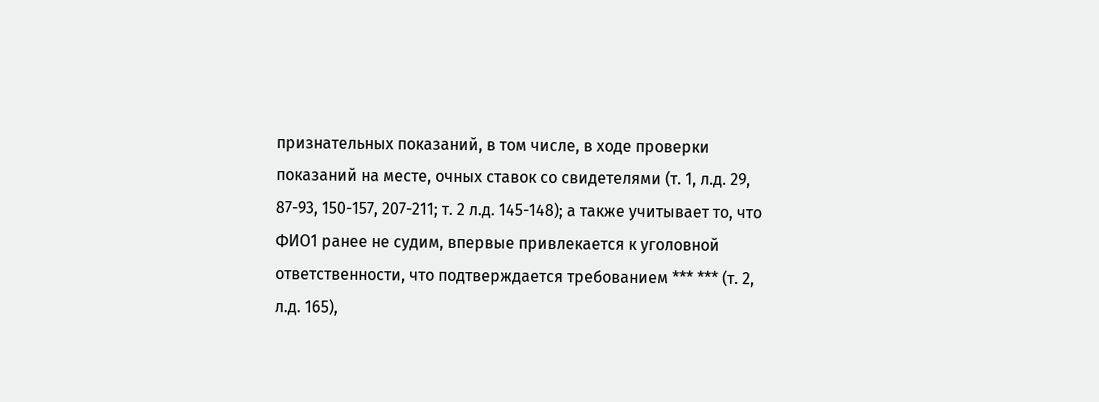признательных показаний, в том числе, в ходе проверки показаний на месте, очных ставок со свидетелями (т. 1, л.д. 29, 87-93, 150-157, 207-211; т. 2 л.д. 145-148); а также учитывает то, что ФИО1 ранее не судим, впервые привлекается к уголовной ответственности, что подтверждается требованием *** *** (т. 2, л.д. 165),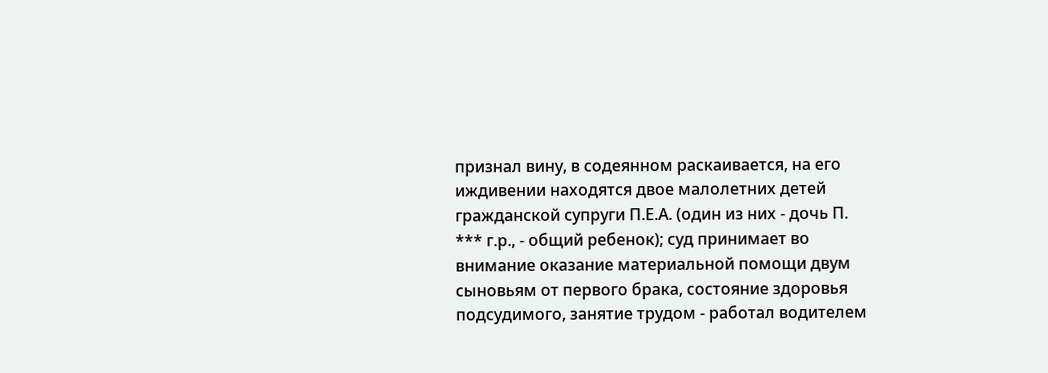признал вину, в содеянном раскаивается, на его иждивении находятся двое малолетних детей гражданской супруги П.Е.А. (один из них - дочь П. *** г.р., - общий ребенок); суд принимает во внимание оказание материальной помощи двум сыновьям от первого брака, состояние здоровья подсудимого, занятие трудом - работал водителем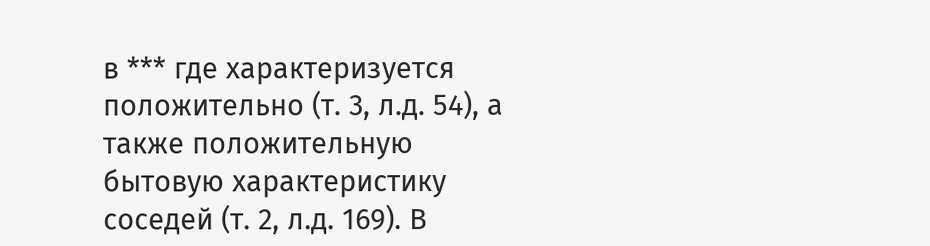в *** где характеризуется положительно (т. 3, л.д. 54), а также положительную бытовую характеристику соседей (т. 2, л.д. 169). В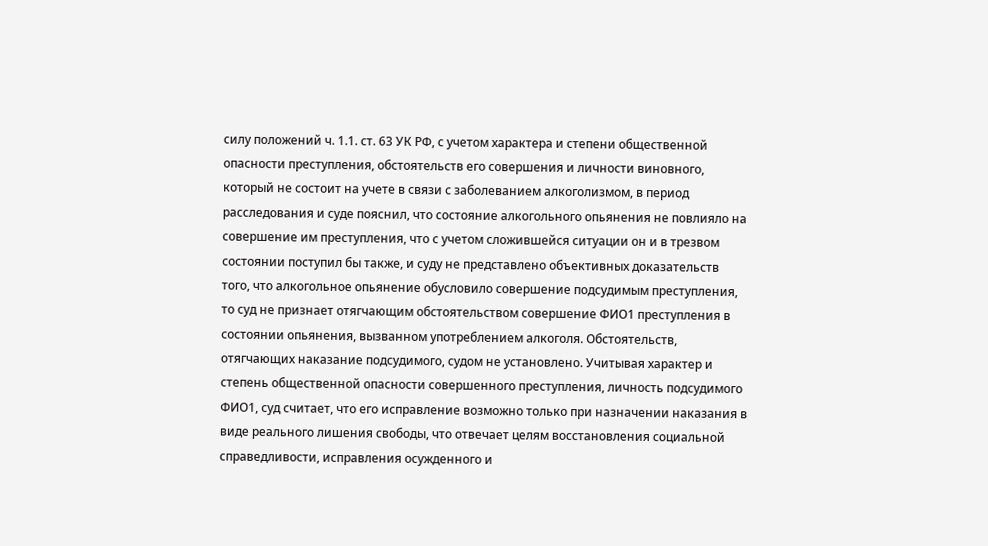силу положений ч. 1.1. ст. 63 УК РФ, с учетом характера и степени общественной опасности преступления, обстоятельств его совершения и личности виновного, который не состоит на учете в связи с заболеванием алкоголизмом, в период расследования и суде пояснил, что состояние алкогольного опьянения не повлияло на совершение им преступления, что с учетом сложившейся ситуации он и в трезвом состоянии поступил бы также, и суду не представлено объективных доказательств того, что алкогольное опьянение обусловило совершение подсудимым преступления, то суд не признает отягчающим обстоятельством совершение ФИО1 преступления в состоянии опьянения, вызванном употреблением алкоголя. Обстоятельств, отягчающих наказание подсудимого, судом не установлено. Учитывая характер и степень общественной опасности совершенного преступления, личность подсудимого ФИО1, суд считает, что его исправление возможно только при назначении наказания в виде реального лишения свободы, что отвечает целям восстановления социальной справедливости, исправления осужденного и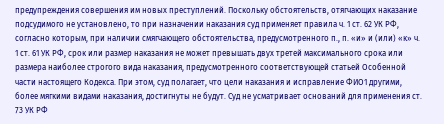предупреждения совершения им новых преступлений. Поскольку обстоятельств, отягчающих наказание подсудимого не установлено, то при назначении наказания суд применяет правила ч. 1 ст. 62 УК РФ, согласно которым, при наличии смягчающего обстоятельства, предусмотренного п., п. «и» и (или) «к» ч. 1 ст. 61 УК РФ, срок или размер наказания не может превышать двух третей максимального срока или размера наиболее строгого вида наказания, предусмотренного соответствующей статьей Особенной части настоящего Кодекса. При этом, суд полагает, что цели наказания и исправление ФИО1 другими, более мягкими видами наказания, достигнуты не будут. Суд не усматривает оснований для применения ст. 73 УК РФ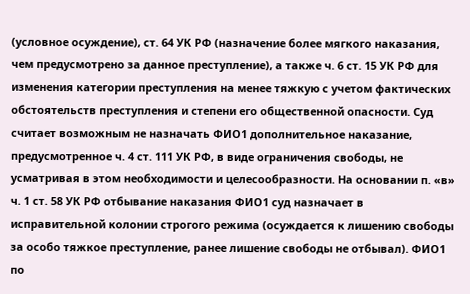(условное осуждение), ст. 64 УК РФ (назначение более мягкого наказания, чем предусмотрено за данное преступление), а также ч. 6 ст. 15 УК РФ для изменения категории преступления на менее тяжкую с учетом фактических обстоятельств преступления и степени его общественной опасности. Суд считает возможным не назначать ФИО1 дополнительное наказание, предусмотренное ч. 4 ст. 111 УК РФ, в виде ограничения свободы, не усматривая в этом необходимости и целесообразности. На основании п. «в» ч. 1 ст. 58 УК РФ отбывание наказания ФИО1 суд назначает в исправительной колонии строгого режима (осуждается к лишению свободы за особо тяжкое преступление, ранее лишение свободы не отбывал). ФИО1 по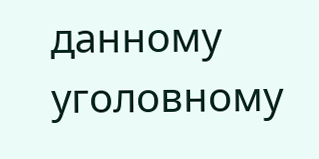данному уголовному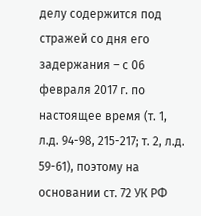делу содержится под стражей со дня его задержания – с 06 февраля 2017 г. по настоящее время (т. 1, л.д. 94-98, 215-217; т. 2, л.д. 59-61), поэтому на основании ст. 72 УК РФ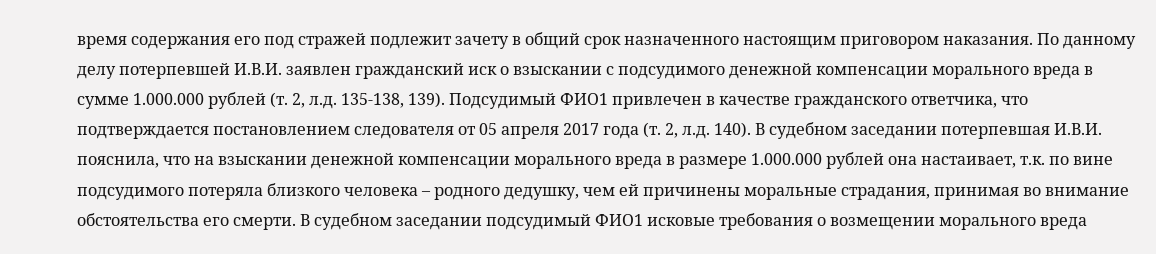время содержания его под стражей подлежит зачету в общий срок назначенного настоящим приговором наказания. По данному делу потерпевшей И.В.И. заявлен гражданский иск о взыскании с подсудимого денежной компенсации морального вреда в сумме 1.000.000 рублей (т. 2, л.д. 135-138, 139). Подсудимый ФИО1 привлечен в качестве гражданского ответчика, что подтверждается постановлением следователя от 05 апреля 2017 года (т. 2, л.д. 140). В судебном заседании потерпевшая И.В.И. пояснила, что на взыскании денежной компенсации морального вреда в размере 1.000.000 рублей она настаивает, т.к. по вине подсудимого потеряла близкого человека – родного дедушку, чем ей причинены моральные страдания, принимая во внимание обстоятельства его смерти. В судебном заседании подсудимый ФИО1 исковые требования о возмещении морального вреда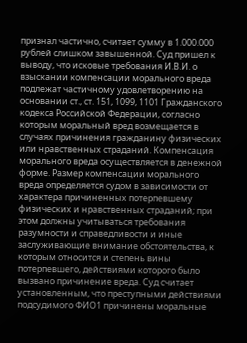признал частично, считает сумму в 1.000.000 рублей слишком завышенной. Суд пришел к выводу, что исковые требования И.В.И. о взыскании компенсации морального вреда подлежат частичному удовлетворению на основании ст., ст. 151, 1099, 1101 Гражданского кодекса Российской Федерации, согласно которым моральный вред возмещается в случаях причинения гражданину физических или нравственных страданий. Компенсация морального вреда осуществляется в денежной форме. Размер компенсации морального вреда определяется судом в зависимости от характера причиненных потерпевшему физических и нравственных страданий; при этом должны учитываться требования разумности и справедливости и иные заслуживающие внимание обстоятельства, к которым относится и степень вины потерпевшего, действиями которого было вызвано причинение вреда. Суд считает установленным, что преступными действиями подсудимого ФИО1 причинены моральные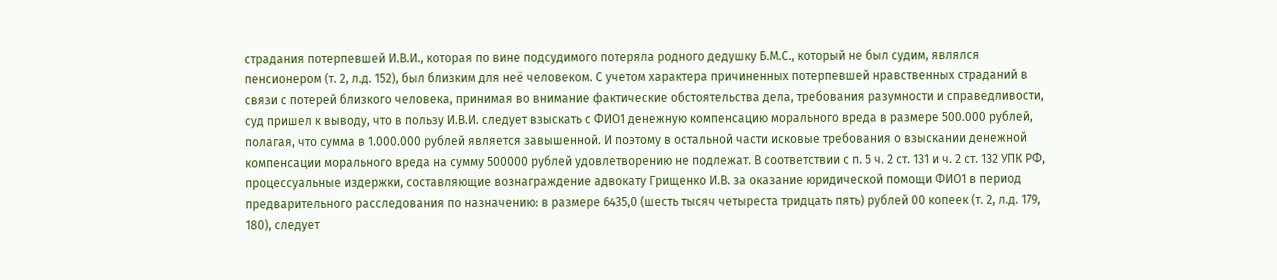страдания потерпевшей И.В.И., которая по вине подсудимого потеряла родного дедушку Б.М.С., который не был судим, являлся пенсионером (т. 2, л.д. 152), был близким для неё человеком. С учетом характера причиненных потерпевшей нравственных страданий в связи с потерей близкого человека, принимая во внимание фактические обстоятельства дела, требования разумности и справедливости, суд пришел к выводу, что в пользу И.В.И. следует взыскать с ФИО1 денежную компенсацию морального вреда в размере 500.000 рублей, полагая, что сумма в 1.000.000 рублей является завышенной. И поэтому в остальной части исковые требования о взыскании денежной компенсации морального вреда на сумму 500000 рублей удовлетворению не подлежат. В соответствии с п. 5 ч. 2 ст. 131 и ч. 2 ст. 132 УПК РФ, процессуальные издержки, составляющие вознаграждение адвокату Грищенко И.В. за оказание юридической помощи ФИО1 в период предварительного расследования по назначению: в размере 6435,0 (шесть тысяч четыреста тридцать пять) рублей 00 копеек (т. 2, л.д. 179, 180), следует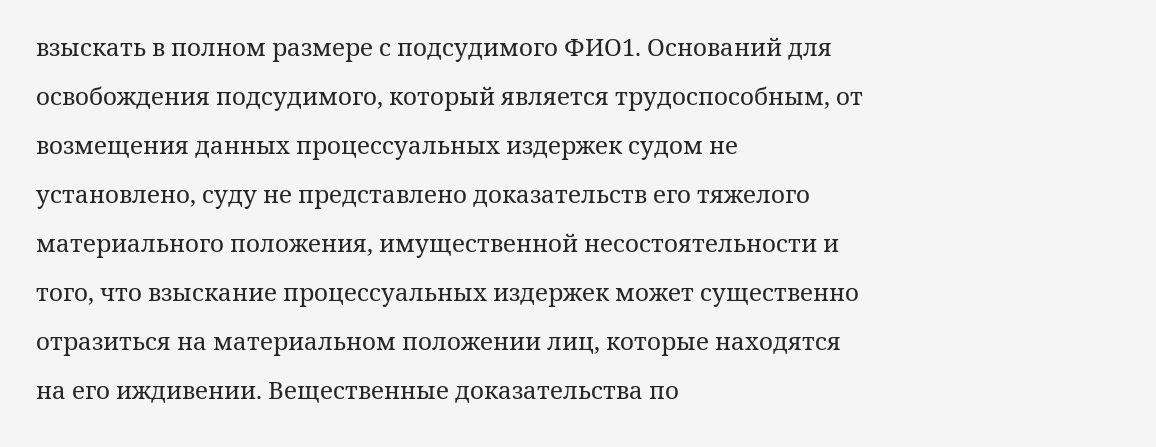взыскать в полном размере с подсудимого ФИО1. Оснований для освобождения подсудимого, который является трудоспособным, от возмещения данных процессуальных издержек судом не установлено, суду не представлено доказательств его тяжелого материального положения, имущественной несостоятельности и того, что взыскание процессуальных издержек может существенно отразиться на материальном положении лиц, которые находятся на его иждивении. Вещественные доказательства по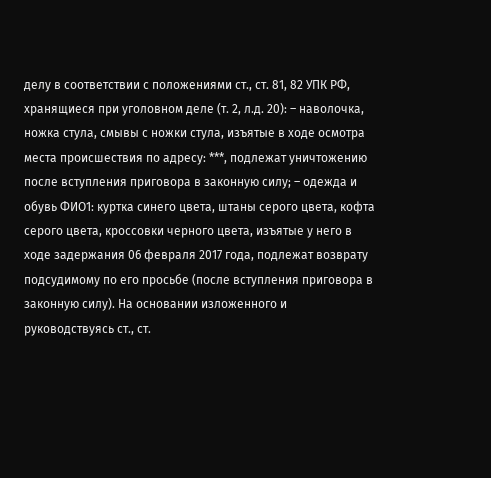делу в соответствии с положениями ст., ст. 81, 82 УПК РФ, хранящиеся при уголовном деле (т. 2, л.д. 20): – наволочка, ножка стула, смывы с ножки стула, изъятые в ходе осмотра места происшествия по адресу: ***, подлежат уничтожению после вступления приговора в законную силу; – одежда и обувь ФИО1: куртка синего цвета, штаны серого цвета, кофта серого цвета, кроссовки черного цвета, изъятые у него в ходе задержания 06 февраля 2017 года, подлежат возврату подсудимому по его просьбе (после вступления приговора в законную силу). На основании изложенного и руководствуясь ст., ст.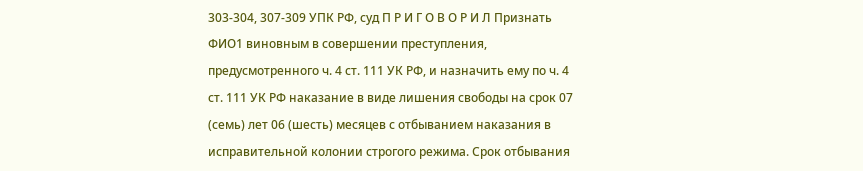303-304, 307-309 УПК РФ, суд П Р И Г О В О Р И Л Признать ФИО1 виновным в совершении преступления, предусмотренного ч. 4 ст. 111 УК РФ, и назначить ему по ч. 4 ст. 111 УК РФ наказание в виде лишения свободы на срок 07 (семь) лет 06 (шесть) месяцев с отбыванием наказания в исправительной колонии строгого режима. Срок отбывания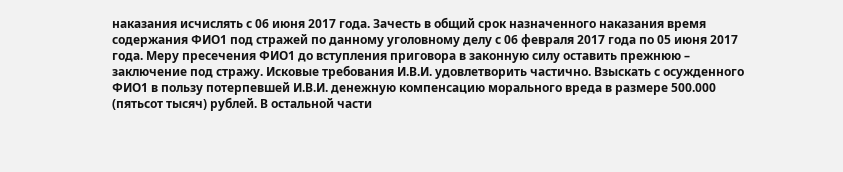наказания исчислять с 06 июня 2017 года. Зачесть в общий срок назначенного наказания время содержания ФИО1 под стражей по данному уголовному делу с 06 февраля 2017 года по 05 июня 2017 года. Меру пресечения ФИО1 до вступления приговора в законную силу оставить прежнюю – заключение под стражу. Исковые требования И.В.И. удовлетворить частично. Взыскать с осужденного ФИО1 в пользу потерпевшей И.В.И. денежную компенсацию морального вреда в размере 500.000 (пятьсот тысяч) рублей. В остальной части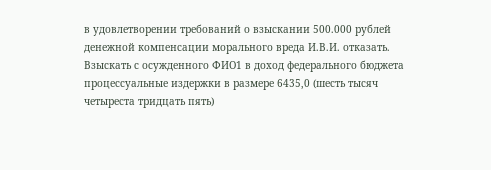в удовлетворении требований о взыскании 500.000 рублей денежной компенсации морального вреда И.В.И. отказать. Взыскать с осужденного ФИО1 в доход федерального бюджета процессуальные издержки в размере 6435,0 (шесть тысяч четыреста тридцать пять)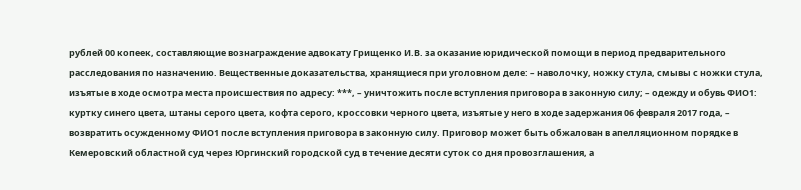рублей 00 копеек, составляющие вознаграждение адвокату Грищенко И.В. за оказание юридической помощи в период предварительного расследования по назначению. Вещественные доказательства, хранящиеся при уголовном деле: – наволочку, ножку стула, смывы с ножки стула, изъятые в ходе осмотра места происшествия по адресу: ***, – уничтожить после вступления приговора в законную силу; – одежду и обувь ФИО1: куртку синего цвета, штаны серого цвета, кофта серого, кроссовки черного цвета, изъятые у него в ходе задержания 06 февраля 2017 года, – возвратить осужденному ФИО1 после вступления приговора в законную силу. Приговор может быть обжалован в апелляционном порядке в Кемеровский областной суд через Юргинский городской суд в течение десяти суток со дня провозглашения, а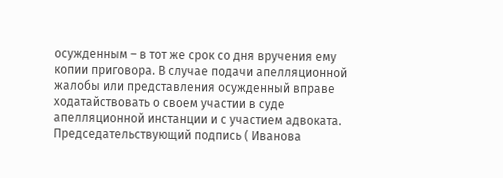осужденным – в тот же срок со дня вручения ему копии приговора. В случае подачи апелляционной жалобы или представления осужденный вправе ходатайствовать о своем участии в суде апелляционной инстанции и с участием адвоката. Председательствующий подпись ( Иванова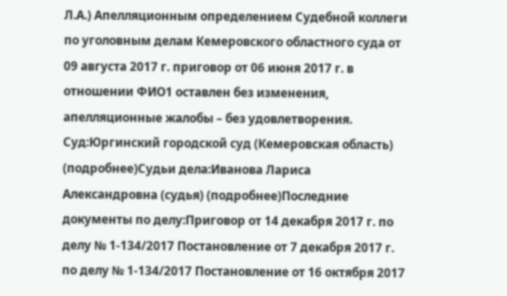Л.А.) Апелляционным определением Судебной коллеги по уголовным делам Кемеровского областного суда от 09 августа 2017 г. приговор от 06 июня 2017 г. в отношении ФИО1 оставлен без изменения, апелляционные жалобы – без удовлетворения. Суд:Юргинский городской суд (Кемеровская область) (подробнее)Судьи дела:Иванова Лариса Александровна (судья) (подробнее)Последние документы по делу:Приговор от 14 декабря 2017 г. по делу № 1-134/2017 Постановление от 7 декабря 2017 г. по делу № 1-134/2017 Постановление от 16 октября 2017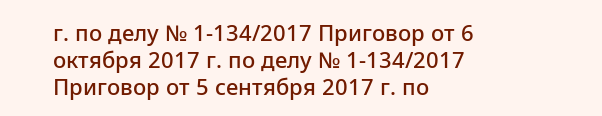г. по делу № 1-134/2017 Приговор от 6 октября 2017 г. по делу № 1-134/2017 Приговор от 5 сентября 2017 г. по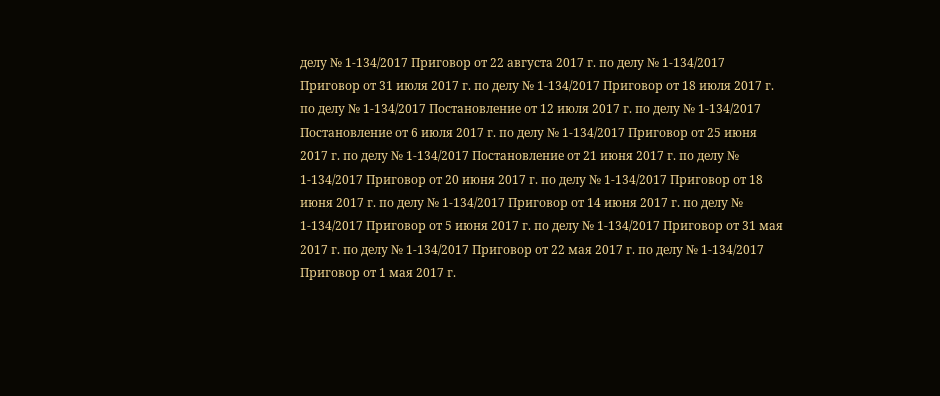делу № 1-134/2017 Приговор от 22 августа 2017 г. по делу № 1-134/2017 Приговор от 31 июля 2017 г. по делу № 1-134/2017 Приговор от 18 июля 2017 г. по делу № 1-134/2017 Постановление от 12 июля 2017 г. по делу № 1-134/2017 Постановление от 6 июля 2017 г. по делу № 1-134/2017 Приговор от 25 июня 2017 г. по делу № 1-134/2017 Постановление от 21 июня 2017 г. по делу № 1-134/2017 Приговор от 20 июня 2017 г. по делу № 1-134/2017 Приговор от 18 июня 2017 г. по делу № 1-134/2017 Приговор от 14 июня 2017 г. по делу № 1-134/2017 Приговор от 5 июня 2017 г. по делу № 1-134/2017 Приговор от 31 мая 2017 г. по делу № 1-134/2017 Приговор от 22 мая 2017 г. по делу № 1-134/2017 Приговор от 1 мая 2017 г.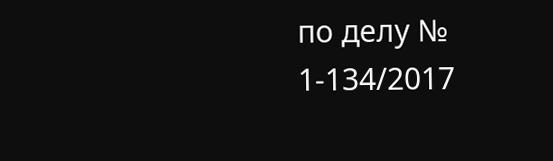по делу № 1-134/2017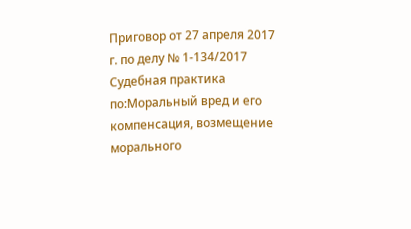Приговор от 27 апреля 2017 г. по делу № 1-134/2017 Судебная практика по:Моральный вред и его компенсация, возмещение морального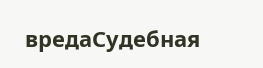вредаСудебная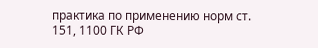практика по применению норм ст. 151, 1100 ГК РФ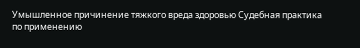Умышленное причинение тяжкого вреда здоровью Судебная практика по применению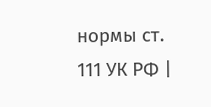нормы ст. 111 УК РФ |